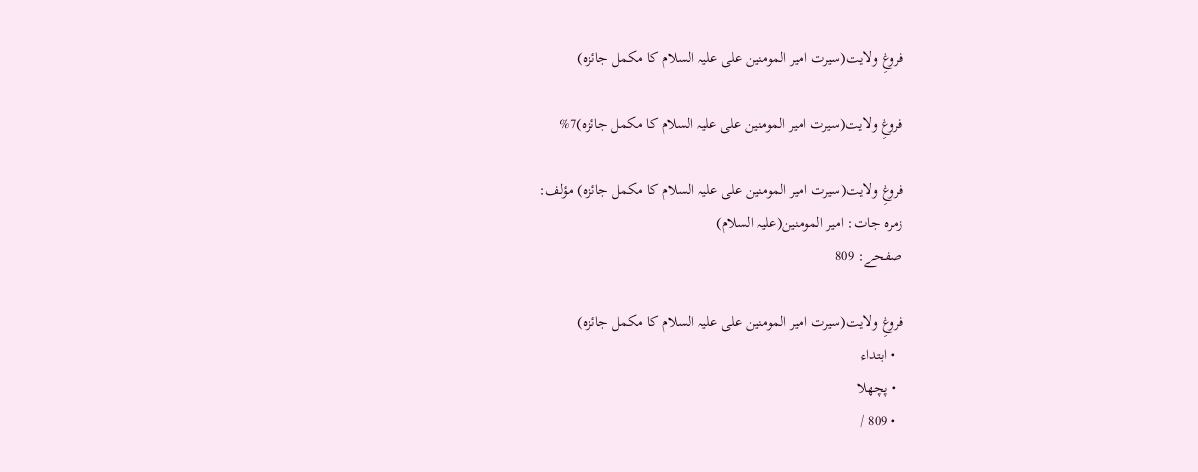فروغِ ولایت(سیرت امیر المومنین علی علیہ السلام کا مکمل جائزہ)

فروغِ ولایت(سیرت امیر المومنین علی علیہ السلام کا مکمل جائزہ)7%

فروغِ ولایت(سیرت امیر المومنین علی علیہ السلام کا مکمل جائزہ) مؤلف:
زمرہ جات: امیر المومنین(علیہ السلام)
صفحے: 809

فروغِ ولایت(سیرت امیر المومنین علی علیہ السلام کا مکمل جائزہ)
  • ابتداء
  • پچھلا
  • 809 /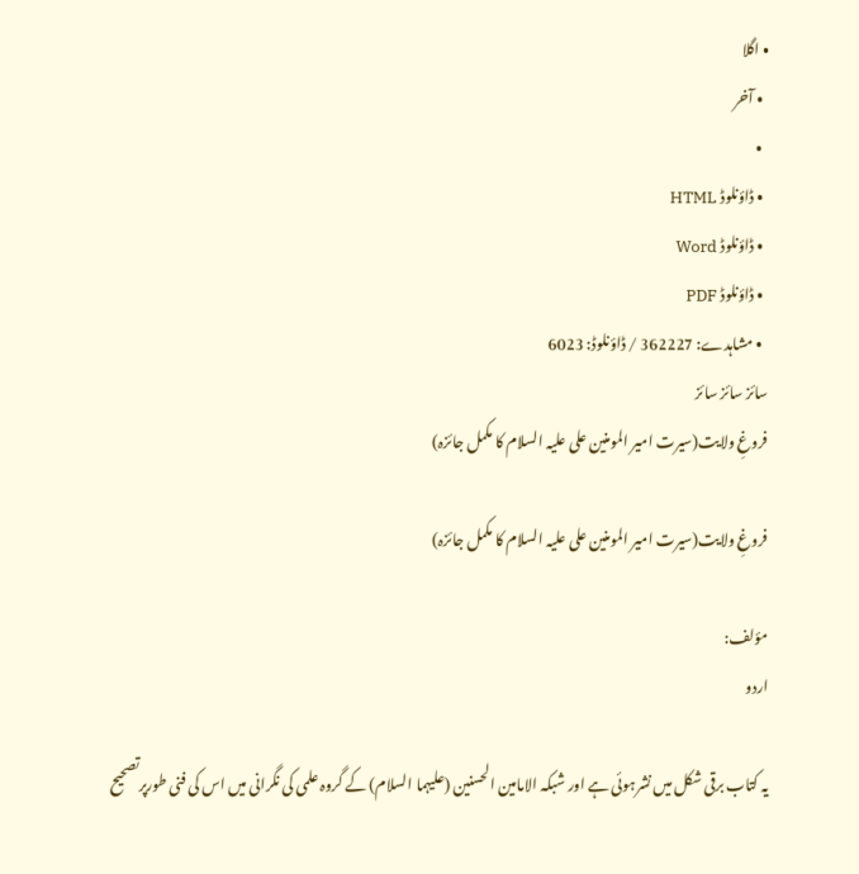• اگلا
  • آخر
  •
  • ڈاؤنلوڈ HTML
  • ڈاؤنلوڈ Word
  • ڈاؤنلوڈ PDF
  • مشاہدے: 362227 / ڈاؤنلوڈ: 6023
سائز سائز سائز
فروغِ ولایت(سیرت امیر المومنین علی علیہ السلام کا مکمل جائزہ)

فروغِ ولایت(سیرت امیر المومنین علی علیہ السلام کا مکمل جائزہ)

مؤلف:
اردو

یہ کتاب برقی شکل میں نشرہوئی ہے اور شبکہ الامامین الحسنین (علیہما السلام) کے گروہ علمی کی نگرانی میں اس کی فنی طورپرتصحیح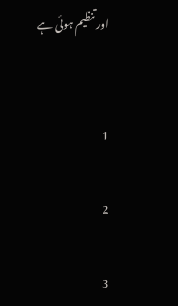اور تنظیم ہوئی ہے


1

2

3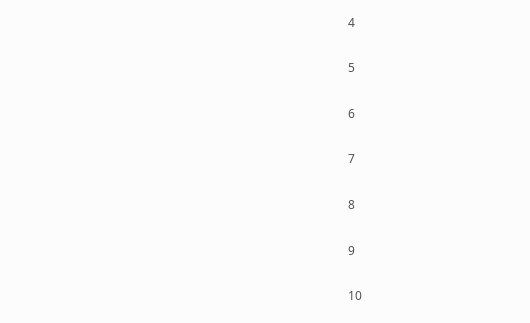4

5

6

7

8

9

10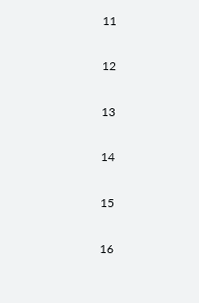11

12

13

14

15

16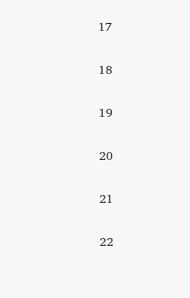17

18

19

20

21

22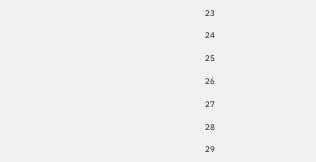23

24

25

26

27

28

29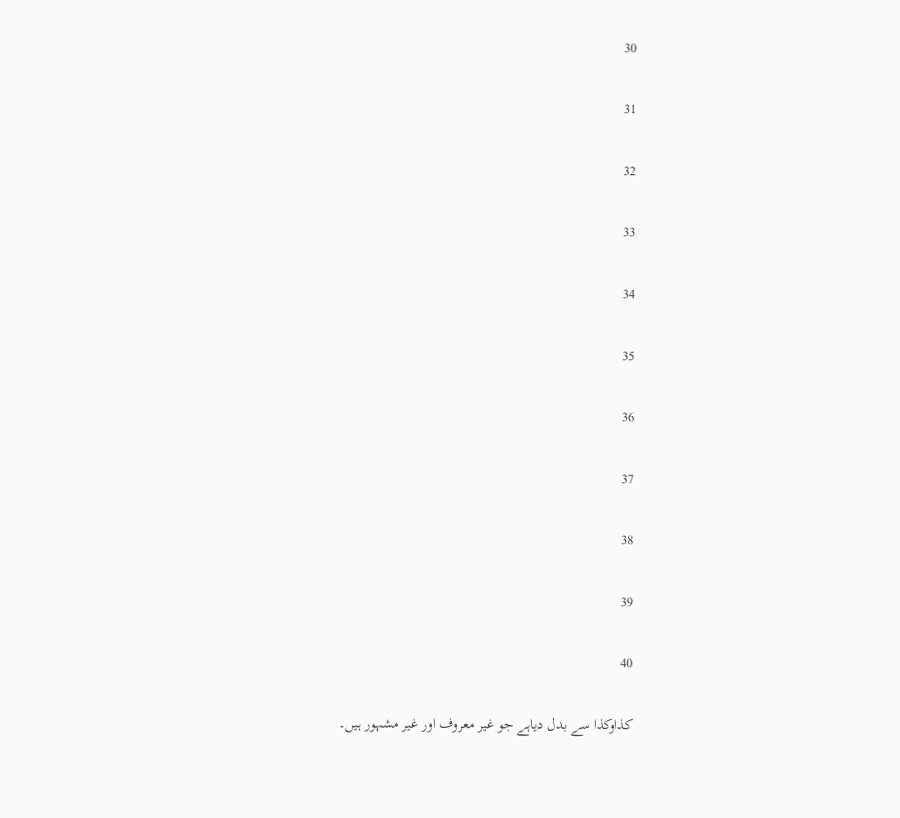30

31

32

33

34

35

36

37

38

39

40

کذاوکذا سے بدل دیاہے جو غیر معروف اور غیر مشہور ہیں۔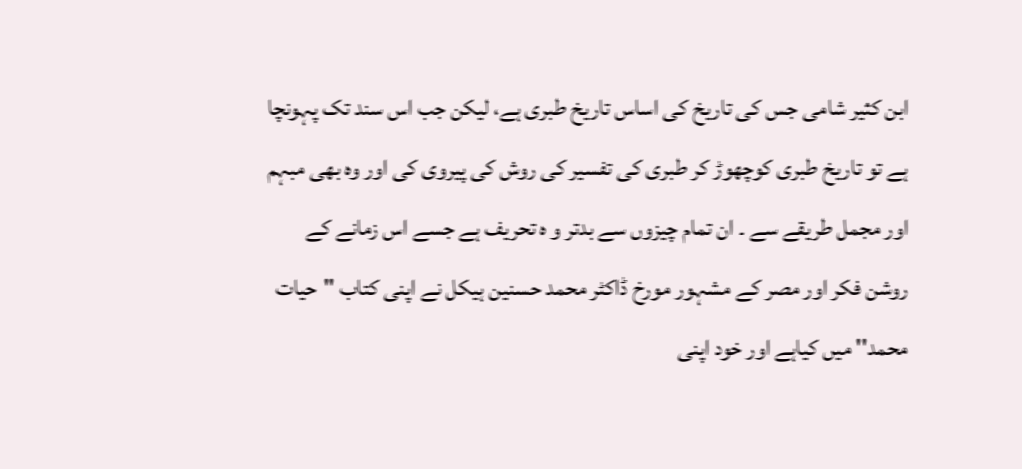ابن کثیر شامی جس کی تاریخ کی اساس تاریخ طبری ہے، لیکن جب اس سند تک پہونچا ہے تو تاریخ طبری کوچھوڑ کر طبری کی تفسیر کی روش کی پیروی کی اور وہ بھی مبہم اور مجمل طریقے سے ۔ ان تمام چیزوں سے بدتر و ہ تحریف ہے جسے اس زمانے کے روشن فکر اور مصر کے مشہور مورخ ڈاکٹر محمد حسنین ہیکل نے اپنی کتاب ''حیات محمد'' میں کیاہے اور خود اپنی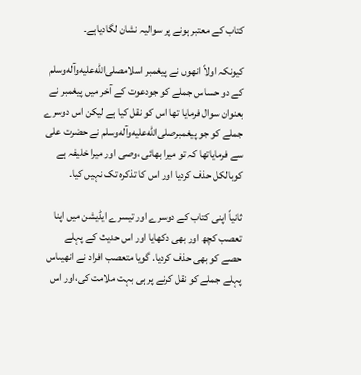کتاب کے معتبر ہونے پر سوالیہ نشان لگادیاہے۔

کیونکہ اولاً انھوں نے پیغمبر اسلامصلى‌الله‌عليه‌وآله‌وسلم کے دو حساس جملے کو جودعوت کے آخر میں پیغمبر نے بعنوان سوال فرمایا تھا اس کو نقل کیا ہے لیکن اس دوسرے جملے کو جو پیغمبرصلى‌الله‌عليه‌وآله‌وسلم نے حضرت علی سے فرمایاتھا کہ تو میرا بھائی ،وصی اور میرا خلیفہ ہے کوبالکل حذف کردیا اور اس کا تذکرہ تک نہیں کیا۔

ثانیاً اپنی کتاب کے دوسرے اور تیسرے ایڈیشن میں اپنا تعصب کچھ اور بھی دکھایا اور اس حدیث کے پہلے حصے کو بھی حذف کردیا. گویا متعصب افراد نے انھیںاس پہلے جملے کو نقل کرنے پر ہی بہت ملامت کی،اور اس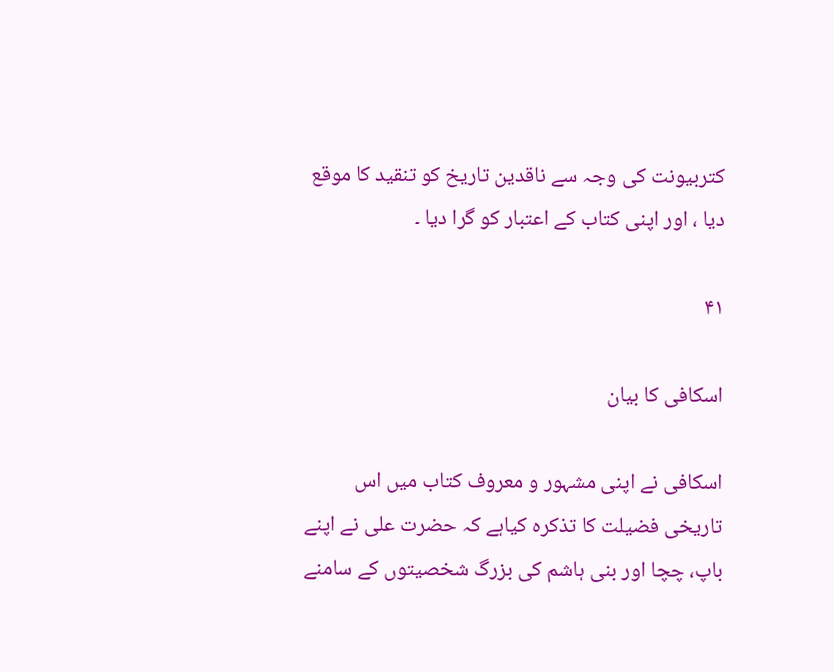کتربیونت کی وجہ سے ناقدین تاریخ کو تنقید کا موقع دیا ، اور اپنی کتاب کے اعتبار کو گرا دیا ۔

۴۱

اسکافی کا بیان

اسکافی نے اپنی مشہور و معروف کتاب میں اس تاریخی فضیلت کا تذکرہ کیاہے کہ حضرت علی نے اپنے باپ، چچا اور بنی ہاشم کی بزرگ شخصیتوں کے سامنے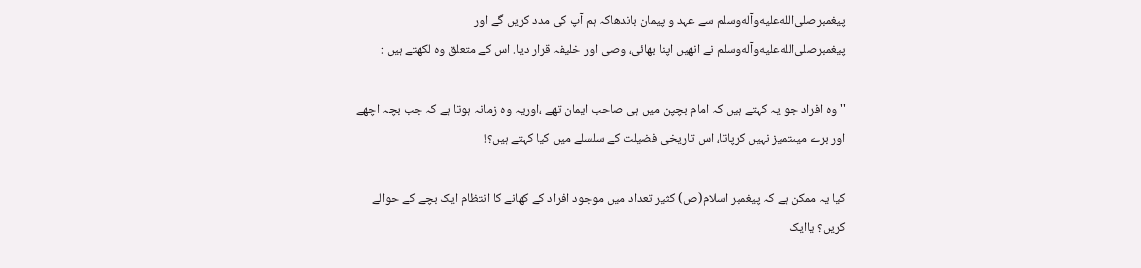پیغمبرصلى‌الله‌عليه‌وآله‌وسلم سے عہد و پیمان باندھاکہ ہم آپ کی مدد کریں گے اور پیغمبرصلى‌الله‌عليه‌وآله‌وسلم نے انھیں اپنا بھائی، وصی اور خلیفہ قرار دیا. اس کے متعلق وہ لکھتے ہیں :

''وہ افراد جو یہ کہتے ہیں کہ امام بچپن میں ہی صاحب ایمان تھے ،اوریہ وہ زمانہ ہوتا ہے کہ جب بچہ اچھے اور برے میںتمیز نہیں کرپاتا، اس تاریخی فضیلت کے سلسلے میں کیا کہتے ہیں؟!

کیا یہ ممکن ہے کہ پیغمبر اسلام(ص) کثیر تعداد میں موجود افراد کے کھانے کا انتظام ایک بچے کے حوالے کریں؟ یاایک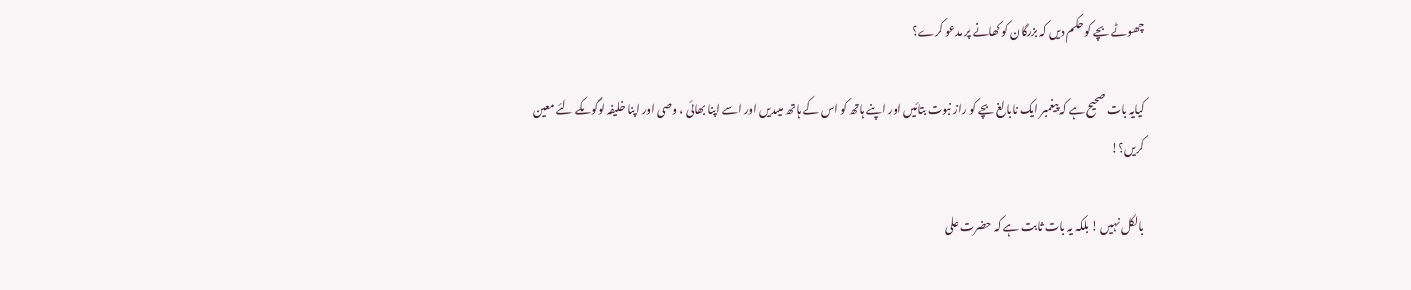چھوٹے بچے کو حکم دیں کہ بزرگان کو کھانے پر مدعو کرے؟

کیایہ بات صحیح ہے کہ پیغمبر ایک نابالغ بچے کو راز نبوت بتائیں اور اپنے ہاتھ کو اس کے ہاتھ میںدیں اور اسے اپنا بھائی ، وصی اور اپنا خلیفہ لوگوںکے لئے معین کریں؟!

بالکل نہیں ! بلکہ یہ بات ثابت ہے کہ حضرت علی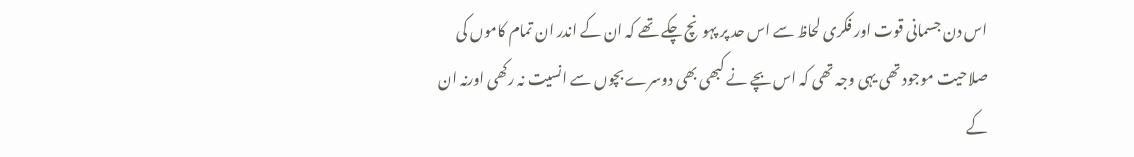اس دن جسمانی قوت اور فکری لحاظ سے اس حد پر پہونچ چکے تھے کہ ان کے اندر ان تمام کاموں کی صلاحیت موجود تھی یہی وجہ تھی کہ اس بچے نے کبھی بھی دوسرے بچوں سے انسیت نہ رکھی اورنہ ان کے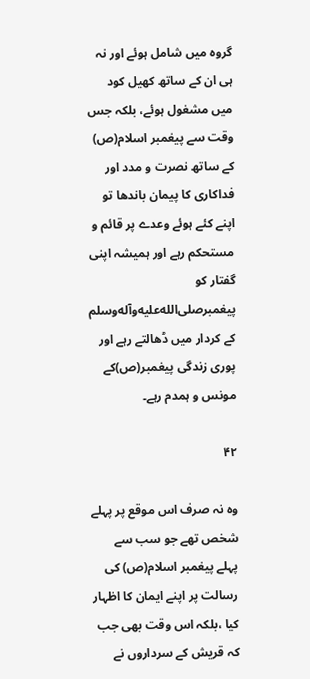گروہ میں شامل ہوئے اور نہ ہی ان کے ساتھ کھیل کود میں مشغول ہوئے، بلکہ جس وقت سے پیغمبر اسلام(ص) کے ساتھ نصرت و مدد اور فداکاری کا پیمان باندھا تو اپنے کئے ہوئے وعدے پر قائم و مستحکم رہے اور ہمیشہ اپنی گفتار کو پیغمبرصلى‌الله‌عليه‌وآله‌وسلم کے کردار میں ڈھالتے رہے اور پوری زندگی پیغمبر(ص)کے مونس و ہمدم رہے۔

۴۲

وہ نہ صرف اس موقع پر پہلے شخص تھے جو سب سے پہلے پیغمبر اسلام(ص) کی رسالت پر اپنے ایمان کا اظہار کیا ،بلکہ اس وقت بھی جب کہ قریش کے سرداروں نے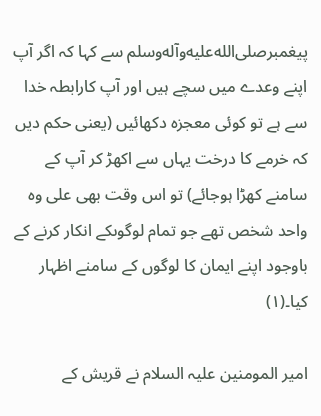پیغمبرصلى‌الله‌عليه‌وآله‌وسلم سے کہا کہ اگر آپ اپنے وعدے میں سچے ہیں اور آپ کارابطہ خدا سے ہے تو کوئی معجزہ دکھائیں (یعنی حکم دیں کہ خرمے کا درخت یہاں سے اکھڑ کر آپ کے سامنے کھڑا ہوجائے) تو اس وقت بھی علی وہ واحد شخص تھے جو تمام لوگوںکے انکار کرنے کے باوجود اپنے ایمان کا لوگوں کے سامنے اظہار کیا۔(۱)

امیر المومنین علیہ السلام نے قریش کے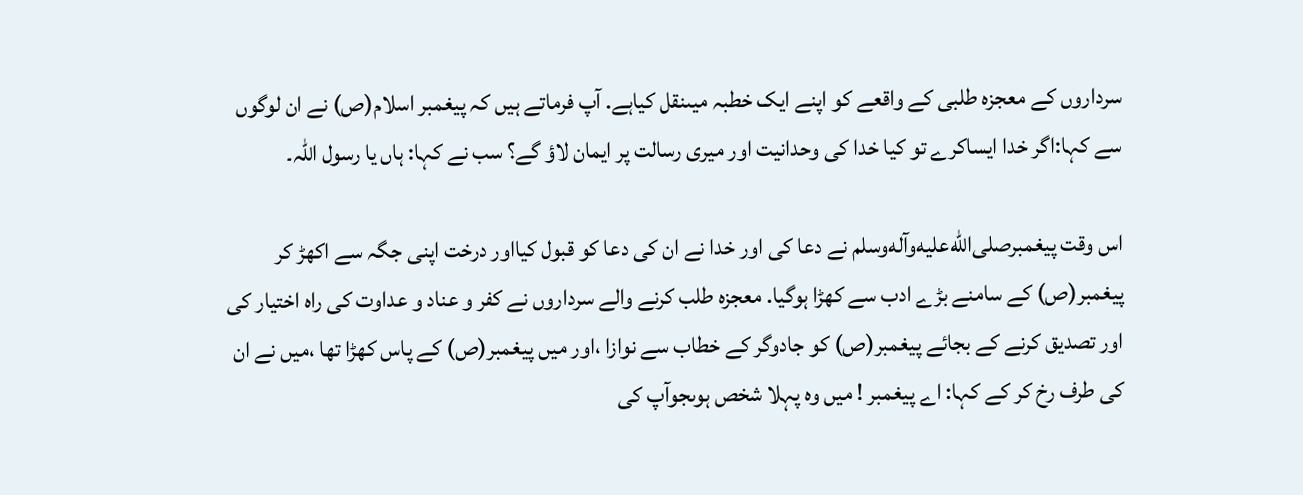سرداروں کے معجزہ طلبی کے واقعے کو اپنے ایک خطبہ میںنقل کیاہے. آپ فرماتے ہیں کہ پیغمبر اسلام(ص) نے ان لوگوں سے کہا:اگر خدا ایساکرے تو کیا خدا کی وحدانیت اور میری رسالت پر ایمان لاؤ گے؟ سب نے کہا: ہاں یا رسول اللہ۔

اس وقت پیغمبرصلى‌الله‌عليه‌وآله‌وسلم نے دعا کی اور خدا نے ان کی دعا کو قبول کیااور درخت اپنی جگہ سے اکھڑ کر پیغمبر(ص) کے سامنے بڑے ادب سے کھڑا ہوگیا. معجزہ طلب کرنے والے سرداروں نے کفر و عناد و عداوت کی راہ اختیار کی اور تصدیق کرنے کے بجائے پیغمبر(ص) کو جادوگر کے خطاب سے نوازا ،اور میں پیغمبر(ص) کے پاس کھڑا تھا ،میں نے ان کی طرف رخ کر کے کہا: اے پیغمبر ! میں وہ پہلا شخص ہوںجوآپ کی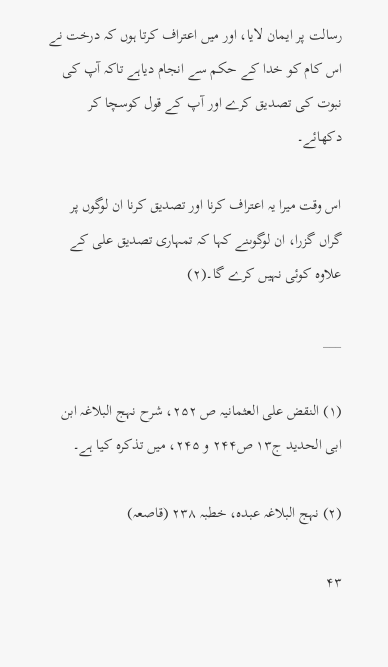رسالت پر ایمان لایا، اور میں اعتراف کرتا ہوں کہ درخت نے اس کام کو خدا کے حکم سے انجام دیاہے تاکہ آپ کی نبوت کی تصدیق کرے اور آپ کے قول کوسچا کر دکھائے۔

اس وقت میرا یہ اعتراف کرنا اور تصدیق کرنا ان لوگوں پر گراں گزرا، ان لوگوںنے کہا کہ تمہاری تصدیق علی کے علاوہ کوئی نہیں کرے گا۔(۲)

___

(۱) النقض علی العثمانیہ ص ۲۵۲، شرح نہج البلاغہ ابن ابی الحدید ج۱۳ ص۲۴۴ و ۲۴۵، میں تذکرہ کیا ہے۔

(۲) نہج البلاغہ عبدہ، خطبہ ۲۳۸ (قاصعہ)

۴۳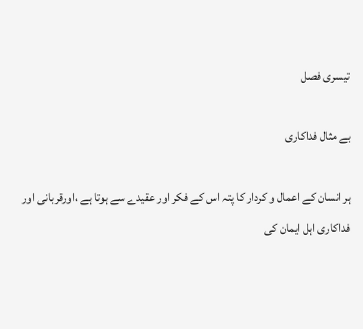تیسری فصل

بے مثال فداکاری

ہر انسان کے اعمال و کردار کا پتہ اس کے فکر اور عقیدے سے ہوتا ہے ،اورقربانی اور فداکاری اہل ایمان کی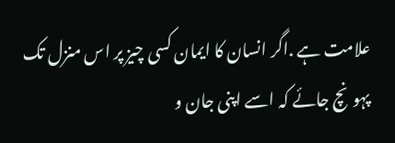علامت ہے .اگر انسان کا ایمان کسی چیز پر اس منزل تک پہونچ جائے کہ اسے اپنی جان و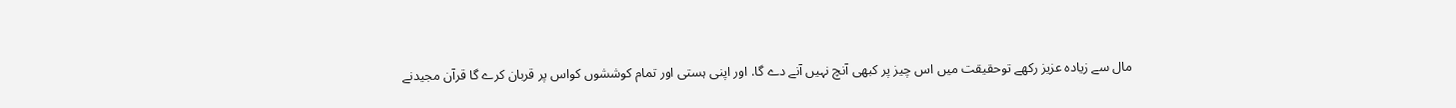مال سے زیادہ عزیز رکھے توحقیقت میں اس چیز پر کبھی آنچ نہیں آنے دے گا. اور اپنی ہستی اور تمام کوششوں کواس پر قربان کرے گا قرآن مجیدنے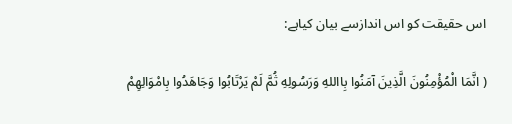اس حقیقت کو اس اندازسے بیان کیاہے:

( انَّمَا الْمُؤْمِنُونَ الَّذِینَ آمَنُوا بِااللهِ وَرَسُولِهِ ثُمَّ لَمْ یَرْتَابُوا وَجَاهَدُوا بِامْوَالِهِمْ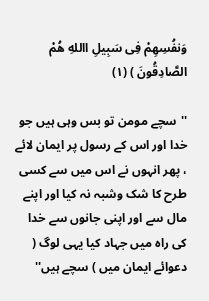وَنفُسِهِمْ فِی سَبِیلِ االلهِ هُمْ الصَّادِقُونَ ) (۱)

''سچے مومن تو بس وہی ہیں جو خدا اور اس کے رسول پر ایمان لائے ، پھر انہوں نے اس میں سے کسی طرح کا شک وشبہ نہ کیا اور اپنے مال سے اور اپنی جانوں سے خدا کی راہ میں جہاد کیا یہی لوگ ( دعوائے ایمان میں ) سچے ہیں''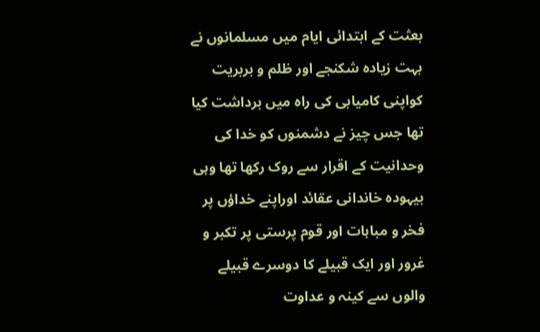بعثت کے ابتدائی ایام میں مسلمانوں نے بہت زیادہ شکنجے اور ظلم و بربریت کواپنی کامیابی کی راہ میں برداشت کیا تھا جس چیز نے دشمنوں کو خدا کی وحدانیت کے اقرار سے روک رکھا تھا وہی بیہودہ خاندانی عقائد اوراپنے خداؤں پر فخر و مباہات اور قوم پرستی پر تکبر و غرور اور ایک قبیلے کا دوسرے قبیلے والوں سے کینہ و عداوت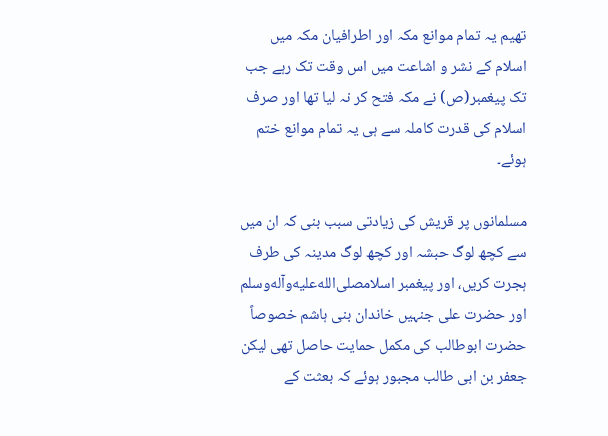تھیم یہ تمام موانع مکہ اور اطرافیان مکہ میں اسلام کے نشر و اشاعت میں اس وقت تک رہے جب تک پیغمبر(ص) نے مکہ فتح کر نہ لیا تھا اور صرف اسلام کی قدرت کاملہ سے ہی یہ تمام موانع ختم ہوئے۔

مسلمانوں پر قریش کی زیادتی سبب بنی کہ ان میں سے کچھ لوگ حبشہ اور کچھ لوگ مدینہ کی طرف ہجرت کریں، اور پیغمبر اسلامصلى‌الله‌عليه‌وآله‌وسلم اور حضرت علی جنہیں خاندان بنی ہاشم خصوصاً حضرت ابوطالب کی مکمل حمایت حاصل تھی لیکن جعفر بن ابی طالب مجبور ہوئے کہ بعثت کے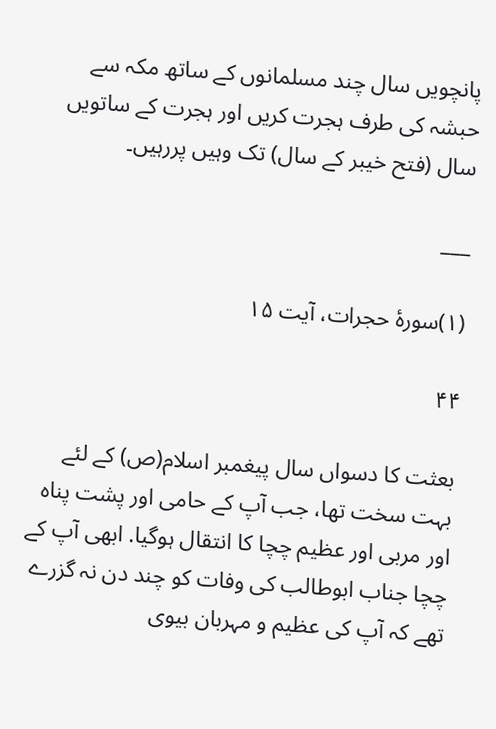پانچویں سال چند مسلمانوں کے ساتھ مکہ سے حبشہ کی طرف ہجرت کریں اور ہجرت کے ساتویں سال (فتح خیبر کے سال) تک وہیں پررہیں۔

___

(۱)سورۂ حجرات، آیت ۱۵

۴۴

بعثت کا دسواں سال پیغمبر اسلام(ص) کے لئے بہت سخت تھا، جب آپ کے حامی اور پشت پناہ اور مربی اور عظیم چچا کا انتقال ہوگیا. ابھی آپ کے چچا جناب ابوطالب کی وفات کو چند دن نہ گزرے تھے کہ آپ کی عظیم و مہربان بیوی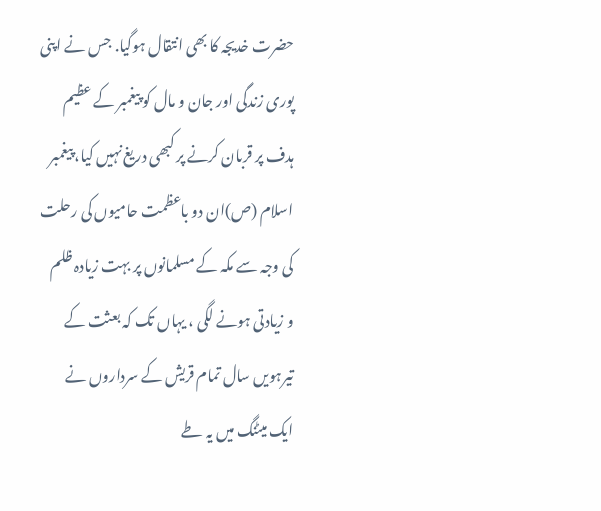حضرت خدیجہ کا بھی انتقال ہوگیا. جس نے اپنی پوری زندگی اور جان و مال کو پیغمبر کے عظیم ہدف پر قربان کرنے پر کبھی دریغ نہیں کیا، پیغمبر اسلام (ص)ان دو باعظمت حامیوں کی رحلت کی وجہ سے مکہ کے مسلمانوں پر بہت زیادہ ظلم و زیادتی ہونے لگی ، یہاں تک کہ بعثت کے تیرہویں سال تمام قریش کے سرداروں نے ایک میٹنگ میں یہ طے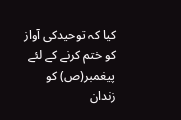کیا کہ توحیدکی آواز کو ختم کرنے کے لئے پیغمبر(ص) کو زندان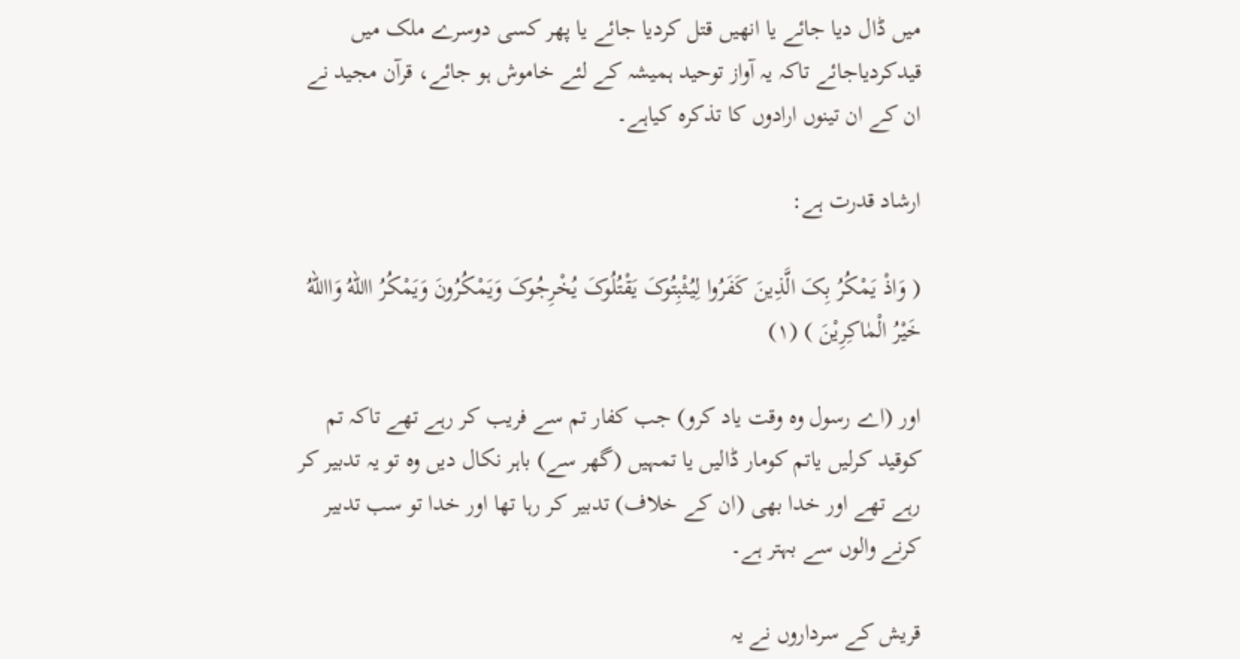میں ڈال دیا جائے یا انھیں قتل کردیا جائے یا پھر کسی دوسرے ملک میں قیدکردیاجائے تاکہ یہ آواز توحید ہمیشہ کے لئے خاموش ہو جائے، قرآن مجید نے ان کے ان تینوں ارادوں کا تذکرہ کیاہے۔

ارشاد قدرت ہے:

( وَاذْ یَمْکُرُ بِکَ الَّذِینَ کَفَرُوا لِیُثْبِتُوکَ یَقْتُلُوکَ یُخْرِجُوکَ وَیَمْکُرُونَ وَیَمْکُرُ االلهُ وَااللهُ خَیْرُ الْمٰاکِرِیْنَ ) (۱)

اور (اے رسول وہ وقت یاد کرو) جب کفار تم سے فریب کر رہے تھے تاکہ تم کوقید کرلیں یاتم کومار ڈالیں یا تمہیں (گھر سے) باہر نکال دیں وہ تو یہ تدبیر کر رہے تھے اور خدا بھی (ان کے خلاف) تدبیر کر رہا تھا اور خدا تو سب تدبیر کرنے والوں سے بہتر ہے۔

قریش کے سرداروں نے یہ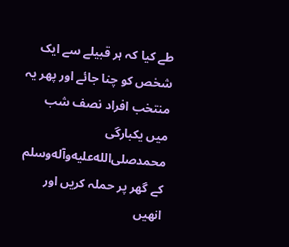طے کیا کہ ہر قبیلے سے ایک شخص کو چنا جائے اور پھر یہ منتخب افراد نصف شب میں یکبارگی محمدصلى‌الله‌عليه‌وآله‌وسلم کے گھر پر حملہ کریں اور انھیں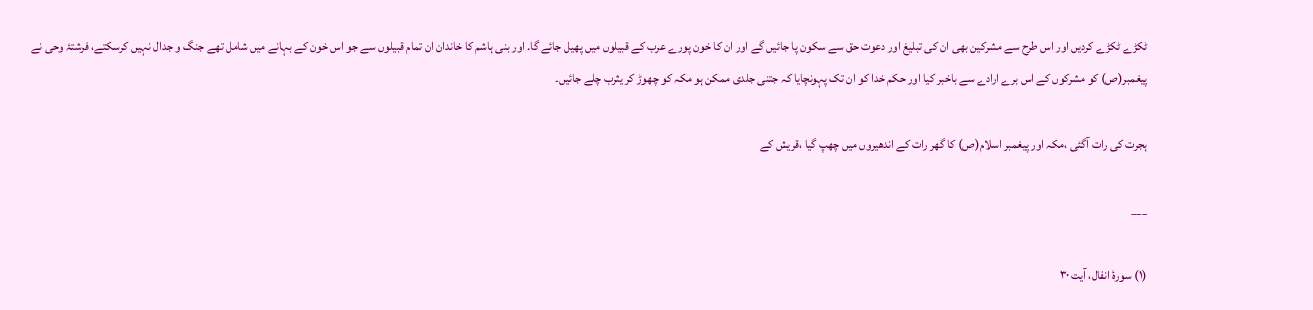ٹکڑے ٹکڑے کردیں اور اس طرح سے مشرکین بھی ان کی تبلیغ اور دعوت حق سے سکون پا جائیں گے اور ان کا خون پورے عرب کے قبیلوں میں پھیل جائے گا. اور بنی ہاشم کا خاندان ان تمام قبیلوں سے جو اس خون کے بہانے میں شامل تھے جنگ و جدال نہیں کرسکتے، فرشتۂ وحی نے پیغمبر(ص) کو مشرکوں کے اس برے ارادے سے باخبر کیا اور حکم خدا کو ان تک پہونچایا کہ جتنی جلدی ممکن ہو مکہ کو چھوڑ کر یثرب چلے جائیں۔

ہجرت کی رات آگئی ،مکہ اور پیغمبر اسلام(ص) کا گھر رات کے اندھیروں میں چھپ گیا ،قریش کے

___

(۱) سورۂ انفال، آیت ۳۰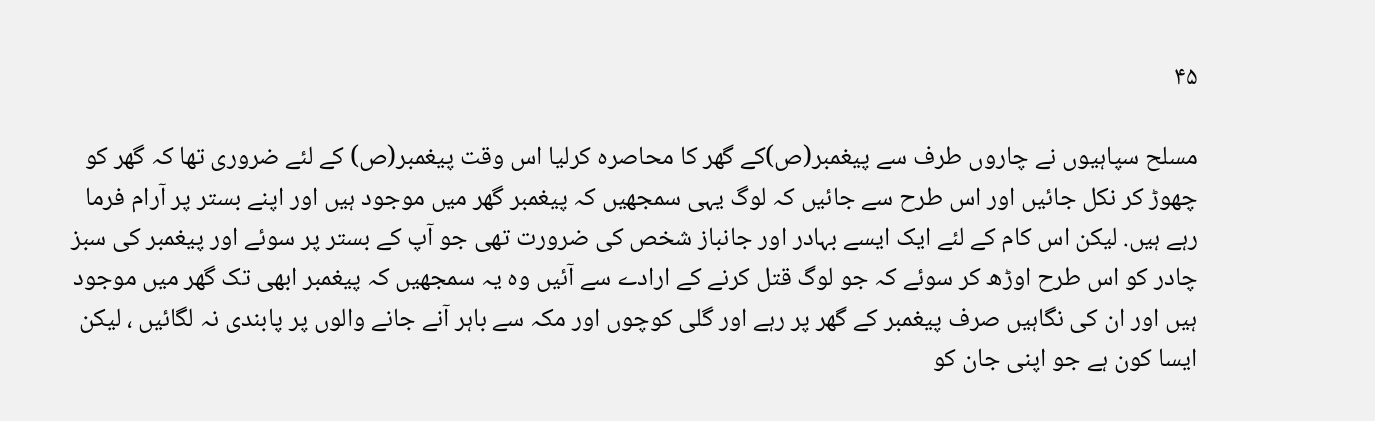۴۵

مسلح سپاہیوں نے چاروں طرف سے پیغمبر(ص)کے گھر کا محاصرہ کرلیا اس وقت پیغمبر(ص) کے لئے ضروری تھا کہ گھر کو چھوڑ کر نکل جائیں اور اس طرح سے جائیں کہ لوگ یہی سمجھیں کہ پیغمبر گھر میں موجود ہیں اور اپنے بستر پر آرام فرما رہے ہیں. لیکن اس کام کے لئے ایک ایسے بہادر اور جانباز شخص کی ضرورت تھی جو آپ کے بستر پر سوئے اور پیغمبر کی سبز چادر کو اس طرح اوڑھ کر سوئے کہ جو لوگ قتل کرنے کے ارادے سے آئیں وہ یہ سمجھیں کہ پیغمبر ابھی تک گھر میں موجود ہیں اور ان کی نگاہیں صرف پیغمبر کے گھر پر رہے اور گلی کوچوں اور مکہ سے باہر آنے جانے والوں پر پابندی نہ لگائیں ، لیکن ایسا کون ہے جو اپنی جان کو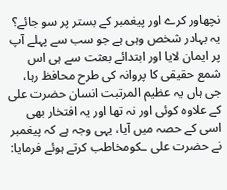نچھاور کرے اور پیغمبر کے بستر پر سو جائے؟ یہ بہادر شخص وہی ہے جو سب سے پہلے آپ پر ایمان لایا اور ابتدائے بعثت سے ہی اس شمع حقیقی کا پروانہ کی طرح محافظ رہا، جی ہاں یہ عظیم المرتبت انسان حضرت علی کے علاوہ کوئی اور نہ تھا اور یہ افتخار بھی اسی کے حصہ میں آیا، یہی وجہ ہے کہ پیغمبر نے حضرت علی ـکومخاطب کرتے ہوئے فرمایا: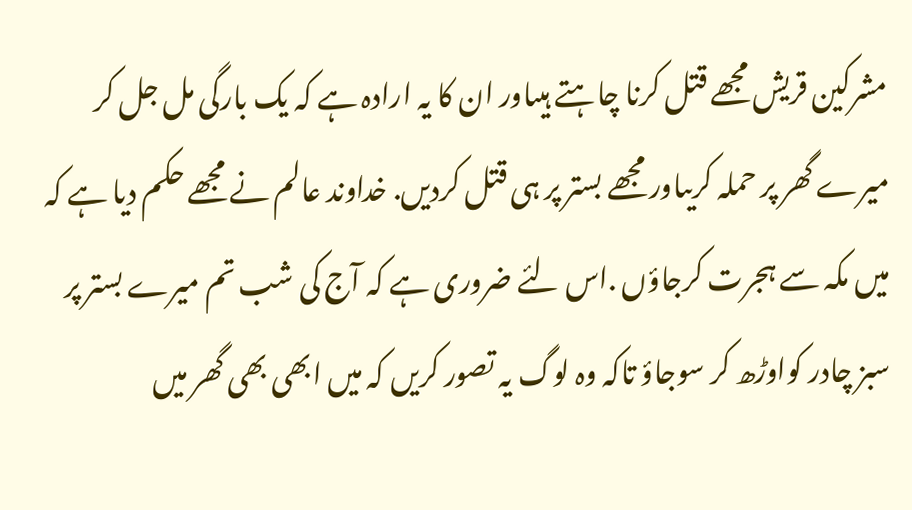مشرکین قریش مجھے قتل کرنا چاہتے ہیںاور ان کا یہ ارادہ ہے کہ یک بارگی مل جل کر میرے گھر پر حملہ کریںاور مجھے بستر پر ہی قتل کردیں. خداوند عالم نے مجھے حکم دیا ہے کہ میں مکہ سے ہجرت کرجاؤں .اس لئے ضروری ہے کہ آج کی شب تم میرے بستر پر سبز چادر کواوڑھ کر سوجاؤ تاکہ وہ لوگ یہ تصور کریں کہ میں ابھی بھی گھر میں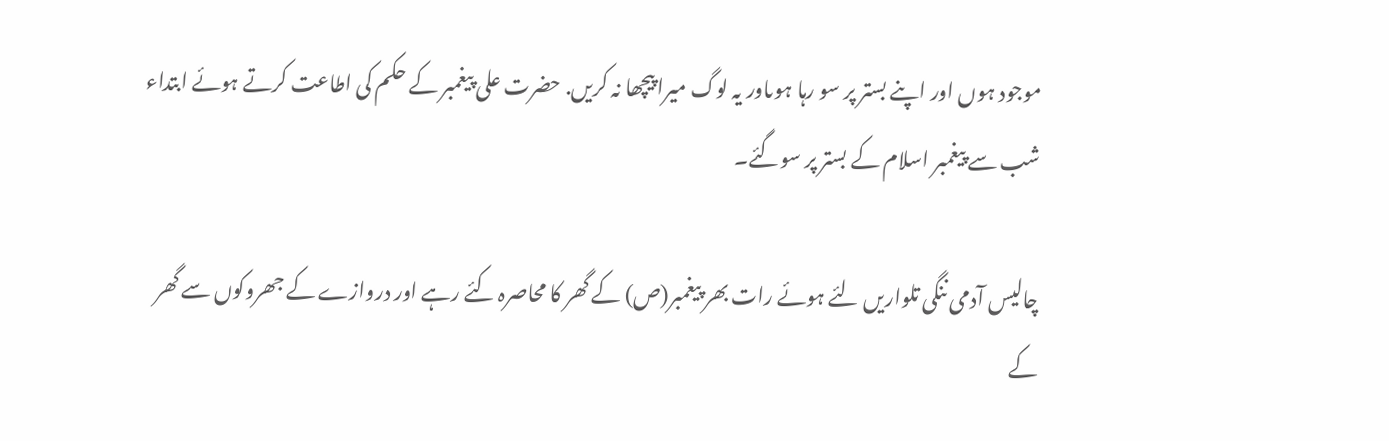موجود ہوں اور اپنے بستر پر سو رہا ہوںاور یہ لوگ میرا پیچھا نہ کریں. حضرت علی پیغمبر کے حکم کی اطاعت کرتے ہوئے ابتداء شب سے پیغمبر اسلام کے بستر پر سوگئے۔

چالیس آدمی ننگی تلواریں لئے ہوئے رات بھر پیغمبر(ص) کے گھر کا محاصرہ کئے رہے اور دروازے کے جھروکوں سے گھر کے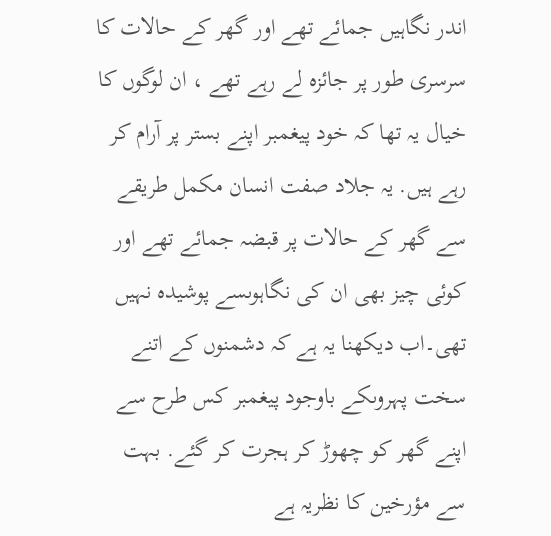اندر نگاہیں جمائے تھے اور گھر کے حالات کا سرسری طور پر جائزہ لے رہے تھے ، ان لوگوں کا خیال یہ تھا کہ خود پیغمبر اپنے بستر پر آرام کر رہے ہیں. یہ جلاد صفت انسان مکمل طریقے سے گھر کے حالات پر قبضہ جمائے تھے اور کوئی چیز بھی ان کی نگاہوںسے پوشیدہ نہیں تھی۔اب دیکھنا یہ ہے کہ دشمنوں کے اتنے سخت پہروںکے باوجود پیغمبر کس طرح سے اپنے گھر کو چھوڑ کر ہجرت کر گئے. بہت سے مؤرخین کا نظریہ ہے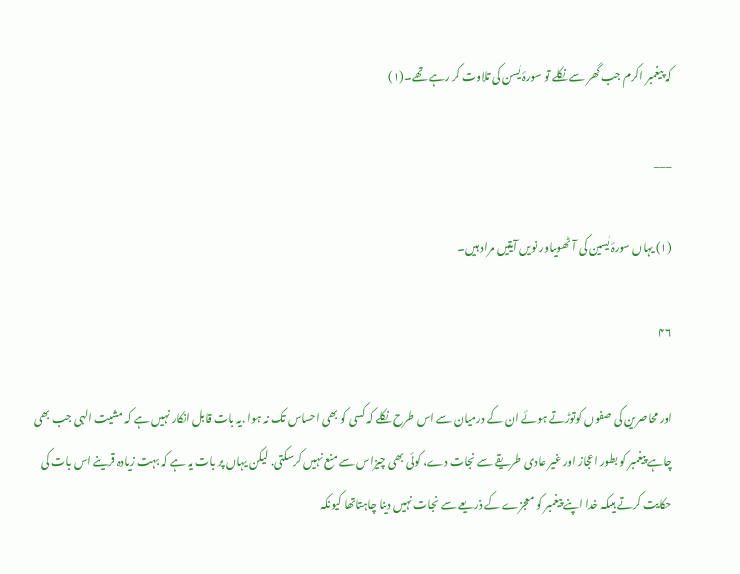کہ پیغمبر اکرم جب گھر سے نکلے تو سورۂ یٰسن کی تلاوت کر رہے تھے۔(۱)

___

(۱) یہاں سورۂ یٰسین کی آٹھویںاور نویں آیتیں مراد ہیں۔

۴۶

اور محاصرین کی صفوں کوتوڑتے ہوئے ان کے درمیان سے اس طرح نکلے کہ کسی کو بھی احساس تک نہ ہوا .یہ بات قابل انکار نہیں ہے کہ مشیت الہی جب بھی چاہے پیغمبر کو بطور اعجاز اور غیر عادی طریقے سے نجات دے، کوئی بھی چیزاس سے منع نہیں کرسکتی. لیکن یہاں پر بات یہ ہے کہ بہت زیادہ قرینے اس بات کی حکایت کرتے ہیںکہ خدا اپنے پیغمبر کو معجزے کے ذریعے سے نجات نہیں دینا چاہتاتھا کیونکہ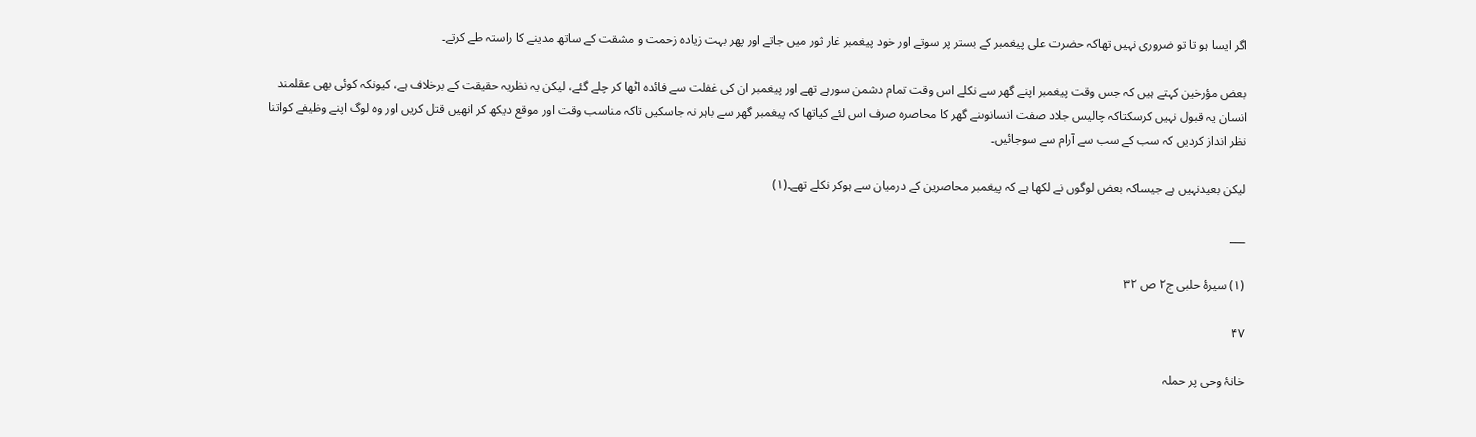اگر ایسا ہو تا تو ضروری نہیں تھاکہ حضرت علی پیغمبر کے بستر پر سوتے اور خود پیغمبر غار ثور میں جاتے اور پھر بہت زیادہ زحمت و مشقت کے ساتھ مدینے کا راستہ طے کرتے۔

بعض مؤرخین کہتے ہیں کہ جس وقت پیغمبر اپنے گھر سے نکلے اس وقت تمام دشمن سورہے تھے اور پیغمبر ان کی غفلت سے فائدہ اٹھا کر چلے گئے، لیکن یہ نظریہ حقیقت کے برخلاف ہے، کیونکہ کوئی بھی عقلمند انسان یہ قبول نہیں کرسکتاکہ چالیس جلاد صفت انسانوںنے گھر کا محاصرہ صرف اس لئے کیاتھا کہ پیغمبر گھر سے باہر نہ جاسکیں تاکہ مناسب وقت اور موقع دیکھ کر انھیں قتل کریں اور وہ لوگ اپنے وظیفے کواتنا نظر انداز کردیں کہ سب کے سب سے آرام سے سوجائیں۔

لیکن بعیدنہیں ہے جیساکہ بعض لوگوں نے لکھا ہے کہ پیغمبر محاصرین کے درمیان سے ہوکر نکلے تھے۔(۱)

___

(۱) سیرۂ حلبی ج۲ ص ۳۲

۴۷

خانۂ وحی پر حملہ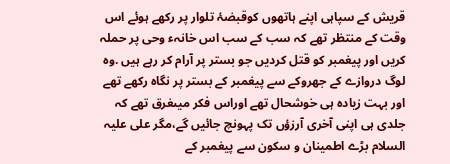قریش کے سپاہی اپنے ہاتھوں کوقبضۂ تلوار پر رکھے ہوئے اس وقت کے منتظر تھے کہ سب کے سب اس خانہء وحی پر حملہ کریں اور پیغمبر کو قتل کردیں جو بستر پر آرام کر رہے ہیں .وہ لوگ دروازے کے جھروکے سے پیغمبر کے بستر پر نگاہ رکھے تھے اور بہت زیادہ ہی خوشحال تھے اوراس فکر میںغرق تھے کہ جلدی ہی اپنی آخری آرزؤں تک پہونچ جائیں گے،مگر علی علیہ السلام بڑے اطمینان و سکون سے پیغمبر کے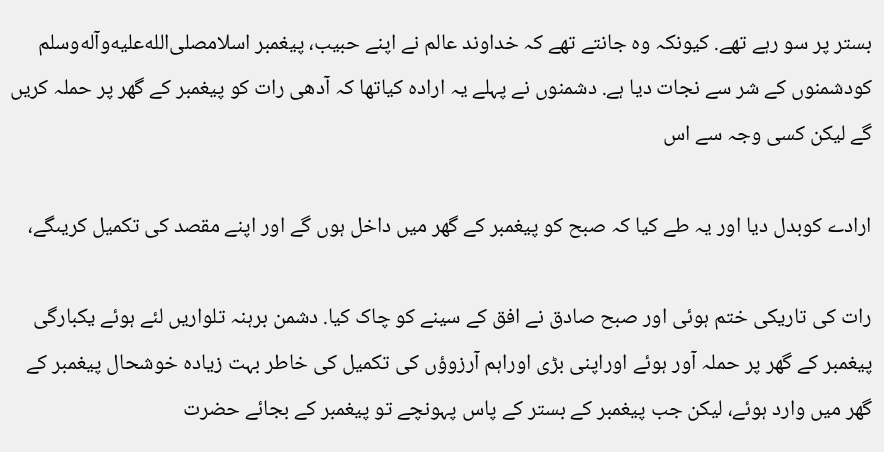بستر پر سو رہے تھے. کیونکہ وہ جانتے تھے کہ خداوند عالم نے اپنے حبیب، پیغمبر اسلامصلى‌الله‌عليه‌وآله‌وسلم کودشمنوں کے شر سے نجات دیا ہے. دشمنوں نے پہلے یہ ارادہ کیاتھا کہ آدھی رات کو پیغمبر کے گھر پر حملہ کریں گے لیکن کسی وجہ سے اس

ارادے کوبدل دیا اور یہ طے کیا کہ صبح کو پیغمبر کے گھر میں داخل ہوں گے اور اپنے مقصد کی تکمیل کریںگے،

رات کی تاریکی ختم ہوئی اور صبح صادق نے افق کے سینے کو چاک کیا. دشمن برہنہ تلواریں لئے ہوئے یکبارگی پیغمبر کے گھر پر حملہ آور ہوئے اوراپنی بڑی اوراہم آرزوؤں کی تکمیل کی خاطر بہت زیادہ خوشحال پیغمبر کے گھر میں وارد ہوئے، لیکن جب پیغمبر کے بستر کے پاس پہونچے تو پیغمبر کے بجائے حضرت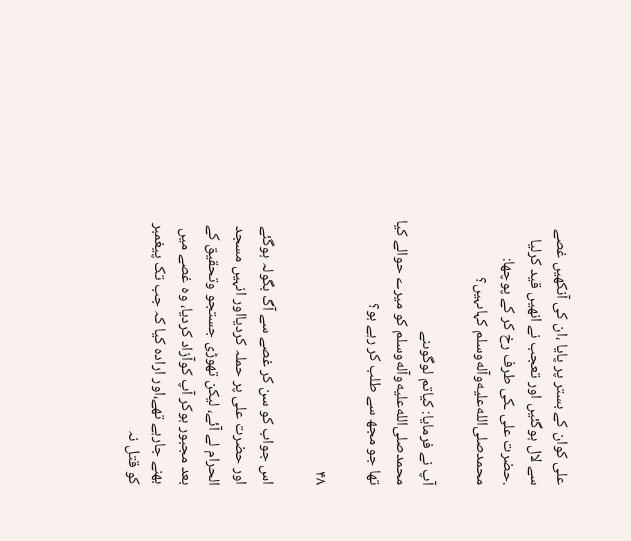علی کوان کے بستر پر پایا ،ان کی آنکھیں غصے سے لال ہوگئیں اور تعجب نے انھیں قید کرلیا .حضرت علی ـکی طرف رخ کر کے پوچھا: محمدصلى‌الله‌عليه‌وآله‌وسلم کہاںہیں؟

آپ نے فرمایا: کیاتم لوگوںنے محمدصلى‌الله‌عليه‌وآله‌وسلم کو میرے حوالے کیا تھا جو مجھ سے طلب کر رہے ہو؟

۴۸

اس جواب کو سن کر غصے سے آگ بگولہ ہوگئے اور حضرت علی پر حملہ کردیااور انہیں مسجد الحرام لے آئے، لیکن تھوڑی جستجو وتحقیق کے بعد مجبور ہوکر آپ کوآزاد کردیا، وہ غصے میں بھنے جارہے تھے،اور ارادہ کیا کہ جب تک پیغمبر کو قتل نہ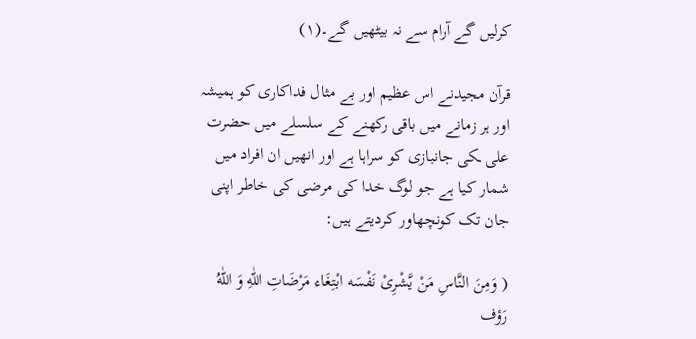کرلیں گے آرام سے نہ بیٹھیں گے۔(۱)

قرآن مجیدنے اس عظیم اور بے مثال فداکاری کو ہمیشہ اور ہر زمانے میں باقی رکھنے کے سلسلے میں حضرت علی ـکی جانبازی کو سراہا ہے اور انھیں ان افراد میں شمار کیا ہے جو لوگ خدا کی مرضی کی خاطر اپنی جان تک کونچھاور کردیتے ہیں:

( وَمِنَ النَّاسِ مَنْ یَّشْرِیْ نَفْسَه ابْتِغَاء مَرْضَاتِ اللّٰهِ وَ اللّٰهُ رَؤف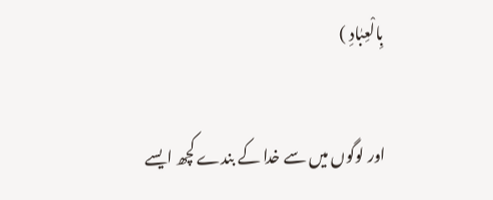بِالْعِبٰادِ )

اور لوگوں میں سے خدا کے بندے کچھ ایسے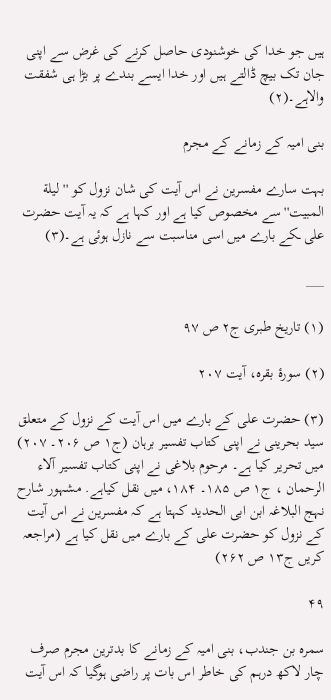ہیں جو خدا کی خوشنودی حاصل کرنے کی غرض سے اپنی جان تک بیچ ڈالتے ہیں اور خدا ایسے بندے پر بڑا ہی شفقت والاہے۔(۲)

بنی امیہ کے زمانے کے مجرم

بہت سارے مفسرین نے اس آیت کی شان نزول کو ''لیلة المبیت'' سے مخصوص کیا ہے اور کہا ہے کہ یہ آیت حضرت علی ـکے بارے میں اسی مناسبت سے نازل ہوئی ہے۔(۳)

___

(۱) تاریخ طبری ج۲ ص ۹۷

(۲) سورۂ بقرہ، آیت ۲۰۷

(۳) حضرت علی کے بارے میں اس آیت کے نزول کے متعلق سید بحرینی نے اپنی کتاب تفسیر برہان (ج۱ ص ۲۰۶۔ ۲۰۷) میں تحریر کیا ہے۔ مرحوم بلاغی نے اپنی کتاب تفسیر آلاء الرحمان ، ج۱ ص ۱۸۵۔ ۱۸۴، میں نقل کیاہے. مشہور شارح نہج البلاغہ ابن ابی الحدید کہتا ہے کہ مفسرین نے اس آیت کے نزول کو حضرت علی کے بارے میں نقل کیا ہے (مراجعہ کریں ج۱۳ ص ۲۶۲)

۴۹

سمرہ بن جندب، بنی امیہ کے زمانے کا بدترین مجرم صرف چار لاکھ درہم کی خاطر اس بات پر راضی ہوگیا کہ اس آیت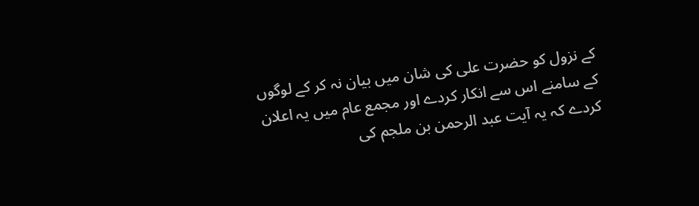کے نزول کو حضرت علی کی شان میں بیان نہ کر کے لوگوں کے سامنے اس سے انکار کردے اور مجمع عام میں یہ اعلان کردے کہ یہ آیت عبد الرحمن بن ملجم کی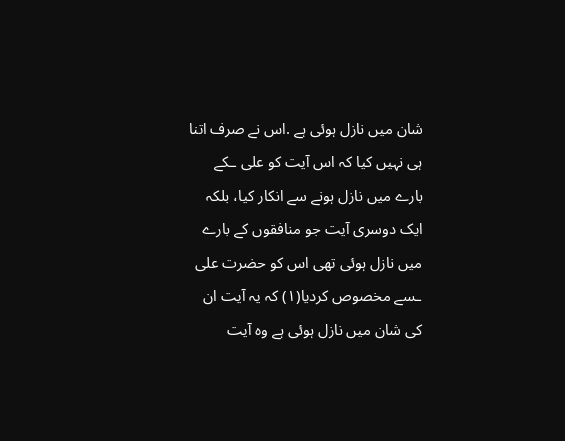شان میں نازل ہوئی ہے .اس نے صرف اتنا ہی نہیں کیا کہ اس آیت کو علی ـکے بارے میں نازل ہونے سے انکار کیا، بلکہ ایک دوسری آیت جو منافقوں کے بارے میں نازل ہوئی تھی اس کو حضرت علی ـسے مخصوص کردیا(۱) کہ یہ آیت ان کی شان میں نازل ہوئی ہے وہ آیت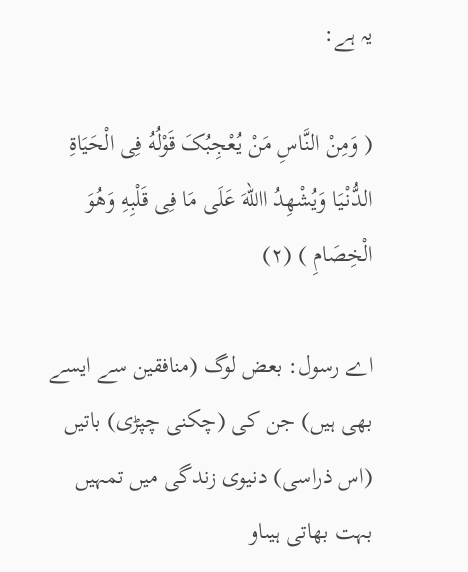یہ ہے:

( وَمِنْ النَّاسِ مَنْ یُعْجِبُکَ قَوْلُهُ فِی الْحَیَاةِ الدُّنْیَا وَیُشْهِدُ االلهَ عَلَی مَا فِی قَلْبِهِ وَهُوَ الْخِصَامِ ) (۲)

اے رسول: بعض لوگ (منافقین سے ایسے بھی ہیں) جن کی (چکنی چپڑی) باتیں (اس ذراسی) دنیوی زندگی میں تمہیں بہت بھاتی ہیںاو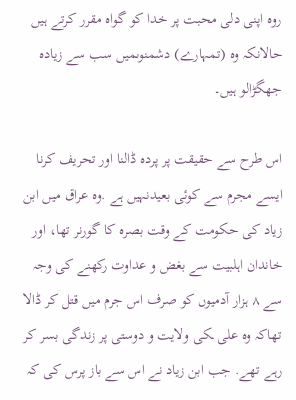روہ اپنی دلی محبت پر خدا کو گواہ مقرر کرتے ہیں حالانکہ وہ (تمہارے) دشمنوںمیں سب سے زیادہ جھگڑالو ہیں۔

اس طرح سے حقیقت پر پردہ ڈالنا اور تحریف کرنا ایسے مجرم سے کوئی بعیدنہیں ہے .وہ عراق میں ابن زیاد کی حکومت کے وقت بصرہ کا گورنر تھا، اور خاندان اہلبیت سے بغض و عداوت رکھنے کی وجہ سے ۸ ہزار آدمیوں کو صرف اس جرم میں قتل کر ڈالا تھاکہ وہ علی ـکی ولایت و دوستی پر زندگی بسر کر رہے تھے. جب ابن زیاد نے اس سے باز پرس کی کہ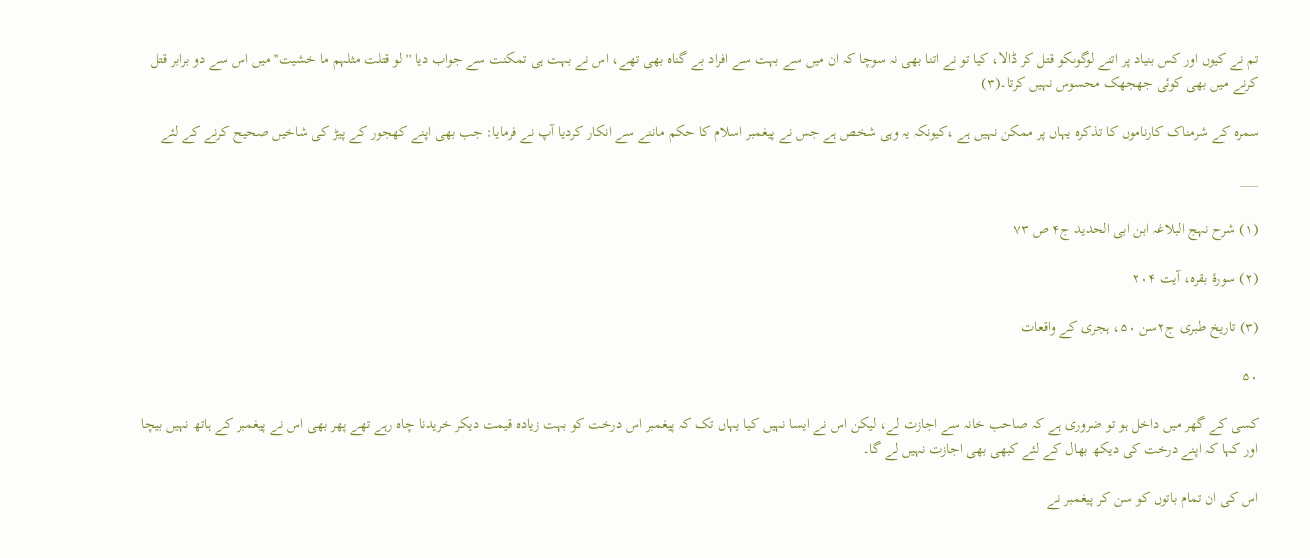تم نے کیوں اور کس بنیاد پر اتنے لوگوںکو قتل کر ڈالا، کیا تو نے اتنا بھی نہ سوچا کہ ان میں سے بہت سے افراد بے گناہ بھی تھے، اس نے بہت ہی تمکنت سے جواب دیا ''لو قتلت مثلہم ما خشیت'' میں اس سے دو برابر قتل کرنے میں بھی کوئی جھجھک محسوس نہیں کرتا۔(۳)

سمرہ کے شرمناک کارناموں کا تذکرہ یہاں پر ممکن نہیں ہے ،کیونکہ یہ وہی شخص ہے جس نے پیغمبر اسلام کا حکم ماننے سے انکار کردیا آپ نے فرمایا: جب بھی اپنے کھجور کے پیڑ کی شاخیں صحیح کرنے کے لئے

___

(۱) شرح نہج البلاغہ ابن ابی الحدید ج۴ ص ۷۳

(۲) سورۂ بقرہ، آیت ۲۰۴

(۳) تاریخ طبری ج۲سن ۵۰، ہجری کے واقعات

۵۰

کسی کے گھر میں داخل ہو تو ضروری ہے کہ صاحب خانہ سے اجازت لے، لیکن اس نے ایسا نہیں کیا یہاں تک کہ پیغمبر اس درخت کو بہت زیادہ قیمت دیکر خریدنا چاہ رہے تھے پھر بھی اس نے پیغمبر کے ہاتھ نہیں بیچا اور کہا کہ اپنے درخت کی دیکھ بھال کے لئے کبھی بھی اجازت نہیں لے گا۔

اس کی ان تمام باتوں کو سن کر پیغمبر نے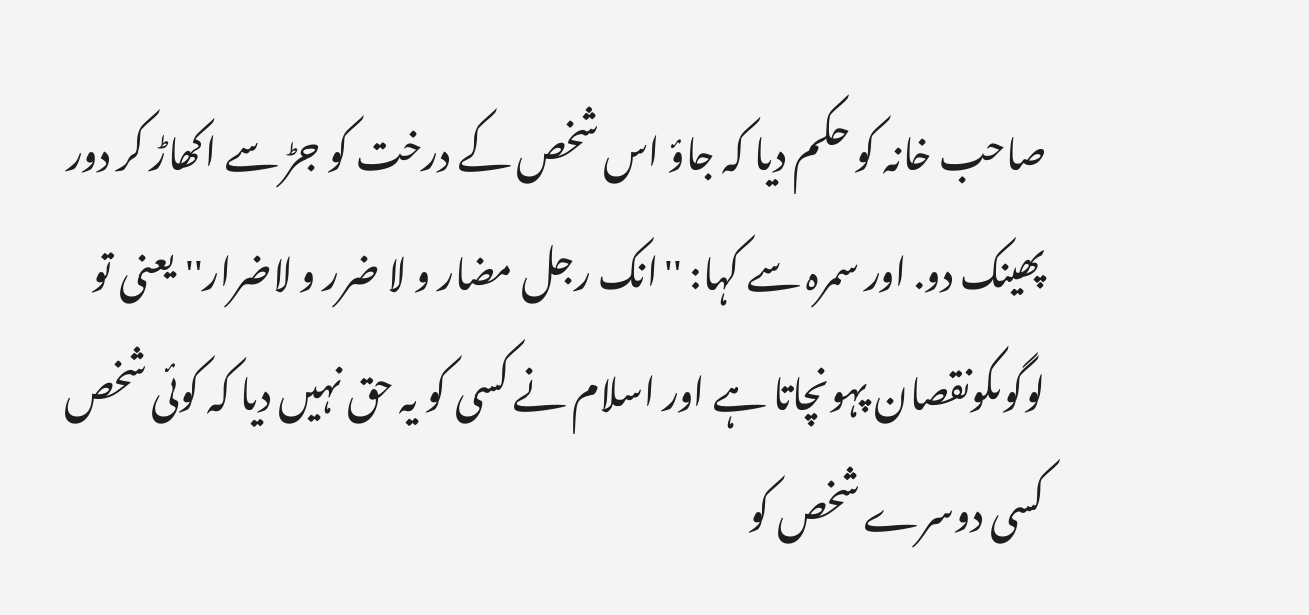صاحب خانہ کو حکم دیا کہ جاؤ اس شخص کے درخت کو جڑ سے اکھاڑ کر دور پھینک دو. اور سمرہ سے کہا: ''انک رجل مضار و لا ضرر و لاضرار''یعنی تو لوگوںکونقصان پہونچاتا ہے اور اسلام نے کسی کو یہ حق نہیں دیا کہ کوئی شخص کسی دوسرے شخص کو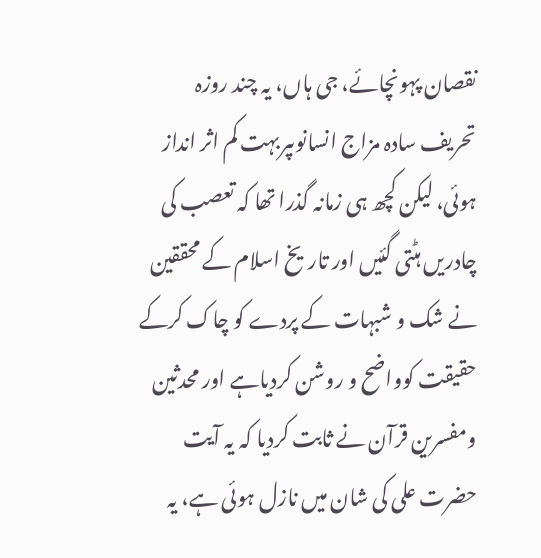نقصان پہونچائے، جی ہاں، یہ چند روزہ تحریف سادہ مزاج انسانوںپربہت کم اثر انداز ہوئی، لیکن کچھ ہی زمانہ گذرا تھا کہ تعصب کی چادریں ہٹتی گئیں اور تاریخ اسلام کے محققین نے شک و شبہات کے پردے کو چاک کرکے حقیقت کوواضح و روشن کردیاہے اور محدثین ومفسرین قرآن نے ثابت کردیا کہ یہ آیت حضرت علی کی شان میں نازل ہوئی ہے، یہ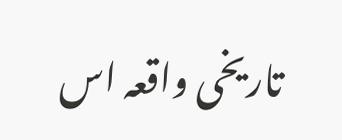تاریخی واقعہ اس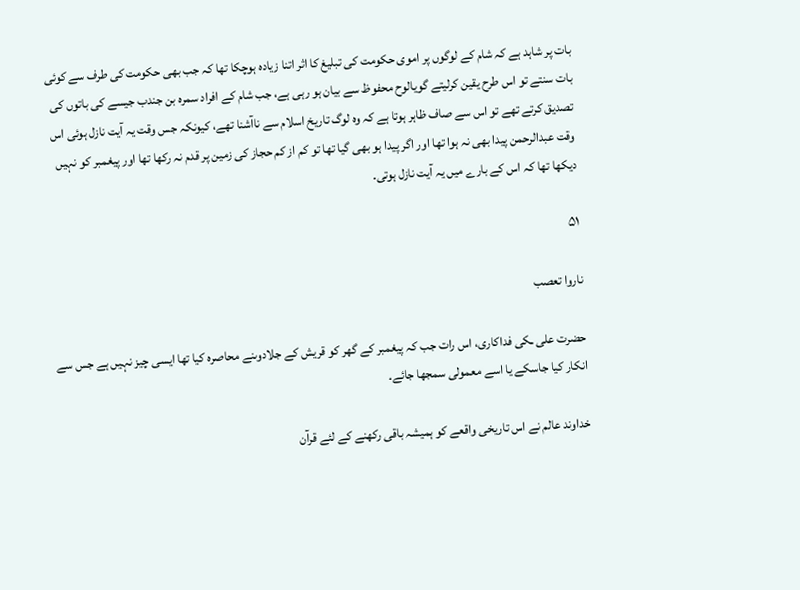بات پر شاہد ہے کہ شام کے لوگوں پر اموی حکومت کی تبلیغ کا اثر اتنا زیادہ ہوچکا تھا کہ جب بھی حکومت کی طرف سے کوئی بات سنتے تو اس طرح یقین کرلیتے گویالوح محفوظ سے بیان ہو رہی ہے، جب شام کے افراد سمرہ بن جندب جیسے کی باتوں کی تصدیق کرتے تھے تو اس سے صاف ظاہر ہوتا ہے کہ وہ لوگ تاریخ اسلام سے ناآشنا تھے، کیونکہ جس وقت یہ آیت نازل ہوئی اس وقت عبدالرحمن پیدا بھی نہ ہوا تھا اور اگر پیدا ہو بھی گیا تھا تو کم از کم حجاز کی زمین پر قدم نہ رکھا تھا اور پیغمبر کو نہیں دیکھا تھا کہ اس کے بارے میں یہ آیت نازل ہوتی۔

۵۱

ناروا تعصب

حضرت علی ـکی فداکاری، اس رات جب کہ پیغمبر کے گھر کو قریش کے جلادوںنے محاصرہ کیا تھا ایسی چیز نہیں ہے جس سے انکار کیا جاسکے یا اسے معمولی سمجھا جائے۔

خداوند عالم نے اس تاریخی واقعے کو ہمیشہ باقی رکھنے کے لئے قرآن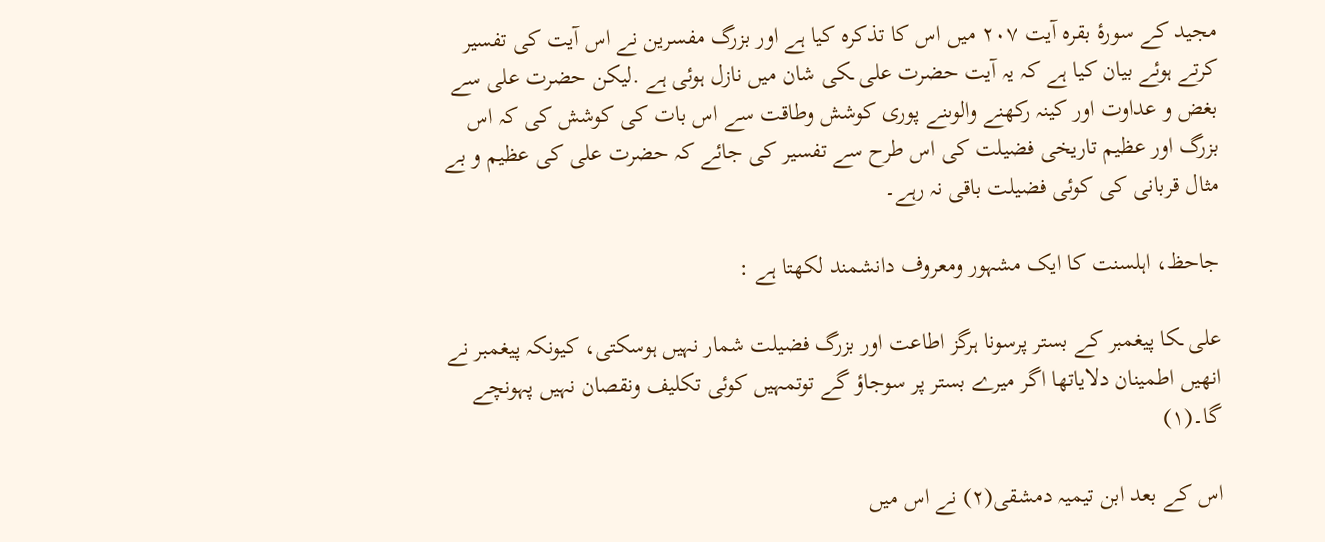مجید کے سورۂ بقرہ آیت ۲۰۷ میں اس کا تذکرہ کیا ہے اور بزرگ مفسرین نے اس آیت کی تفسیر کرتے ہوئے بیان کیا ہے کہ یہ آیت حضرت علی ـکی شان میں نازل ہوئی ہے .لیکن حضرت علی سے بغض و عداوت اور کینہ رکھنے والوںنے پوری کوشش وطاقت سے اس بات کی کوشش کی کہ اس بزرگ اور عظیم تاریخی فضیلت کی اس طرح سے تفسیر کی جائے کہ حضرت علی کی عظیم و بے مثال قربانی کی کوئی فضیلت باقی نہ رہے۔

جاحظ، اہلسنت کا ایک مشہور ومعروف دانشمند لکھتا ہے :

علی ـکا پیغمبر کے بستر پرسونا ہرگز اطاعت اور بزرگ فضیلت شمار نہیں ہوسکتی، کیونکہ پیغمبر نے انھیں اطمینان دلایاتھا اگر میرے بستر پر سوجاؤ گے توتمہیں کوئی تکلیف ونقصان نہیں پہونچے گا۔(۱)

اس کے بعد ابن تیمیہ دمشقی(۲) نے اس میں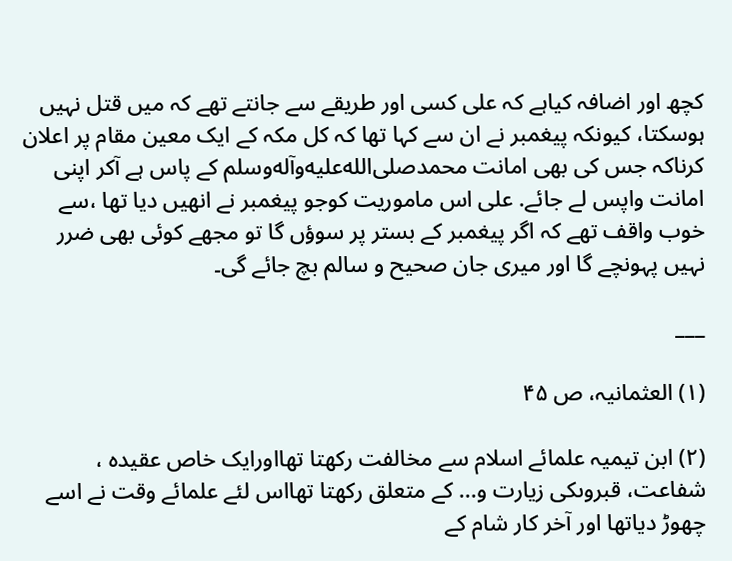کچھ اور اضافہ کیاہے کہ علی کسی اور طریقے سے جانتے تھے کہ میں قتل نہیں ہوسکتا، کیونکہ پیغمبر نے ان سے کہا تھا کہ کل مکہ کے ایک معین مقام پر اعلان کرناکہ جس کی بھی امانت محمدصلى‌الله‌عليه‌وآله‌وسلم کے پاس ہے آکر اپنی امانت واپس لے جائے. علی اس ماموریت کوجو پیغمبر نے انھیں دیا تھا ،سے خوب واقف تھے کہ اگر پیغمبر کے بستر پر سوؤں گا تو مجھے کوئی بھی ضرر نہیں پہونچے گا اور میری جان صحیح و سالم بچ جائے گی۔

___

(۱) العثمانیہ، ص ۴۵

(۲) ابن تیمیہ علمائے اسلام سے مخالفت رکھتا تھااورایک خاص عقیدہ ، شفاعت، قبروںکی زیارت و... کے متعلق رکھتا تھااس لئے علمائے وقت نے اسے چھوڑ دیاتھا اور آخر کار شام کے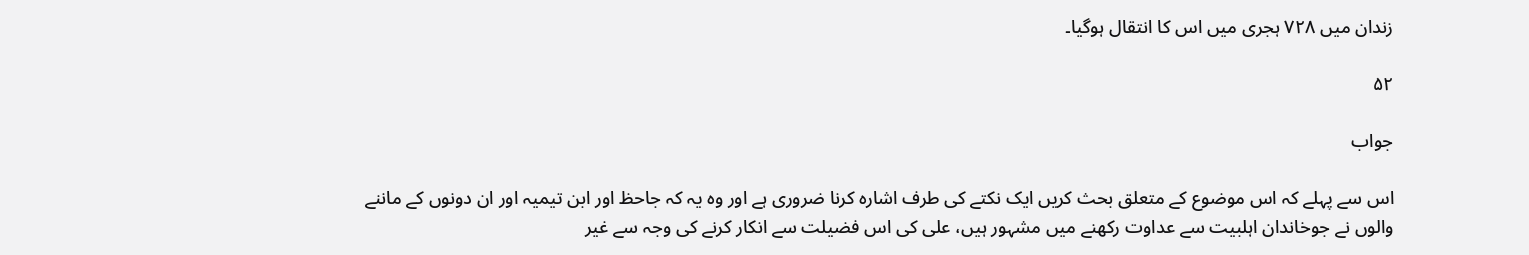زندان میں ۷۲۸ ہجری میں اس کا انتقال ہوگیا۔

۵۲

جواب

اس سے پہلے کہ اس موضوع کے متعلق بحث کریں ایک نکتے کی طرف اشارہ کرنا ضروری ہے اور وہ یہ کہ جاحظ اور ابن تیمیہ اور ان دونوں کے ماننے والوں نے جوخاندان اہلبیت سے عداوت رکھنے میں مشہور ہیں، علی کی اس فضیلت سے انکار کرنے کی وجہ سے غیر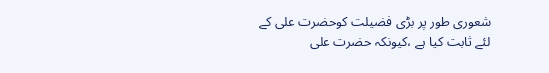شعوری طور پر بڑی فضیلت کوحضرت علی کے لئے ثابت کیا ہے ،کیونکہ حضرت علی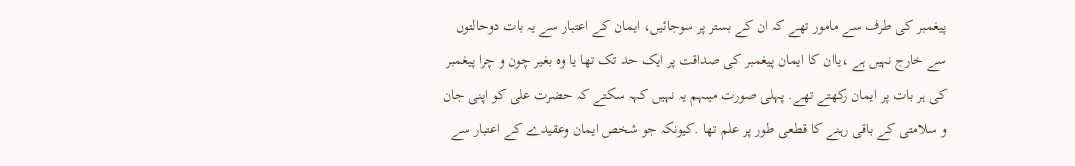پیغمبر کی طرف سے مامور تھے کہ ان کے بستر پر سوجائیں، ایمان کے اعتبار سے یہ بات دوحالتوں سے خارج نہیں ہے ،یاان کا ایمان پیغمبر کی صداقت پر ایک حد تک تھا یا وہ بغیر چون و چرا پیغمبر کی ہر بات پر ایمان رکھتے تھے. پہلی صورت میںہم یہ نہیں کہہ سکتے کہ حضرت علی کو اپنی جان و سلامتی کے باقی رہنے کا قطعی طور پر علم تھا .کیونکہ جو شخص ایمان وعقیدے کے اعتبار سے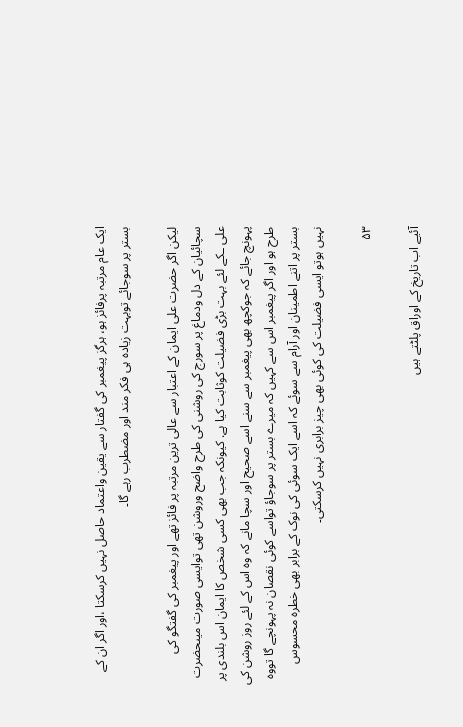ایک عام مرتبہ پرفائز ہو، ہرگز پیغمبر کی گفتار سے یقین واعتماد حاصل نہیں کرسکتا ،اور اگر ان کے بستر پر سوجائے توبہت زیادہ ہی فکر مند اور مضطرب رہے گا۔

لیکن اگر حضرت علی ایمان کے اعتبار سے عالی ترین مرتبہ پر فائز تھے اور پیغمبر کی گفتگو کی سچائیان کے دل ودماغ پر سورج کی روشنی کی طرح واضح وروشن تھی توایسی صورت میںحضرت علی ـکے لئے بہت بڑی فضیلت کوثابت کیا ہے. کیونکہ جب بھی کسی شخص کا ایمان اس بلندی پر پہونچ جائے کہ جوکچھ بھی پیغمبر سے سنے اسے صحیح اور سچا مانے کہ وہ اس کے لئے روز روشن کی طرح ہو اور اگر پیغمبر اس سے کہیں کہ میرے بستر پر سوجاؤ تواسے کوئی نقصان نہ پہونچے گا تووہ بستر پر اتنے اطمینان اور آرام سے سوئے کہ اسے ایک سوئی کی نوک کے برابر بھی خطرہ محسوس نہیں ہوتو ایسی فضیلت کی کوئی بھی چیز برابری نہیں کرسکتی۔

۵۳

آئیے اب تاریخ کے اوراق پلٹتے ہیں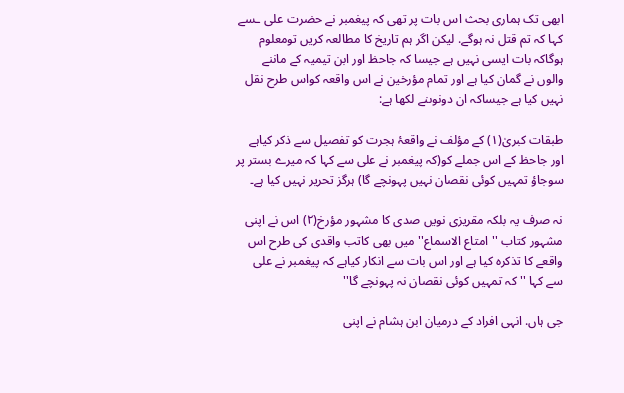ابھی تک ہماری بحث اس بات پر تھی کہ پیغمبر نے حضرت علی ـسے کہا کہ تم قتل نہ ہوگے. لیکن اگر ہم تاریخ کا مطالعہ کریں تومعلوم ہوگاکہ بات ایسی نہیں ہے جیسا کہ جاحظ اور ابن تیمیہ کے ماننے والوں نے گمان کیا ہے اور تمام مؤرخین نے اس واقعہ کواس طرح نقل نہیں کیا ہے جیساکہ ان دونوںنے لکھا ہے:

طبقات کبریٰ(۱) کے مؤلف نے واقعۂ ہجرت کو تفصیل سے ذکر کیاہے اور جاحظ کے اس جملے کو(کہ پیغمبر نے علی سے کہا کہ میرے بستر پر سوجاؤ تمہیں کوئی نقصان نہیں پہونچے گا) ہرگز تحریر نہیں کیا ہے۔

نہ صرف یہ بلکہ مقریزی نویں صدی کا مشہور مؤرخ(۲) اس نے اپنی مشہور کتاب ''امتاع الاسماع'' میں بھی کاتب واقدی کی طرح اس واقعے کا تذکرہ کیا ہے اور اس بات سے انکار کیاہے کہ پیغمبر نے علی سے کہا ''کہ تمہیں کوئی نقصان نہ پہونچے گا''

جی ہاں. انہی افراد کے درمیان ابن ہشام نے اپنی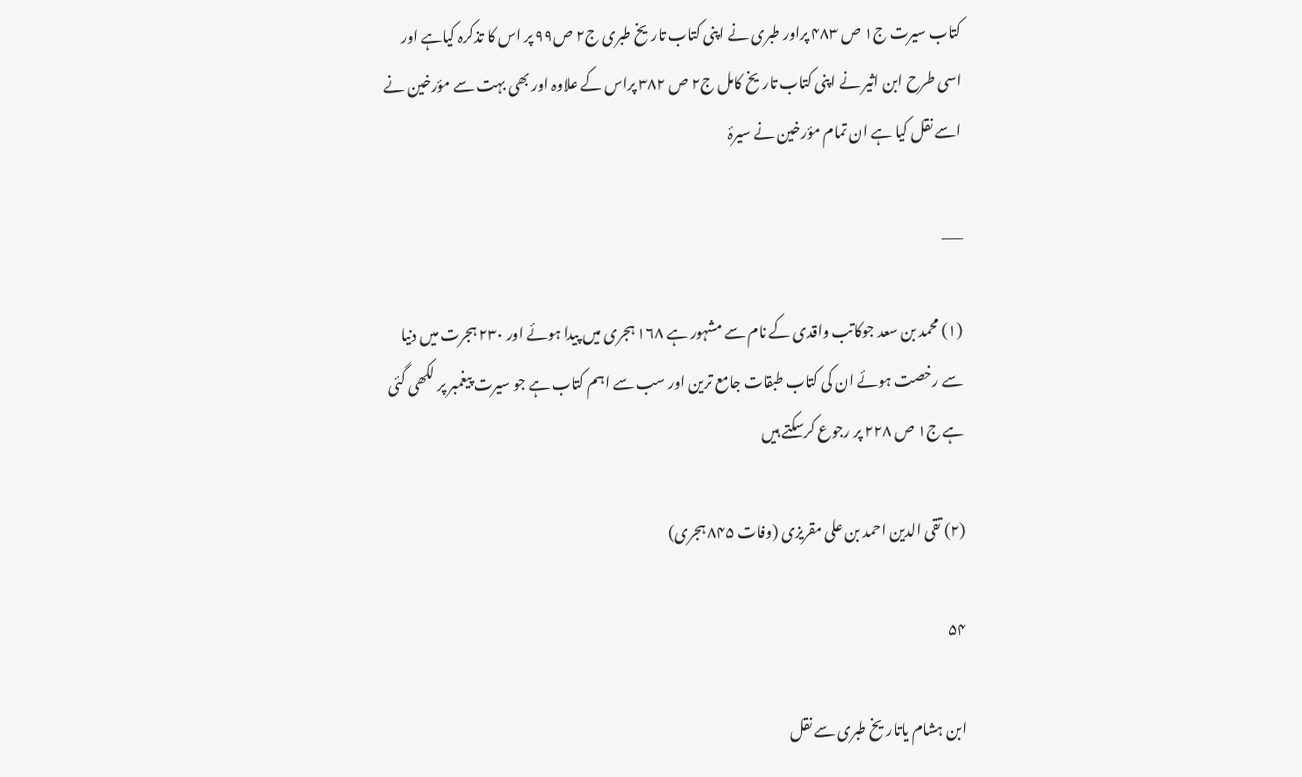کتاب سیرت ج۱ ص ۴۸۳ پراور طبری نے اپنی کتاب تاریخ طبری ج۲ ص۹۹ پر اس کا تذکرہ کیاہے اور اسی طرح ابن اثیر نے اپنی کتاب تاریخ کامل ج۲ ص ۳۸۲ پراس کے علاوہ اور بھی بہت سے مؤرخین نے اسے نقل کیا ہے ان تمام مؤرخین نے سیرۂ

___

(۱) محمد بن سعد جوکاتب واقدی کے نام سے مشہور ہے ۱۶۸ ہجری میں پیدا ہوئے اور ۲۳۰ ہجرت میں دنیا سے رخصت ہوئے ان کی کتاب طبقات جامع ترین اور سب سے اہم کتاب ہے جو سیرت پیغمبر پر لکھی گئی ہے ج۱ ص ۲۲۸ پر رجوع کرسکتے ہیں

(۲) تقی الدین احمد بن علی مقریزی (وفات ۸۴۵ ہجری)

۵۴

ابن ہشام یاتاریخ طبری سے نقل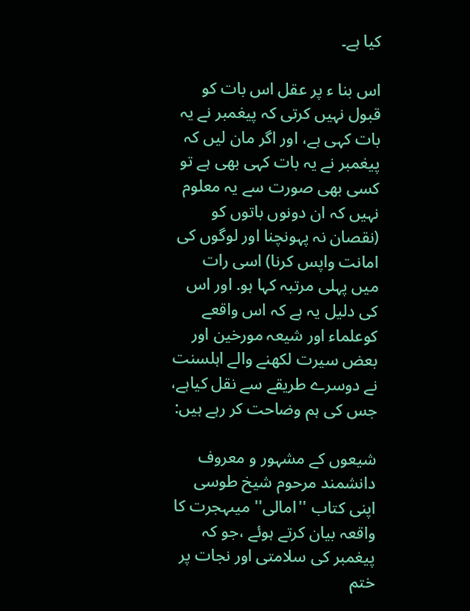کیا ہے۔

اس بنا ء پر عقل اس بات کو قبول نہیں کرتی کہ پیغمبر نے یہ بات کہی ہے، اور اگر مان لیں کہ پیغمبر نے یہ بات کہی بھی ہے تو کسی بھی صورت سے یہ معلوم نہیں کہ ان دونوں باتوں کو (نقصان نہ پہونچنا اور لوگوں کی امانت واپس کرنا) اسی رات میں پہلی مرتبہ کہا ہو. اور اس کی دلیل یہ ہے کہ اس واقعے کوعلماء اور شیعہ مورخین اور بعض سیرت لکھنے والے اہلسنت نے دوسرے طریقے سے نقل کیاہے، جس کی ہم وضاحت کر رہے ہیں:

شیعوں کے مشہور و معروف دانشمند مرحوم شیخ طوسی اپنی کتاب ''امالی'' میںہجرت کا واقعہ بیان کرتے ہوئے ،جو کہ پیغمبر کی سلامتی اور نجات پر ختم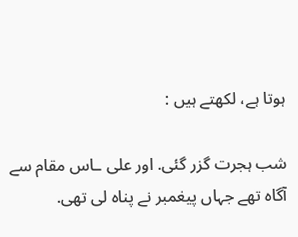ہوتا ہے، لکھتے ہیں :

شب ہجرت گزر گئی. اور علی ـاس مقام سے آگاہ تھے جہاں پیغمبر نے پناہ لی تھی.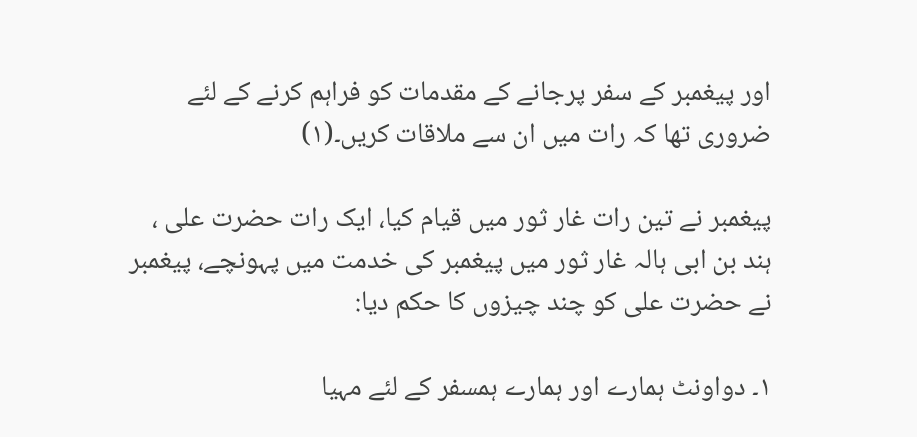اور پیغمبر کے سفر پرجانے کے مقدمات کو فراہم کرنے کے لئے ضروری تھا کہ رات میں ان سے ملاقات کریں۔(۱)

پیغمبر نے تین رات غار ثور میں قیام کیا، ایک رات حضرت علی ، ہند بن ابی ہالہ غار ثور میں پیغمبر کی خدمت میں پہونچے، پیغمبر نے حضرت علی کو چند چیزوں کا حکم دیا:

۱۔ دواونٹ ہمارے اور ہمارے ہمسفر کے لئے مہیا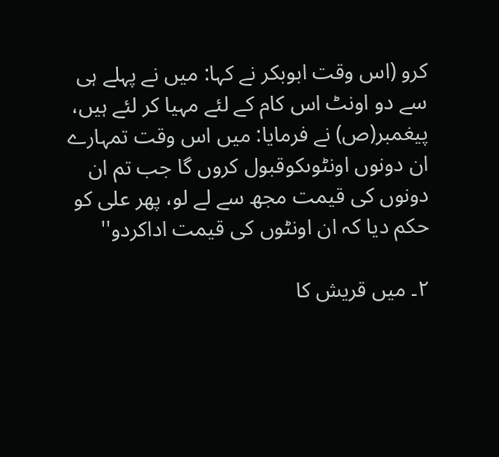کرو (اس وقت ابوبکر نے کہا: میں نے پہلے ہی سے دو اونٹ اس کام کے لئے مہیا کر لئے ہیں، پیغمبر(ص) نے فرمایا: میں اس وقت تمہارے ان دونوں اونٹوںکوقبول کروں گا جب تم ان دونوں کی قیمت مجھ سے لے لو، پھر علی کو حکم دیا کہ ان اونٹوں کی قیمت اداکردو''

۲۔ میں قریش کا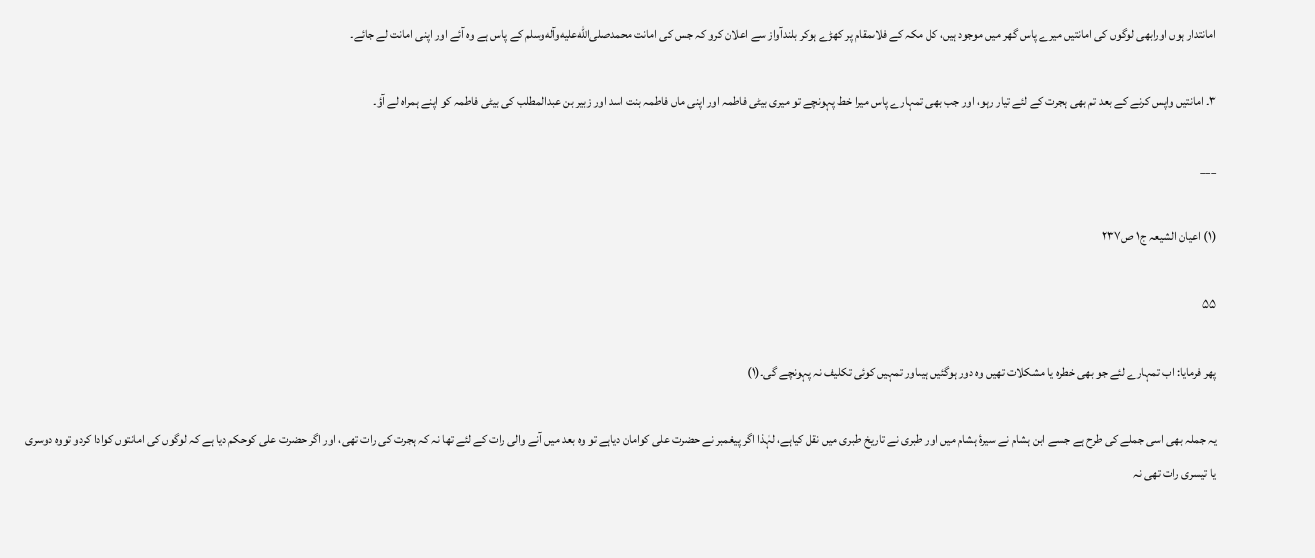امانتدار ہوں اورابھی لوگوں کی امانتیں میرے پاس گھر میں موجود ہیں، کل مکہ کے فلاںمقام پر کھڑے ہوکر بلندآواز سے اعلان کرو کہ جس کی امانت محمدصلى‌الله‌عليه‌وآله‌وسلم کے پاس ہے وہ آئے اور اپنی امانت لے جائے۔

۳۔ امانتیں واپس کرنے کے بعد تم بھی ہجرت کے لئے تیار رہو، اور جب بھی تمہارے پاس میرا خط پہونچے تو میری بیٹی فاطمہ اور اپنی ماں فاطمہ بنت اسد اور زبیر بن عبدالمطلب کی بیٹی فاطمہ کو اپنے ہمراہ لے آؤ۔

___

(۱) اعیان الشیعہ ج۱ ص۲۳۷

۵۵

پھر فرمایا: اب تمہارے لئے جو بھی خطرہ یا مشکلات تھیں وہ دور ہوگئیں ہیںاور تمہیں کوئی تکلیف نہ پہونچے گی۔(۱)

یہ جملہ بھی اسی جملے کی طرح ہے جسے ابن ہشام نے سیرۂ ہشام میں اور طبری نے تاریخ طبری میں نقل کیاہے، لہٰذا اگر پیغمبر نے حضرت علی کوامان دیاہے تو وہ بعد میں آنے والی رات کے لئے تھا نہ کہ ہجرت کی رات تھی، اور اگر حضرت علی کوحکم دیا ہے کہ لوگوں کی امانتوں کوادا کردو تووہ دوسری یا تیسری رات تھی نہ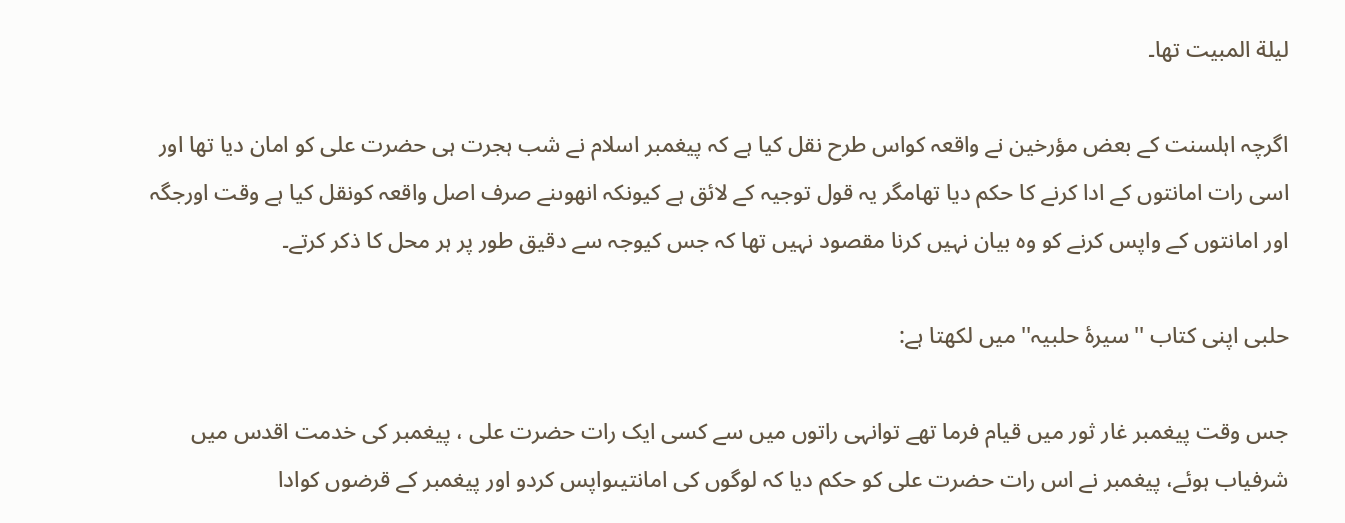لیلة المبیت تھا۔

اگرچہ اہلسنت کے بعض مؤرخین نے واقعہ کواس طرح نقل کیا ہے کہ پیغمبر اسلام نے شب ہجرت ہی حضرت علی کو امان دیا تھا اور اسی رات امانتوں کے ادا کرنے کا حکم دیا تھامگر یہ قول توجیہ کے لائق ہے کیونکہ انھوںنے صرف اصل واقعہ کونقل کیا ہے وقت اورجگہ اور امانتوں کے واپس کرنے کو وہ بیان نہیں کرنا مقصود نہیں تھا کہ جس کیوجہ سے دقیق طور پر ہر محل کا ذکر کرتے۔

حلبی اپنی کتاب ''سیرۂ حلبیہ'' میں لکھتا ہے:

جس وقت پیغمبر غار ثور میں قیام فرما تھے توانہی راتوں میں سے کسی ایک رات حضرت علی ، پیغمبر کی خدمت اقدس میں شرفیاب ہوئے، پیغمبر نے اس رات حضرت علی کو حکم دیا کہ لوگوں کی امانتیںواپس کردو اور پیغمبر کے قرضوں کوادا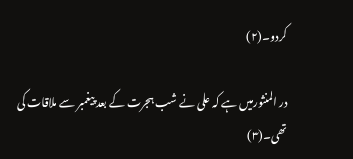کردو۔(۲)

در المنثورمیں ہے کہ علی نے شب ہجرت کے بعد پیغمبر سے ملاقات کی تھی۔(۳)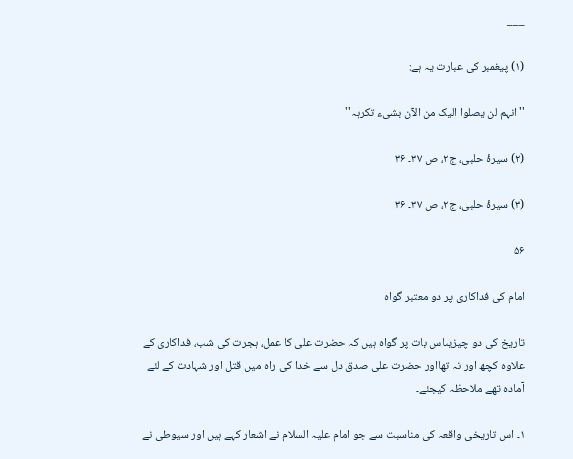___

(۱) پیغمبر کی عبارت یہ ہے:

''انہم لن یصلوا الیک من الآن بشیء تکرہہ''

(۲) سیرۂ حلبی، ج۲، ص ۳۷۔ ۳۶

(۳) سیرۂ حلبی، ج۲، ص ۳۷۔ ۳۶

۵۶

امام کی فداکاری پر دو معتبر گواہ

تاریخ کی دو چیزیںاس بات پر گواہ ہیں کہ حضرت علی کا عمل، ہجرت کی شب، فداکاری کے علاوہ کچھ اور نہ تھااور حضرت علی صدق دل سے خدا کی راہ میں قتل اور شہادت کے لئے آمادہ تھے ملاحظہ کیجئے۔

۱۔ اس تاریخی واقعہ کی مناسبت سے جو امام علیہ السلام نے اشعار کہے ہیں اور سیوطی نے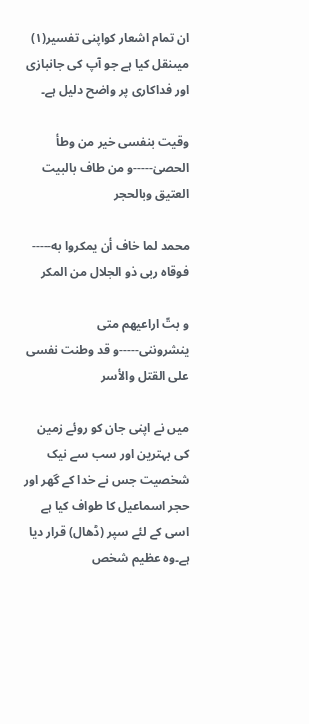ان تمام اشعار کواپنی تفسیر(۱) میںنقل کیا ہے جو آپ کی جانبازی اور فداکاری پر واضح دلیل ہے۔

وقیت بنفسی خیر من وطأ الحصیٰ-----و من طاف بالبیت العتیق وبالحجر

محمد لما خاف أن یمکروا به----- فوقاه ربی ذو الجلال من المکر

و بتّ اراعیهم متی ینشروننی-----و قد وطنت نفسی علی القتل والأسر

میں نے اپنی جان کو روئے زمین کی بہترین اور سب سے نیک شخصیت جس نے خدا کے گھر اور حجر اسماعیل کا طواف کیا ہے اسی کے لئے سپر (ڈھال) قرار دیا ہے۔وہ عظیم شخص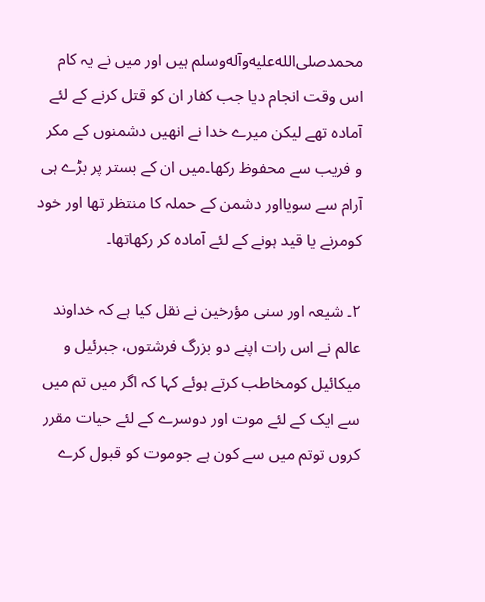محمدصلى‌الله‌عليه‌وآله‌وسلم ہیں اور میں نے یہ کام اس وقت انجام دیا جب کفار ان کو قتل کرنے کے لئے آمادہ تھے لیکن میرے خدا نے انھیں دشمنوں کے مکر و فریب سے محفوظ رکھا۔میں ان کے بستر پر بڑے ہی آرام سے سویااور دشمن کے حملہ کا منتظر تھا اور خود کومرنے یا قید ہونے کے لئے آمادہ کر رکھاتھا۔

۲۔ شیعہ اور سنی مؤرخین نے نقل کیا ہے کہ خداوند عالم نے اس رات اپنے دو بزرگ فرشتوں، جبرئیل و میکائیل کومخاطب کرتے ہوئے کہا کہ اگر میں تم میں سے ایک کے لئے موت اور دوسرے کے لئے حیات مقرر کروں توتم میں سے کون ہے جوموت کو قبول کرے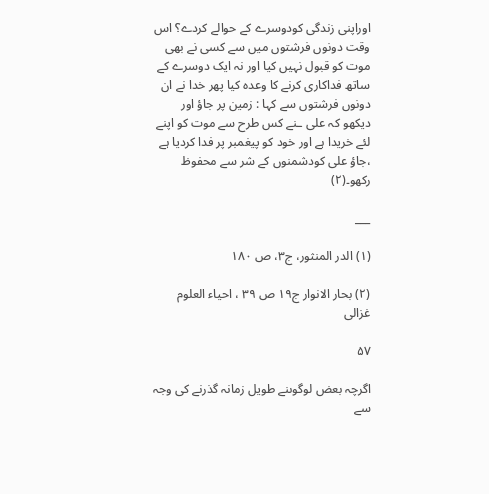اوراپنی زندگی کودوسرے کے حوالے کردے؟ اس وقت دونوں فرشتوں میں سے کسی نے بھی موت کو قبول نہیں کیا اور نہ ایک دوسرے کے ساتھ فداکاری کرنے کا وعدہ کیا پھر خدا نے ان دونوں فرشتوں سے کہا : زمین پر جاؤ اور دیکھو کہ علی ـنے کس طرح سے موت کو اپنے لئے خریدا ہے اور خود کو پیغمبر پر فدا کردیا ہے ،جاؤ علی کودشمنوں کے شر سے محفوظ رکھو۔(۲)

___

(۱) الدر المنثور، ج۳، ص ۱۸۰

(۲) بحار الانوار ج۱۹ ص ۳۹ ، احیاء العلوم غزالی

۵۷

اگرچہ بعض لوگوںنے طویل زمانہ گذرنے کی وجہ سے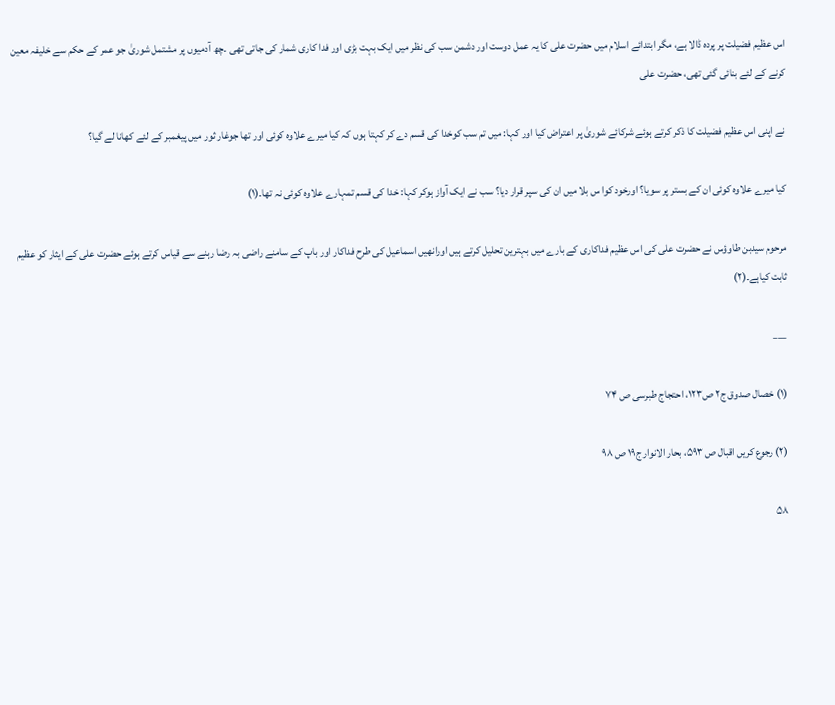اس عظیم فضیلت پر پردہ ڈالا ہے، مگر ابتدائے اسلام میں حضرت علی کا یہ عمل دوست اور دشمن سب کی نظر میں ایک بہت بڑی اور فدا کاری شمار کی جاتی تھی ۔چھ آدمیوں پر مشتمل شوریٰ جو عمر کے حکم سے خلیفہ معین کرنے کے لئے بنائی گئی تھی، حضرت علی

نے اپنی اس عظیم فضیلت کا ذکر کرتے ہوئے شرکائے شوریٰ پر اعتراض کیا اور کہا: میں تم سب کوخدا کی قسم دے کر کہتا ہوں کہ کیا میرے علاوہ کوئی اور تھا جوغار ثور میں پیغمبر کے لئے کھانا لے گیا؟

کیا میرے علاوہ کوئی ان کے بستر پر سویا؟ اورخود کوا س بلا میں ان کی سپر قرار دیا؟ سب نے ایک آواز ہوکر کہا: خدا کی قسم تمہارے علاوہ کوئی نہ تھا۔(۱)

مرحوم سیدبن طاوؤس نے حضرت علی کی اس عظیم فداکاری کے بارے میں بہترین تحلیل کرتے ہیں اورانھیں اسماعیل کی طرح فداکار اور باپ کے سامنے راضی بہ رضا رہنے سے قیاس کرتے ہوئے حضرت علی کے ایثار کو عظیم ثابت کیاہے۔(۲)

___

(۱) خصال صدوق ج۲ ص۱۲۳، احتجاج طبرسی ص ۷۴

(۲) رجوع کریں اقبال ص ۵۹۳، بحار الانوار ج۱۹ ص ۹۸

۵۸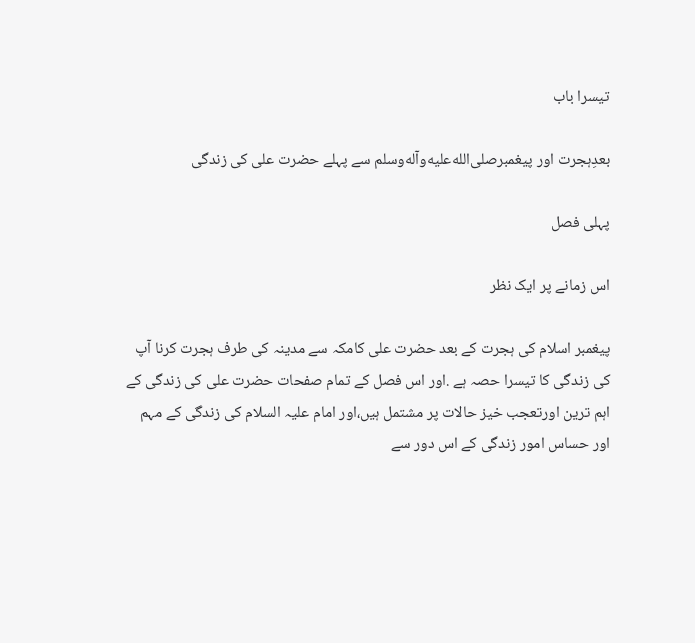تیسرا باب

بعدِہجرت اور پیغمبرصلى‌الله‌عليه‌وآله‌وسلم سے پہلے حضرت علی کی زندگی

پہلی فصل

اس زمانے پر ایک نظر

پیغمبر اسلام کی ہجرت کے بعد حضرت علی کامکہ سے مدینہ کی طرف ہجرت کرنا آپ کی زندگی کا تیسرا حصہ ہے .اور اس فصل کے تمام صفحات حضرت علی کی زندگی کے اہم ترین اورتعجب خیز حالات پر مشتمل ہیں،اور امام علیہ السلام کی زندگی کے مہم اور حساس امور زندگی کے اس دور سے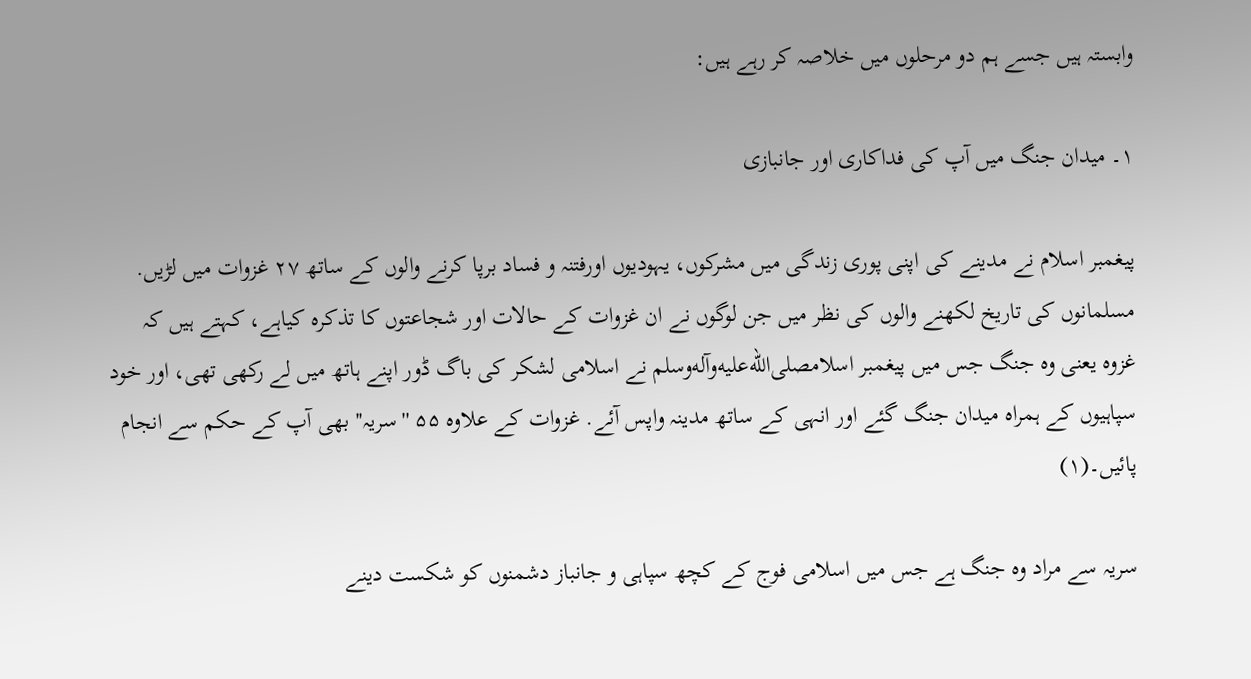وابستہ ہیں جسے ہم دو مرحلوں میں خلاصہ کر رہے ہیں:

۱۔ میدان جنگ میں آپ کی فداکاری اور جانبازی

پیغمبر اسلام نے مدینے کی اپنی پوری زندگی میں مشرکوں، یہودیوں اورفتنہ و فساد برپا کرنے والوں کے ساتھ ۲۷ غزوات میں لڑیں. مسلمانوں کی تاریخ لکھنے والوں کی نظر میں جن لوگوں نے ان غزوات کے حالات اور شجاعتوں کا تذکرہ کیاہے، کہتے ہیں کہ غزوہ یعنی وہ جنگ جس میں پیغمبر اسلامصلى‌الله‌عليه‌وآله‌وسلم نے اسلامی لشکر کی باگ ڈور اپنے ہاتھ میں لے رکھی تھی، اور خود سپاہیوں کے ہمراہ میدان جنگ گئے اور انہی کے ساتھ مدینہ واپس آئے. غزوات کے علاوہ ۵۵ ''سریہ'' بھی آپ کے حکم سے انجام پائیں۔(۱)

سریہ سے مراد وہ جنگ ہے جس میں اسلامی فوج کے کچھ سپاہی و جانباز دشمنوں کو شکست دینے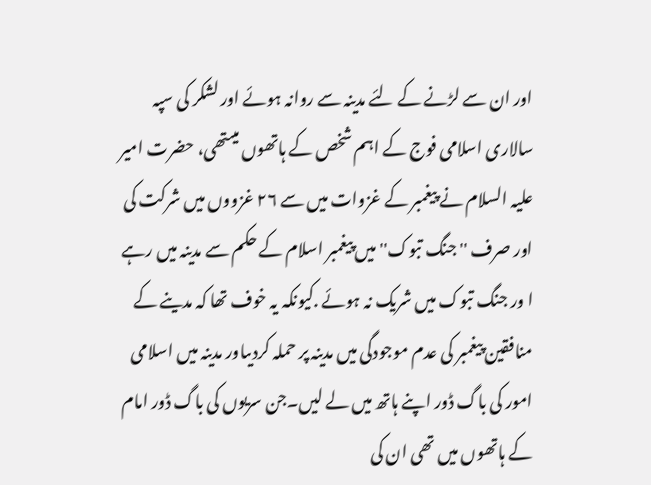اور ان سے لڑنے کے لئے مدینہ سے روانہ ہوئے اور لشکر کی سپہ سالاری اسلامی فوج کے اہم شخص کے ہاتھوں میںتھی، حضرت امیر علیہ السلام نے پیغمبر کے غزوات میں سے ۲۶ غزووں میں شرکت کی اور صرف ''جنگ تبوک'' میں پیغمبر اسلام کے حکم سے مدینہ میں رہے ا ور جنگ تبوک میں شریک نہ ہوئے .کیونکہ یہ خوف تھا کہ مدینے کے منافقین پیغمبر کی عدم موجودگی میں مدینہ پر حملہ کردیںاور مدینہ میں اسلامی امور کی باگ ڈور اپنے ہاتھ میں لے لیں۔جن سریوں کی باگ ڈور امام کے ہاتھوں میں تھی ان کی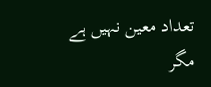تعداد معین نہیں ہے مگر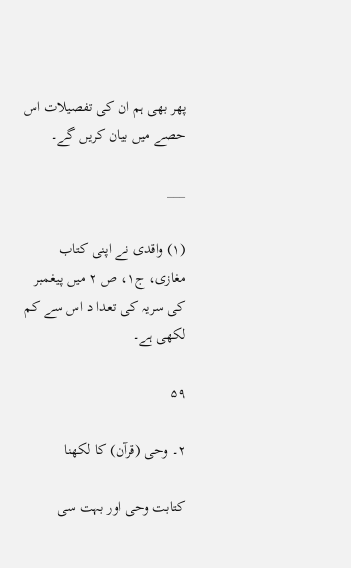پھر بھی ہم ان کی تفصیلات اس حصے میں بیان کریں گے۔

___

(۱) واقدی نے اپنی کتاب مغازی، ج۱، ص ۲ میں پیغمبر کی سریہ کی تعدا د اس سے کم لکھی ہے۔

۵۹

۲۔ وحی (قرآن) کا لکھنا

کتابت وحی اور بہت سی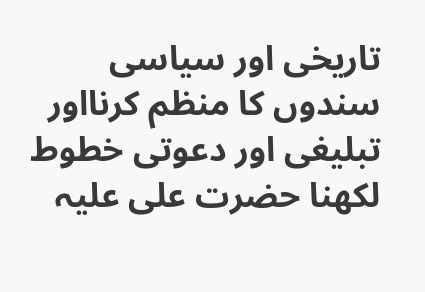تاریخی اور سیاسی سندوں کا منظم کرنااور تبلیغی اور دعوتی خطوط لکھنا حضرت علی علیہ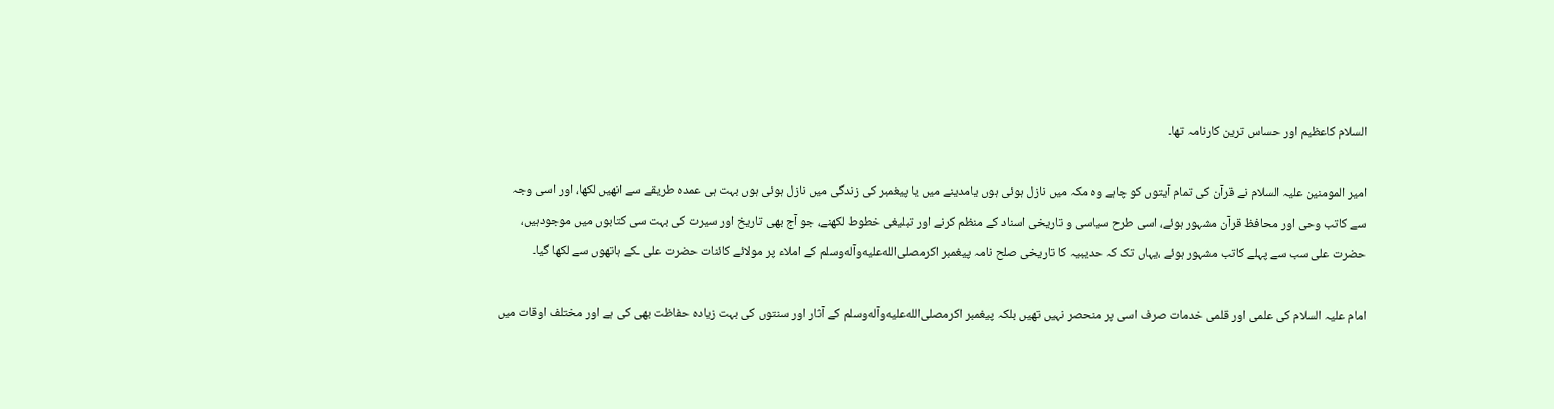السلام کاعظیم اور حساس ترین کارنامہ تھا۔

امیر المومنین علیہ السلام نے قرآن کی تمام آیتوں کو چاہے وہ مکہ میں نازل ہوئی ہوں یامدینے میں یا پیغمبر کی زندگی میں نازل ہوئی ہوں بہت ہی عمدہ طریقے سے انھیں لکھا، اور اسی وجہ سے کاتب وحی اور محافظ قرآن مشہور ہوئے، اسی طرح سیاسی و تاریخی اسناد کے منظم کرنے اور تبلیغی خطوط لکھنے، جو آج بھی تاریخ اور سیرت کی بہت سی کتابوں میں موجودہیں، حضرت علی سب سے پہلے کاتب مشہور ہوئے ،یہاں تک کہ حدیبیہ کا تاریخی صلح نامہ پیغمبر اکرمصلى‌الله‌عليه‌وآله‌وسلم کے املاء پر مولائے کائنات حضرت علی ـکے ہاتھوں سے لکھا گیا۔

امام علیہ السلام کی علمی اور قلمی خدمات صرف اسی پر منحصر نہیں تھیں بلکہ پیغمبر اکرمصلى‌الله‌عليه‌وآله‌وسلم کے آثار اور سنتوں کی بہت زیادہ حفاظت بھی کی ہے اور مختلف اوقات میں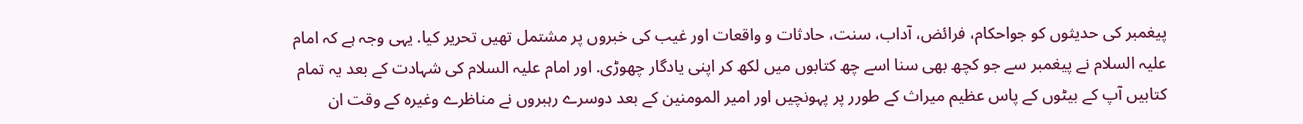پیغمبر کی حدیثوں کو جواحکام، فرائض، آداب، سنت، حادثات و واقعات اور غیب کی خبروں پر مشتمل تھیں تحریر کیا. یہی وجہ ہے کہ امام علیہ السلام نے پیغمبر سے جو کچھ بھی سنا اسے چھ کتابوں میں لکھ کر اپنی یادگار چھوڑی. اور امام علیہ السلام کی شہادت کے بعد یہ تمام کتابیں آپ کے بیٹوں کے پاس عظیم میراث کے طورر پر پہونچیں اور امیر المومنین کے بعد دوسرے رہبروں نے مناظرے وغیرہ کے وقت ان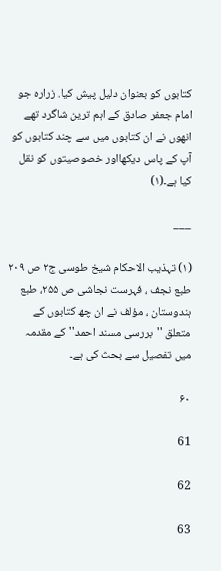کتابوں کو بعنوان دلیل پیش کیا. زرارہ جو امام جعفر صادق کے اہم ترین شاگرد تھے انھوں نے ان کتابوں میں سے چند کتابوں کو آپ کے پاس دیکھااور خصوصیتوں کو نقل کیا ہے۔(۱)

___

(۱) تہذیب الاحکام شیخ طوسی ج۲ ص ۲۰۹ طبع نجف ، فہرست نجاشی ص ۲۵۵، طبع ہندوستان ، مؤلف نے ان چھ کتابوں کے متعلق ''بررسی مسند احمد'' کے مقدمہ میں تفصیل سے بحث کی ہے۔

۶۰

61

62

63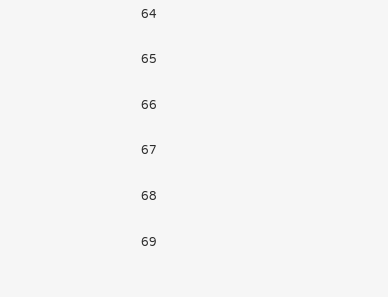64

65

66

67

68

69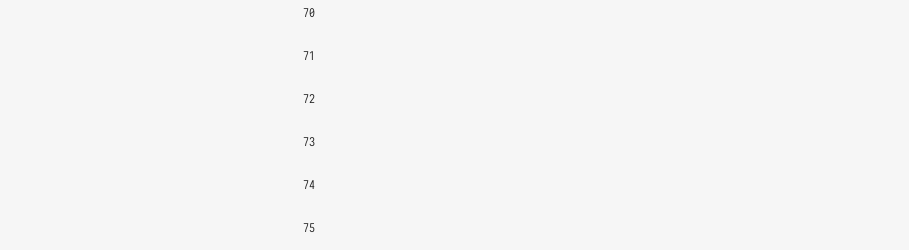70

71

72

73

74

75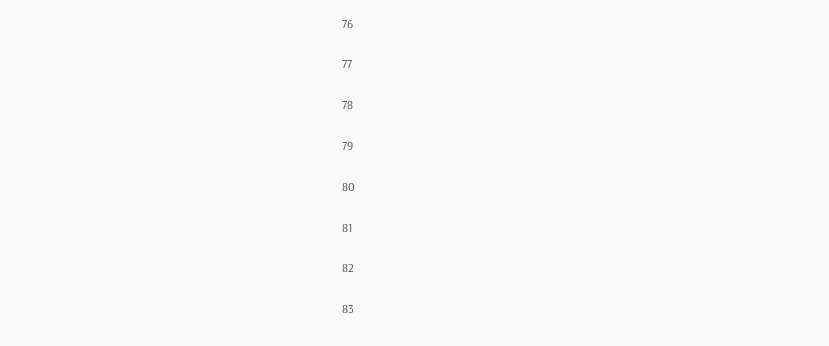76

77

78

79

80

81

82

83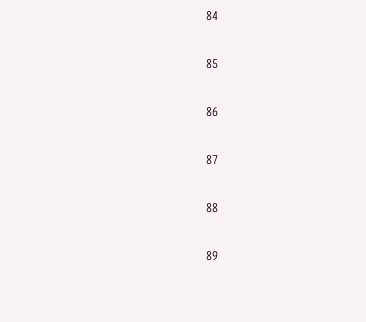84

85

86

87

88

89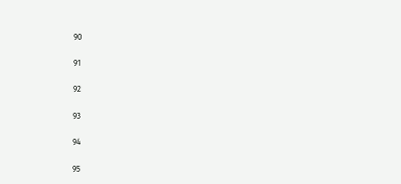90

91

92

93

94

95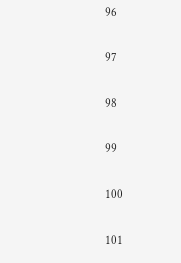96

97

98

99

100

101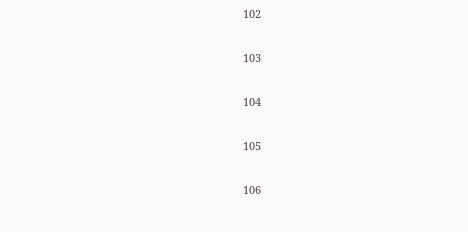102

103

104

105

106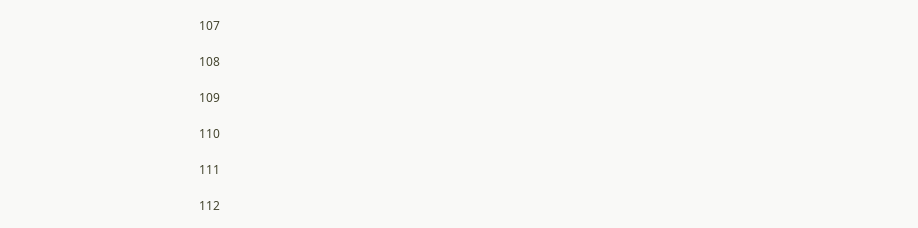107

108

109

110

111

112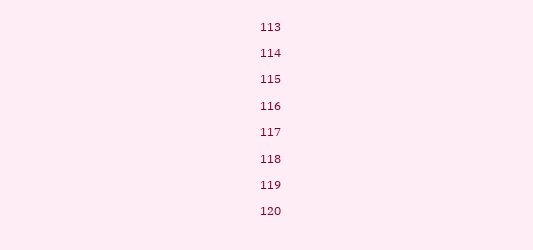113

114

115

116

117

118

119

120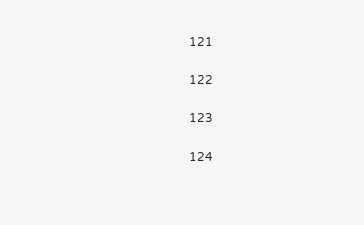121

122

123

124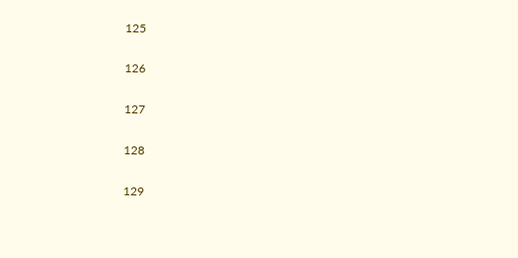125

126

127

128

129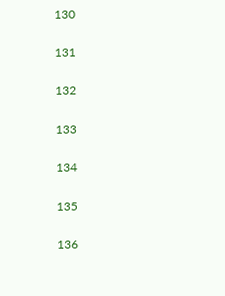130

131

132

133

134

135

136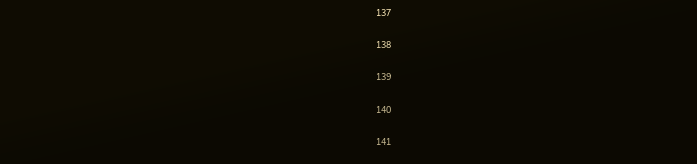137

138

139

140

141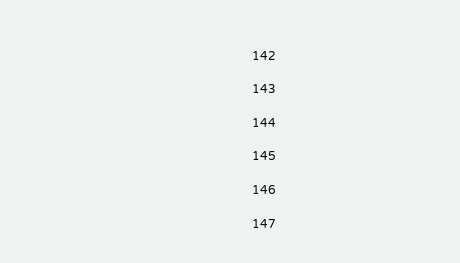142

143

144

145

146

147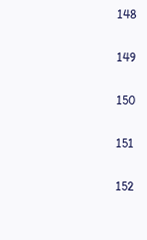148

149

150

151

152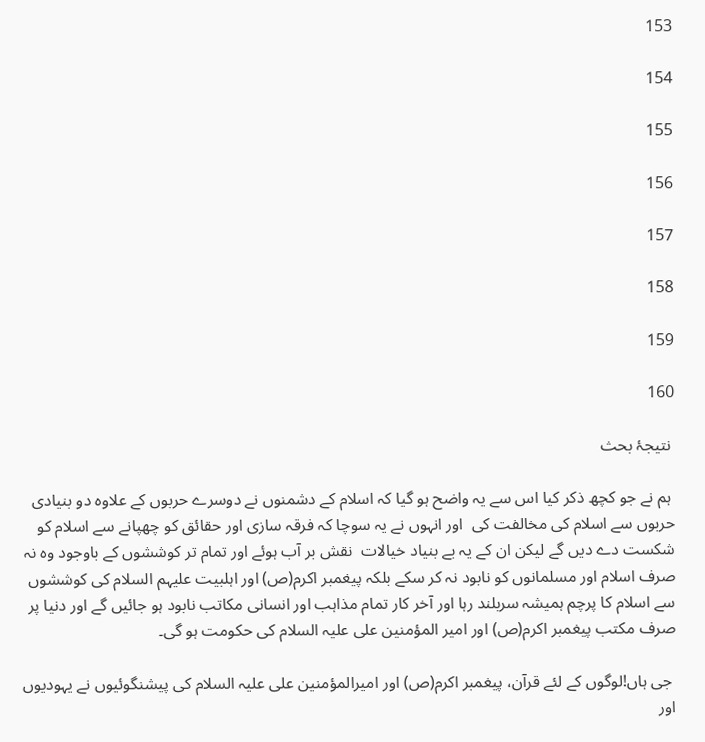153

154

155

156

157

158

159

160

 نتیجۂ بحث

 ہم نے جو کچھ ذکر کیا اس سے یہ واضح ہو گیا کہ اسلام کے دشمنوں نے دوسرے حربوں کے علاوہ دو بنیادی حربوں سے اسلام کی مخالفت کی  اور انہوں نے یہ سوچا کہ فرقہ سازی اور حقائق کو چھپانے سے اسلام کو شکست دے دیں گے لیکن ان کے یہ بے بنیاد خیالات  نقش بر آب ہوئے اور تمام تر کوششوں کے باوجود وہ نہ صرف اسلام اور مسلمانوں کو نابود نہ کر سکے بلکہ پیغمبر اکرم(ص) اور اہلبیت علیہم السلام کی کوششوں سے اسلام کا پرچم ہمیشہ سربلند رہا اور آخر کار تمام مذاہب اور انسانی مکاتب نابود ہو جائیں گے اور دنیا پر صرف مکتب پیغمبر اکرم(ص) اور امیر المؤمنین علی علیہ السلام کی حکومت ہو گی۔

 جی ہاں!لوگوں کے لئے قرآن، پیغمبر اکرم(ص) اور امیرالمؤمنین علی علیہ السلام کی پیشنگوئیوں نے یہودیوں اور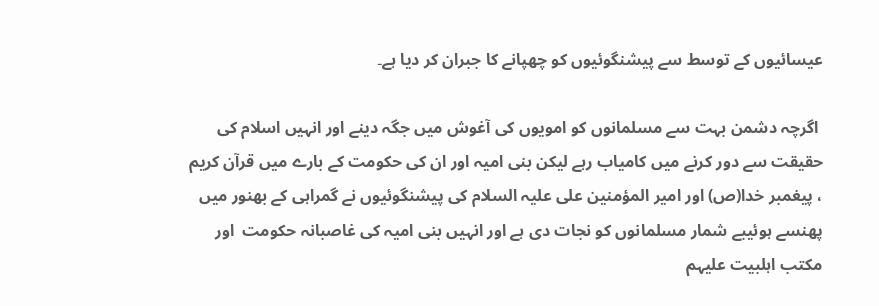عیسائیوں کے توسط سے پیشنگوئیوں کو چھپانے کا جبران کر دیا ہے۔

 اگرچہ دشمن بہت سے مسلمانوں کو امویوں کی آغوش میں جگہ دینے اور انہیں اسلام کی حقیقت سے دور کرنے میں کامیاب رہے لیکن بنی امیہ اور ان کی حکومت کے بارے میں قرآن کریم ، پیغمبر خدا(ص) اور امیر المؤمنین علی علیہ السلام کی پیشنگوئیوں نے گمراہی کے بھنور میں پھنسے ہوئیبے شمار مسلمانوں کو نجات دی ہے اور انہیں بنی امیہ کی غاصبانہ حکومت  اور مکتب اہلبیت علیہم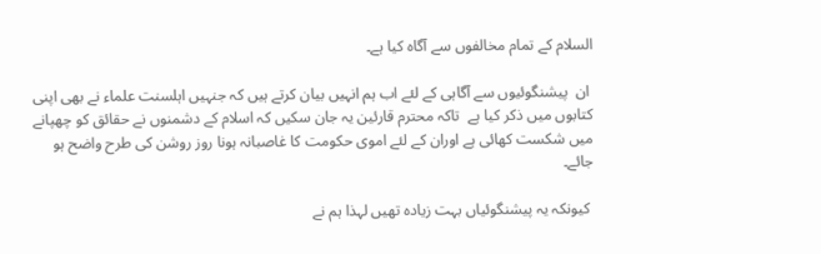السلام کے تمام مخالفوں سے آگاہ کیا ہے۔

 ان  پیشنگوئیوں سے آگاہی کے لئے اب ہم انہیں بیان کرتے ہیں کہ جنہیں اہلسنت علماء نے بھی اپنی کتابوں میں ذکر کیا ہے  تاکہ محترم قارئین یہ جان سکیں کہ اسلام کے دشمنوں نے حقائق کو چھپانے میں شکست کھائی ہے اوران کے لئے اموی حکومت کا غاصبانہ ہونا روز روشن کی طرح واضح ہو جائے۔

 کیونکہ یہ پیشنگوئیاں بہت زیادہ تھیں لہذا ہم نے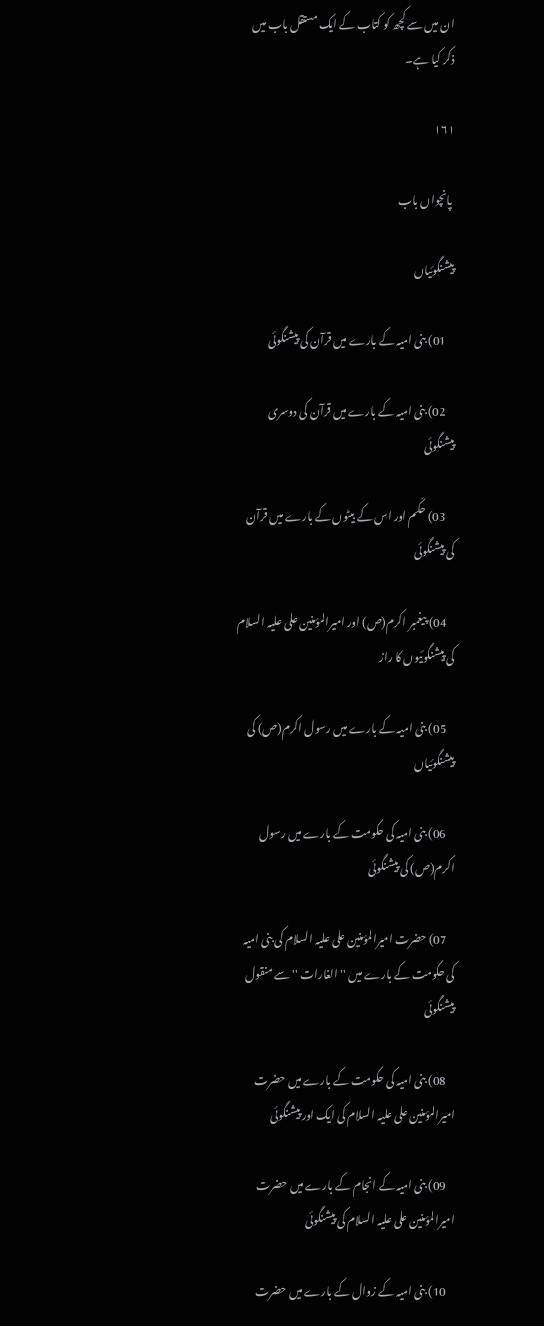ان میں سے کچھ کو کتاب کے ایک مستقل باب میں ذکر کیا ہے۔

۱۶۱

 پانچواں باب

پیشنگوئیاں

    01) بنی امیہ کے بارے میں قرآن کی پیشنگوئی

    02) بنی امیہ کے بارے میں قرآن کی دوسری پیشنگوئی

    03) حکَم اور اس کے بیٹوں کے بارے میں قرآن کی پیشنگوئی

    04) پیغمبر اکرم(ص) اور امیرالمؤمنین علی علیہ السلام کی پیشنگوئیوں کا راز

    05) بنی امیہ کے بارے میں رسول اکرم(ص) کی پیشنگوئیاں

    06) بنی امیہ کی حکومت کے بارے میں رسول اکرم(ص) کی پیشنگوئی

    07) حضرت امیرالمؤمنین علی علیہ السلام کی بنی امیہ کی حکومت کے بارے میں ''الغارات '' سے منقول پیشنگوئی

    08) بنی امیہ کی حکومت کے بارے میں حضرت امیرالمؤمنین علی علیہ السلام کی ایک اور پیشنگوئی

    09) بنی امیہ کے انجام کے بارے میں حضرت امیرالمؤمنین علی علیہ السلام کی پیشنگوئی

    10) بنی امیہ کے زوال کے بارے میں حضرت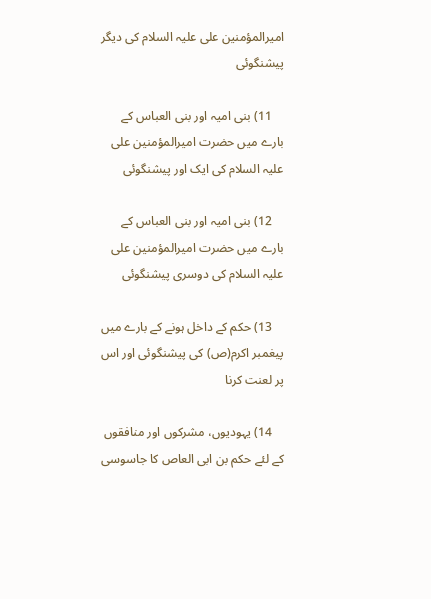امیرالمؤمنین علی علیہ السلام کی دیگر پیشنگوئی

    11) بنی امیہ اور بنی العباس کے بارے میں حضرت امیرالمؤمنین علی علیہ السلام کی ایک اور پیشنگوئی

    12) بنی امیہ اور بنی العباس کے بارے میں حضرت امیرالمؤمنین علی علیہ السلام کی دوسری پیشنگوئی

    13) حکم کے داخل ہونے کے بارے میں پیغمبر اکرم(ص) کی پیشنگوئی اور اس پر لعنت کرنا

    14) یہودیوں، مشرکوں اور منافقوں کے لئے حکم بن ابی العاص کا جاسوسی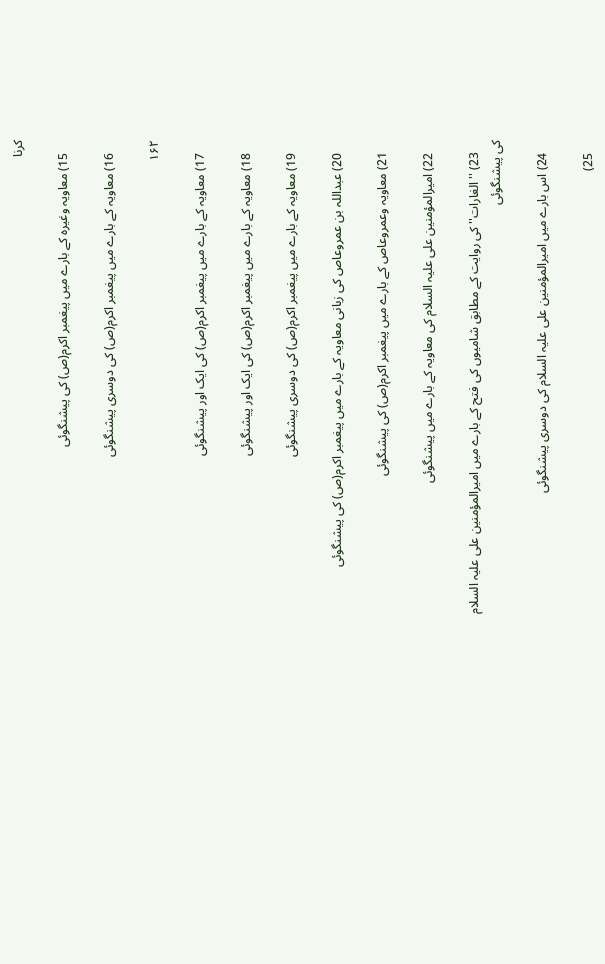کرنا

    15) معاویہ وغیرہ کے بارے میں پیغمبر اکرم(ص) کی پیشنگوئی

    16) معاویہ کے بارے میں پیغمبر اکرم(ص) کی دوسری پیشنگوئی

۱۶۲

    17) معاویہ کے بارے میں پیغمبر اکرم(ص) کی ایک اور پیشنگوئی

    18) معاویہ کے بارے میں پیغمبر اکرم(ص) کی ایک اور پیشنگوئی

    19) معاویہ کے بارے میں پیغمبر اکرم(ص) کی دوسری پیشنگوئی

    20) عبداللہ بن عمروعاص کی زبانی معاویہ کے بارے میں پیغمبر اکرم(ص) کی پیشنگوئی

    21) معاویہ وعمروعاص کے بارے میں پیغمبر اکرم(ص) کی پیشنگوئی

    22) امیرالمؤمنین علی علیہ السلام کی معاویہ کے بارے میں پیشنگوئی

    23) ''الغارات''کی روایت کے مطابق شامیوں کی فتح کے بارے میں امیرالمؤمنین علی علیہ السلام کی پیشنگوئی

    24) اس بارے میں امیرالمؤمنین علی علیہ السلام کی دوسری پیشنگوئی

    25)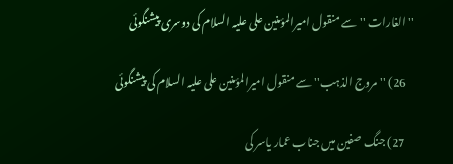''الغارات ''سے منقول امیرالمؤمنین علی علیہ السلام کی دوسری پیشنگوئی

    26) ''مروج الذہب'' سے منقول امیرالمؤمنین علی علیہ السلام کی پیشنگوئی

    27) جنگ صفین میں جناب عمار یاسر کی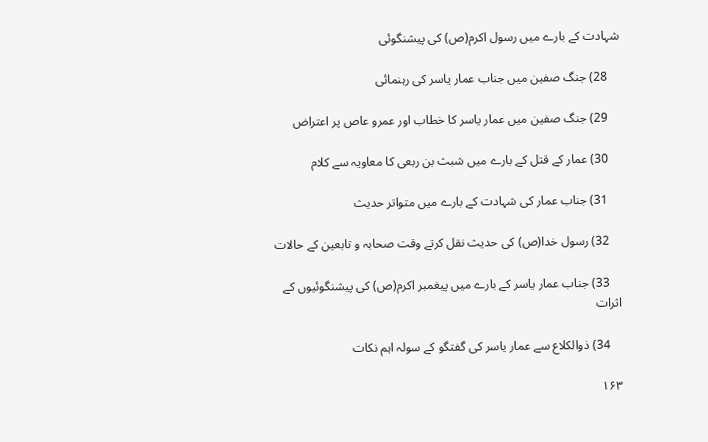شہادت کے بارے میں رسول اکرم(ص) کی پیشنگوئی

    28) جنگ صفین میں جناب عمار یاسر کی رہنمائی

    29) جنگ صفین میں عمار یاسر کا خطاب اور عمرو عاص پر اعتراض

    30) عمار کے قتل کے بارے میں شبث بن ربعی کا معاویہ سے کلام

    31) جناب عمار کی شہادت کے بارے میں متواتر حدیث

    32) رسول خدا(ص) کی حدیث نقل کرتے وقت صحابہ و تابعین کے حالات

    33) جناب عمار یاسر کے بارے میں پیغمبر اکرم(ص) کی پیشنگوئیوں کے اثرات

    34) ذوالکلاع سے عمار یاسر کی گفتگو کے سولہ اہم نکات

۱۶۳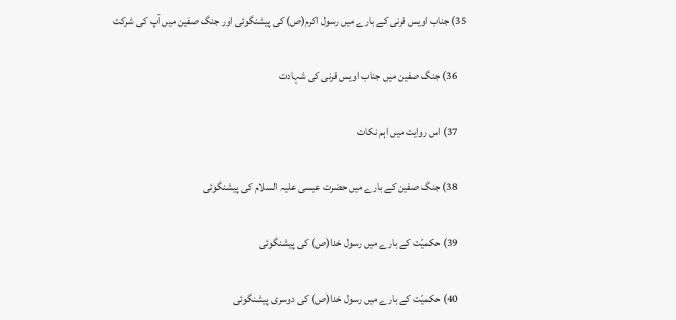35) جناب اویس قرنی کے بارے میں رسول اکرم(ص) کی پیشنگوئی اور جنگ صفین میں آپ کی شرکت

    36) جنگ صفین میں جناب اویس قرنی کی شہادت

    37) اس روایت میں اہم نکات

    38) جنگ صفین کے بارے میں حضرت عیسی علیہ السلام کی پیشنگوئی

    39) حکمیّت کے بارے میں رسول خدا(ص) کی پیشنگوئی

    40) حکمیّت کے بارے میں رسول خدا(ص) کی دوسری پیشنگوئی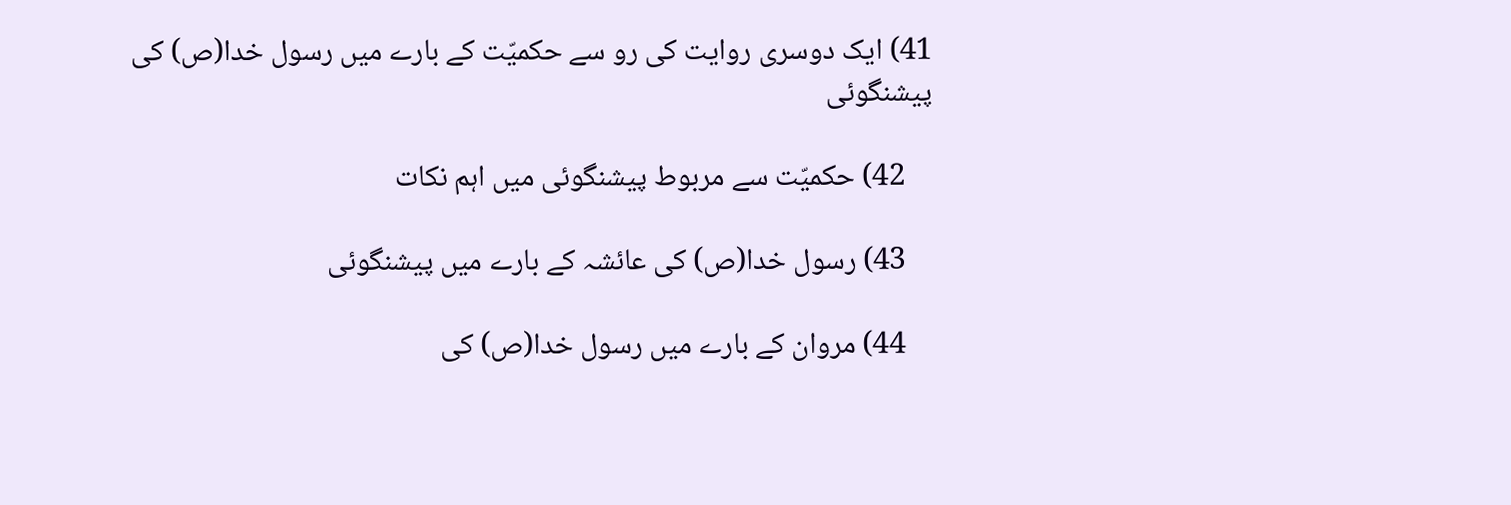41) ایک دوسری روایت کی رو سے حکمیّت کے بارے میں رسول خدا(ص) کی پیشنگوئی

    42) حکمیّت سے مربوط پیشنگوئی میں اہم نکات

    43) رسول خدا(ص) کی عائشہ کے بارے میں پیشنگوئی

    44) مروان کے بارے میں رسول خدا(ص) کی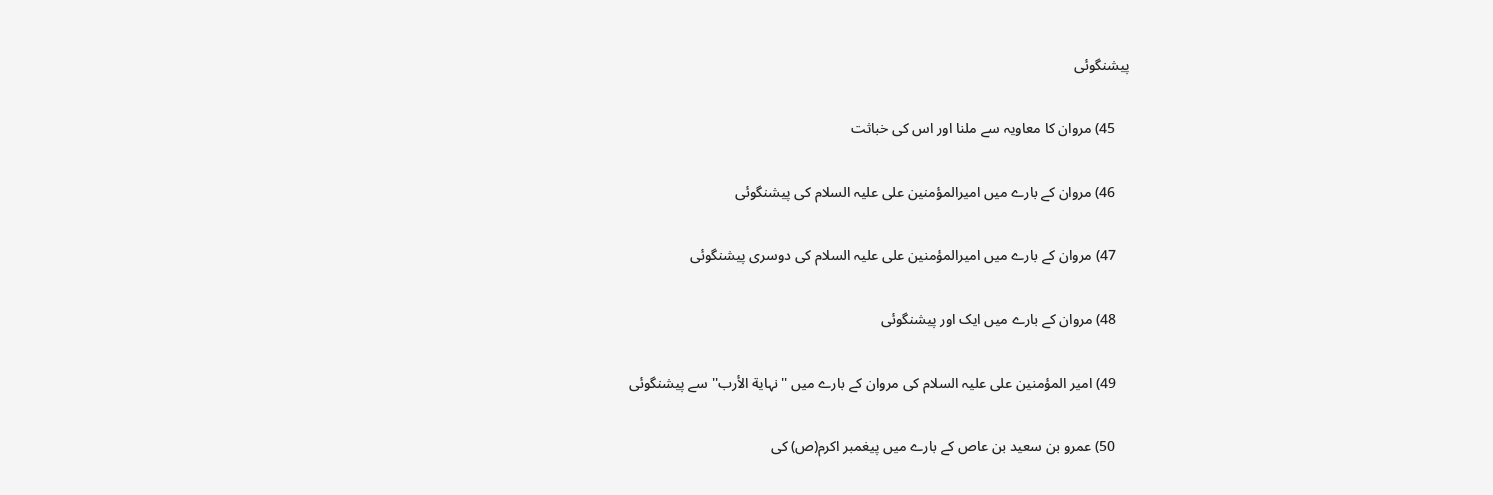پیشنگوئی

    45) مروان کا معاویہ سے ملنا اور اس کی خباثت

    46) مروان کے بارے میں امیرالمؤمنین علی علیہ السلام کی پیشنگوئی

    47) مروان کے بارے میں امیرالمؤمنین علی علیہ السلام کی دوسری پیشنگوئی

    48) مروان کے بارے میں ایک اور پیشنگوئی

    49) امیر المؤمنین علی علیہ السلام کی مروان کے بارے میں ''نہایة الأرب'' سے پیشنگوئی

    50) عمرو بن سعید بن عاص کے بارے میں پیغمبر اکرم(ص) کی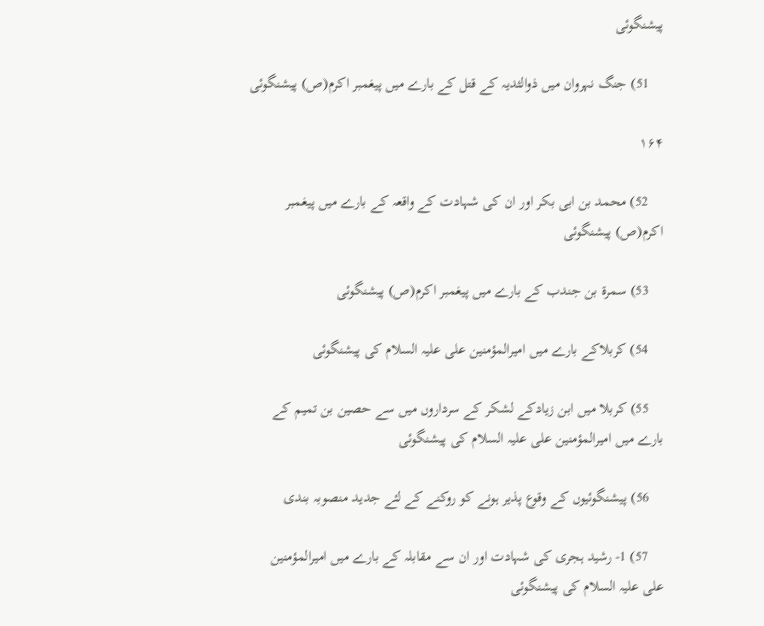پیشنگوئی

    51) جنگ نہروان میں ذوالثدیہ کے قتل کے بارے میں پیغمبر اکرم(ص) پیشنگوئی

۱۶۴

    52) محمد بن ابی بکر اور ان کی شہادت کے واقعہ کے بارے میں پیغمبر اکرم(ص) پیشنگوئی

    53) سمرة بن جندب کے بارے میں پیغمبر اکرم(ص) پیشنگوئی

    54) کربلاکے بارے میں امیرالمؤمنین علی علیہ السلام کی پیشنگوئی

    55) کربلا میں ابن زیادکے لشکر کے سرداروں میں سے حصین بن تمیم کے بارے میں امیرالمؤمنین علی علیہ السلام کی پیشنگوئی

    56) پیشنگوئیوں کے وقوع پذیر ہونے کو روکنے کے لئے جدید منصوبہ بندی

    57) 1- رشید ہجری کی شہادت اور ان سے مقابلہ کے بارے میں امیرالمؤمنین علی علیہ السلام کی پیشنگوئی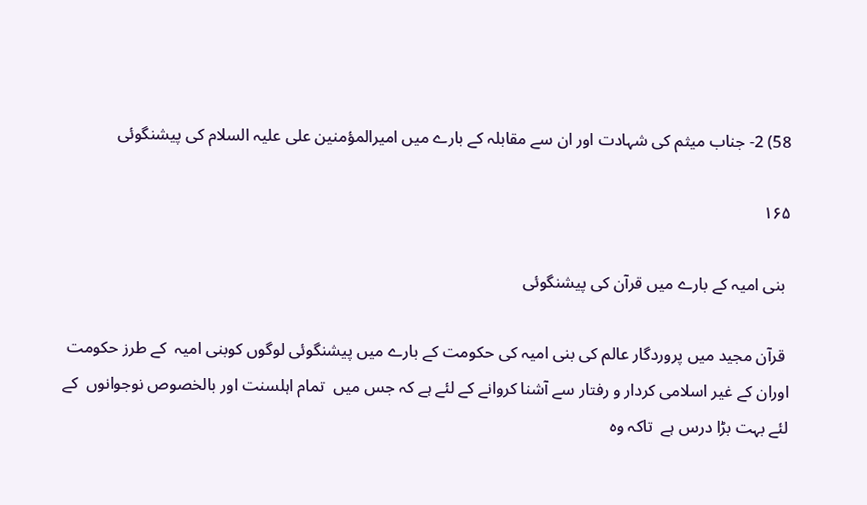58) 2- جناب میثم کی شہادت اور ان سے مقابلہ کے بارے میں امیرالمؤمنین علی علیہ السلام کی پیشنگوئی

۱۶۵

 بنی امیہ کے بارے میں قرآن کی پیشنگوئی

 قرآن مجید میں پروردگار عالم کی بنی امیہ کی حکومت کے بارے میں پیشنگوئی لوگوں کوبنی امیہ  کے طرز حکومت اوران کے غیر اسلامی کردار و رفتار سے آشنا کروانے کے لئے ہے کہ جس میں  تمام اہلسنت اور بالخصوص نوجوانوں  کے لئے بہت بڑا درس ہے  تاکہ وہ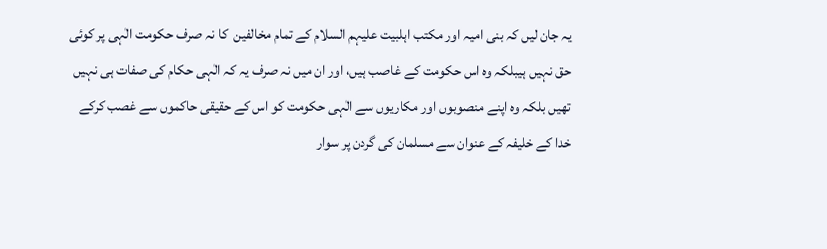یہ جان لیں کہ بنی امیہ اور مکتب اہلبیت علیہم السلام کے تمام مخالفین  کا نہ صرف حکومت الٰہی پر کوئی حق نہیں ہیبلکہ وہ اس حکومت کے غاصب ہیں، اور ان میں نہ صرف یہ کہ الٰہی حکام کی صفات ہی نہیں تھیں بلکہ وہ اپنے منصوبوں اور مکاریوں سے الٰہی حکومت کو اس کے حقیقی حاکموں سے غصب کرکے خدا کے خلیفہ کے عنوان سے مسلمان کی گردن پر سوار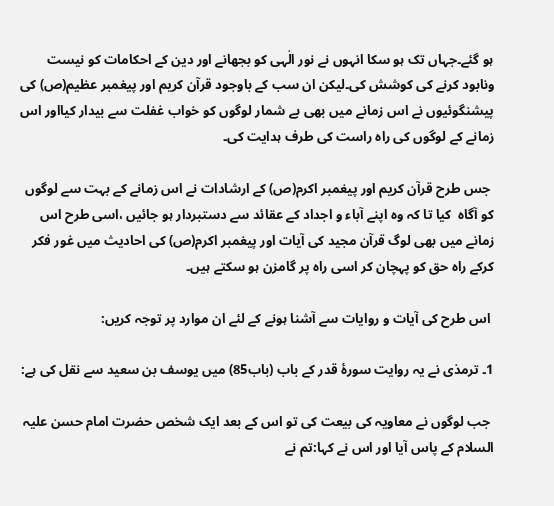ہو گئے۔جہاں تک ہو سکا انہوں نے نور الٰہی کو بجھانے اور دین کے احکامات کو نیست ونابود کرنے کی کوشش کی۔لیکن ان سب کے باوجود قرآن کریم اور پیغمبر عظیم(ص) کی پیشنگوئیوں نے اس زمانے میں بھی بے شمار لوگوں کو خواب غفلت سے بیدار کیااور اس زمانے کے لوگوں کی راہ راست کی طرف ہدایت کی۔

 جس طرح قرآن کریم اور پیغمبر اکرم(ص) کے ارشادات نے اس زمانے کے بہت سے لوگوں  کو آگاہ  کیا تا کہ وہ اپنے آباء و اجداد کے عقائد سے دستبردار ہو جائیں ،اسی طرح اس زمانے میں بھی لوگ قرآن مجید کی آیات اور پیغمبر اکرم(ص) کی احادیث میں غور فکر کرکے راہ حق کو پہچان کر اسی راہ پر گامزن ہو سکتے ہیں۔

 اس طرح کی آیات و روایات سے آشنا ہونے کے لئے ان موارد پر توجہ کریں:

1۔ ترمذی نے یہ روایت سورۂ قدر کے باب (باب85) میں یوسف بن سعید سے نقل کی ہے:

 جب لوگوں نے معاویہ کی بیعت کی تو اس کے بعد ایک شخص حضرت امام حسن علیہ السلام کے پاس آیا اور اس نے کہا:تم نے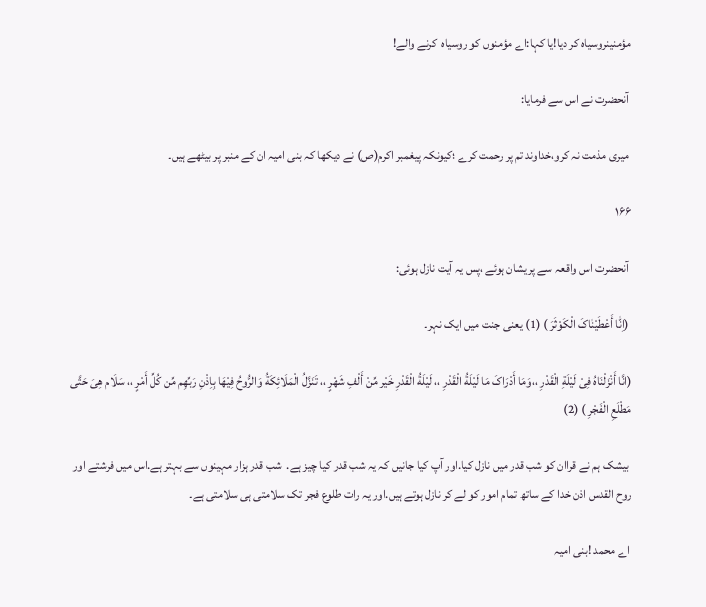مؤمنینروسیاہ کر دیا!یا کہا:اے مؤمنوں کو روسیاہ  کرنے والے!

 آنحضرت نے اس سے فرمایا:

 میری مذمت نہ کرو،خداوند تم پر رحمت کرے ؛کیونکہ پیغمبر اکرم(ص) نے دیکھا کہ بنی امیہ ان کے منبر پر بیٹھے ہیں۔

۱۶۶

 آنحضرت اس واقعہ سے پریشان ہوئے ،پس یہ آیت نازل ہوئی:

 (اِنّٰا أَعْطَیْنٰاکَ الْکَوْثَرَ ) (1) یعنی جنت میں ایک نہر۔

(انَّا أَنْزَلْنَاهُ فِیْ لَیْلَةِ الْقَدْرِ ،،وَمَا أَدْرَاکَ مَا لَیْلَةُ الْقَدْرِ ،، لَیْلَةُ الْقَدْرِ خَیْر مِّنْ أَلْفِ شَهْرٍ ،، تَنَزَّلُ الْمَلَائِکَةُ وَالرُّوحُ فِیْهَا بِاِذْنِ رَبِّهِم مِّن کُلِّ أَمْرٍ ،، سَلَام هِیَ حَتَّی مَطْلَعِ الْفَجْرِ ) (2)

 بیشک ہم نے قراان کو شب قدر میں نازل کیا.اور آپ کیا جانیں کہ یہ شب قدر کیا چیز ہے.  شب قدر ہزار مہینوں سے بہتر ہے.اس میں فرشتے اور روح القدس اذن خدا کے ساتھ تمام امور کو لے کر نازل ہوتے ہیں.اور یہ رات طلوع فجر تک سلامتی ہی سلامتی ہے۔

 اے محمد !بنی امیہ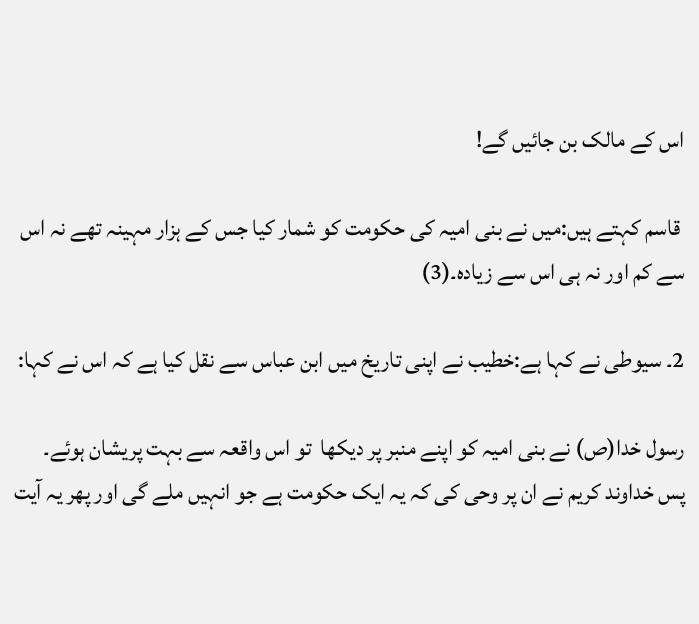اس کے مالک بن جائیں گے!

 قاسم کہتے ہیں:میں نے بنی امیہ کی حکومت کو شمار کیا جس کے ہزار مہینہ تھے نہ اس سے کم اور نہ ہی اس سے زیادہ۔(3)

2۔ سیوطی نے کہا ہے:خطیب نے اپنی تاریخ میں ابن عباس سے نقل کیا ہے کہ اس نے کہا:

رسول خدا(ص) نے بنی امیہ کو اپنے منبر پر دیکھا  تو اس واقعہ سے بہت پریشان ہوئے۔  پس خداوند کریم نے ان پر وحی کی کہ یہ ایک حکومت ہے جو انہیں ملے گی اور پھر یہ آیت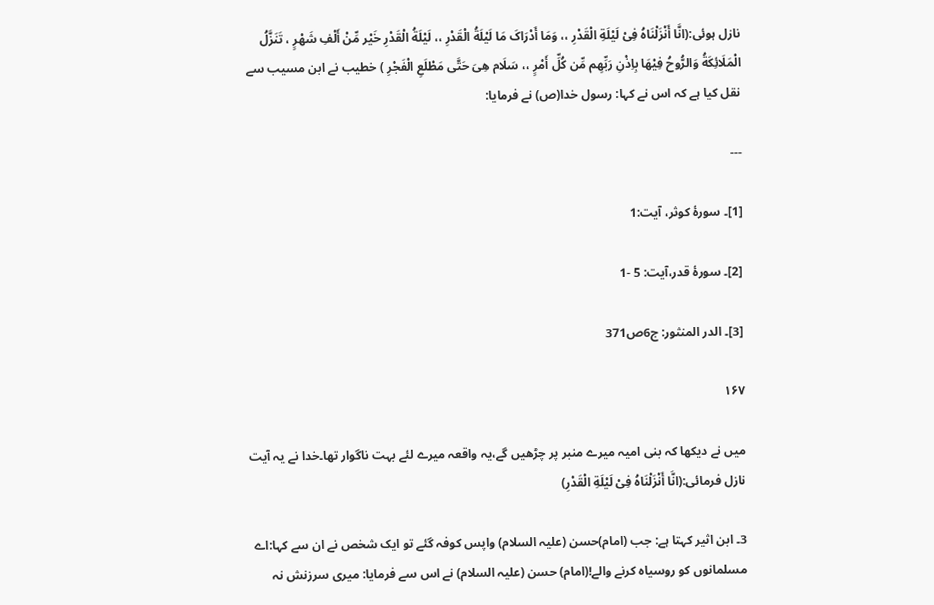نازل ہوئی:(انَّا أَنْزَلْنَاهُ فِیْ لَیْلَةِ الْقَدْرِ ،، وَمَا أَدْرَاکَ مَا لَیْلَةُ الْقَدْرِ ،، لَیْلَةُ الْقَدْرِ خَیْر مِّنْ أَلْفِ شَهْرٍ ، تَنَزَّلُ الْمَلَائِکَةُ وَالرُّوحُ فِیْهَا بِاِذْنِ رَبِّهِم مِّن کُلِّ أَمْرٍ ،، سَلَام هِیَ حَتَّی مَطْلَعِ الْفَجْرِ ) خطیب نے ابن مسیب سے نقل کیا ہے کہ اس نے کہا: رسول خدا(ص) نے فرمایا:

---

[1]۔ سورۂ کوثر، آیت:1

[2]۔ سورۂ قدر،آیت: 5 -1

[3]۔ الدر المنثور: ج6ص371

۱۶۷

میں نے دیکھا کہ بنی امیہ میرے منبر پر چڑھیں گے،یہ واقعہ میرے لئے بہت ناگوار تھا۔خدا نے یہ آیت نازل فرمائی:(انَّا أَنْزَلْنَاهُ فِیْ لَیْلَةِ الْقَدْرِ)

3۔ ابن اثیر کہتا ہے: جب (امام)حسن (علیہ السلام) واپس کوفہ گئے تو ایک شخص نے ان سے کہا:اے مسلمانوں کو روسیاہ کرنے والے!(امام) حسن (علیہ السلام) نے اس سے فرمایا: میری سرزنش نہ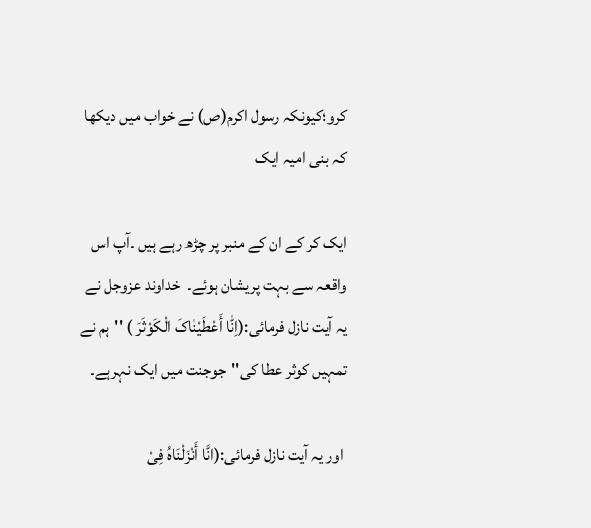کرو؛کیونکہ رسول اکرم(ص) نے خواب میں دیکھا کہ بنی امیہ ایک

ایک کر کے ان کے منبر پر چڑھ رہے ہیں ۔آپ اس واقعہ سے بہت پریشان ہوئے۔  خداوند عزوجل نے یہ آیت نازل فرمائی:(اِنّٰا أَعْطَیْنٰاکَ الْکَوْثَرَ ) ''ہم نے تمہیں کوثر عطا کی''جوجنت میں ایک نہرہے۔

 اور یہ آیت نازل فرمائی:(انَّا أَنْزَلْنَاهُ فِیْ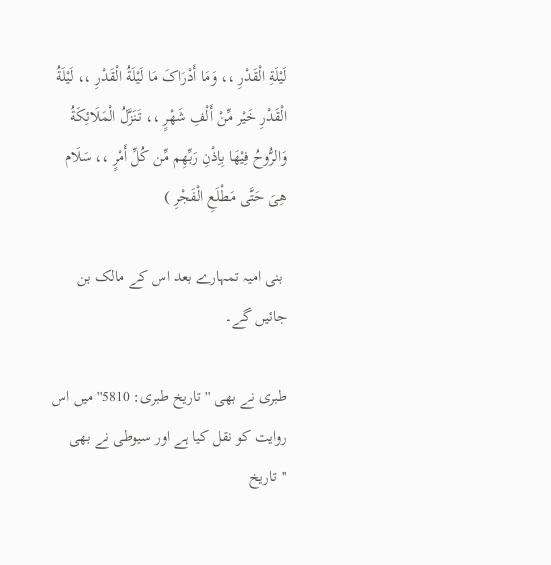لَیْلَةِ الْقَدْرِ ،، وَمَا أَدْرَاکَ مَا لَیْلَةُ الْقَدْرِ ،، لَیْلَةُ الْقَدْرِ خَیْر مِّنْ أَلْفِ شَهْرٍ ،، تَنَزَّلُ الْمَلَائِکَةُ وَالرُّوحُ فِیْهَا بِاِذْنِ رَبِّهِم مِّن کُلِّ أَمْرٍ ،، سَلَام هِیَ حَتَّی مَطْلَعِ الْفَجْرِ )

 بنی امیہ تمہارے بعد اس کے مالک بن جائیں گے۔

طبری نے بھی ''تاریخ طبری: 5810'' میں اس روایت کو نقل کیا ہے اور سیوطی نے بھی ''تاریخ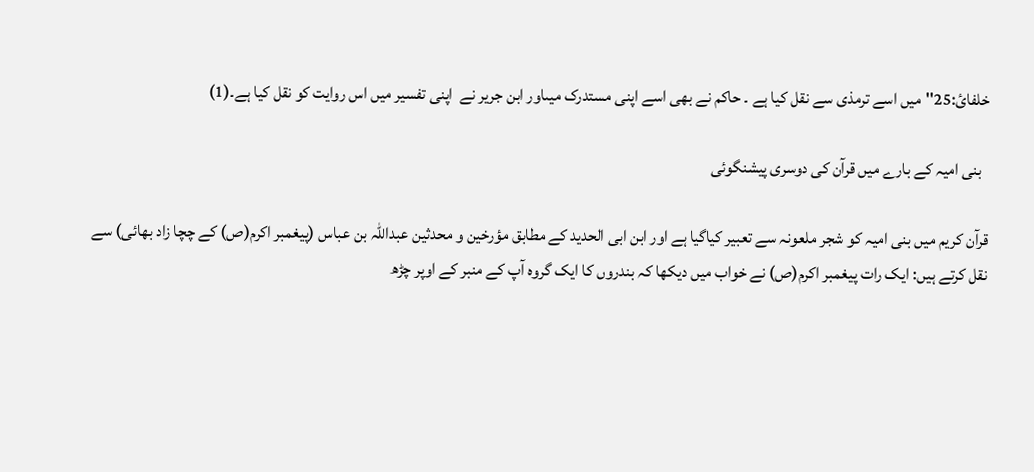خلفائ:25''میں اسے ترمذی سے نقل کیا ہے ۔ حاکم نے بھی اسے اپنی مستدرک میںاور ابن جریر نے  اپنی تفسیر میں اس روایت کو نقل کیا ہے۔(1)

  بنی امیہ کے بارے میں قرآن کی دوسری پیشنگوئی

قرآن کریم میں بنی امیہ کو شجر ملعونہ سے تعبیر کیاگیا ہے اور ابن ابی الحدید کے مطابق مؤرخین و محدثین عبداللہ بن عباس (پیغمبر اکرم(ص) کے چچا زاد بھائی) سے نقل کرتے ہیں: ایک رات پیغمبر اکرم(ص) نے خواب میں دیکھا کہ بندروں کا ایک گروہ آپ کے منبر کے اوپر چڑھ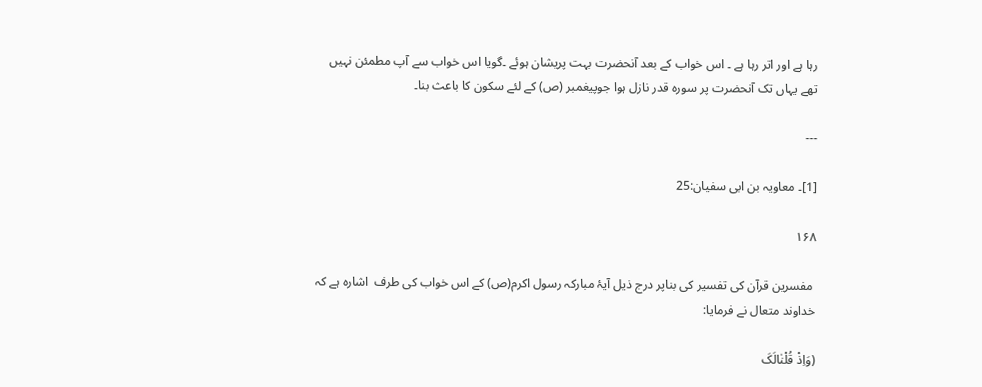رہا ہے اور اتر رہا ہے ۔ اس خواب کے بعد آنحضرت بہت پریشان ہوئے ۔گویا اس خواب سے آپ مطمئن نہیں تھے یہاں تک آنحضرت پر سورہ قدر نازل ہوا جوپیغمبر (ص) کے لئے سکون کا باعث بنا۔

---

[1]۔ معاویہ بن ابی سفیان:25

۱۶۸

 مفسرین قرآن کی تفسیر کی بناپر درج ذیل آیۂ مبارکہ رسول اکرم(ص) کے اس خواب کی طرف  اشارہ ہے کہ خداوند متعال نے فرمایا:

(وَاِذْ قُلْنٰالَکَ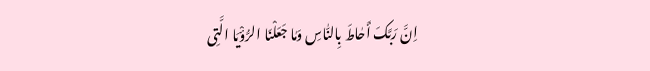اِنَّ رَبَّکَ أَحٰاطَ بِالنّٰاسِ وَمٰا جَعَلْنَا الرُّؤْیَا الَّتِی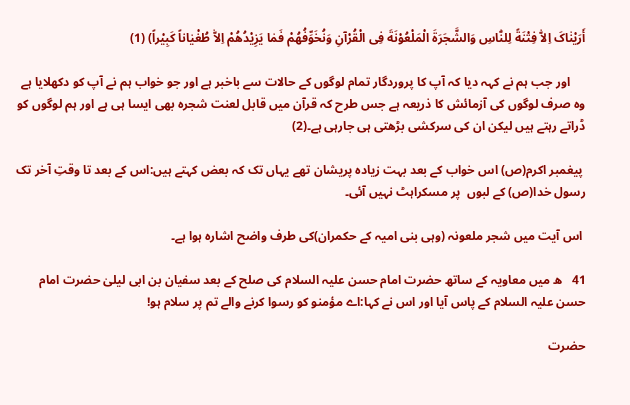أَرَیْنٰاکَ اِلاّٰ فِتْنَةً لِلنّٰاسِ وَالشَّجَرَةَ الْمَلْعُوْنَةَ فِی الْقُرْآنِ وَنُخَوِّفُهُمْ فَمٰا یَزِیْدُهُمْ اِلاّٰ طُغْیٰاناً کَبِیْراً) (1)

     اور جب ہم نے کہہ دیا کہ آپ کا پروردگار تمام لوگوں کے حالات سے باخبر ہے اور جو خواب ہم نے آپ کو دکھلایا ہے وہ صرف لوگوں کی آزمائش کا ذریعہ ہے جس طرح کہ قرآن میں قابل لعنت شجرہ بھی ایسا ہی ہے اور ہم لوگوں کو ڈراتے رہتے ہیں لیکن ان کی سرکشی بڑھتی ہی جارہی ہے۔(2)

 پیغمبر اکرم(ص) اس خواب کے بعد بہت زیادہ پریشان تھے یہاں تک کہ بعض کہتے ہیں:اس کے بعد تا وقتِ آخر تک رسول خدا(ص) کے لبوں  پر مسکراہٹ نہیں آئی۔

 اس آیت میں شجر ملعونہ (وہی بنی امیہ کے حکمران)کی طرف واضح اشارہ ہوا ہے۔

41   ھ میں معاویہ کے ساتھ حضرت امام حسن علیہ السلام کی صلح کے بعد سفیان بن ابی لیلیٰ حضرت امام حسن علیہ السلام کے پاس آیا اور اس نے کہا:اے مؤمنو کو رسوا کرنے والے تم پر سلام ہو!

حضرت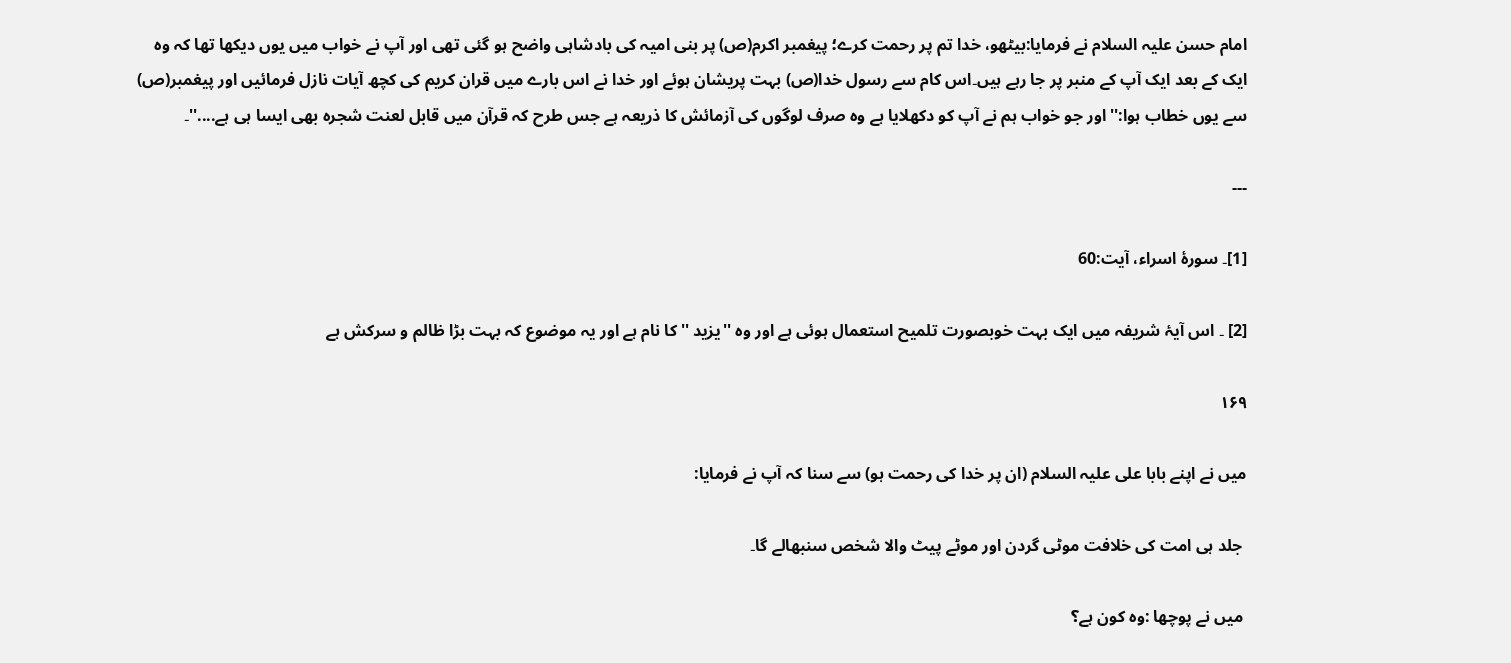امام حسن علیہ السلام نے فرمایا:بیٹھو، خدا تم پر رحمت کرے؛ پیغمبر اکرم(ص) پر بنی امیہ کی بادشاہی واضح ہو گئی تھی اور آپ نے خواب میں یوں دیکھا تھا کہ وہ ایک کے بعد ایک آپ کے منبر پر جا رہے ہیں۔اس کام سے رسول خدا(ص) بہت پریشان ہوئے اور خدا نے اس بارے میں قران کریم کی کچھ آیات نازل فرمائیں اور پیغمبر(ص) سے یوں خطاب ہوا:'' اور جو خواب ہم نے آپ کو دکھلایا ہے وہ صرف لوگوں کی آزمائش کا ذریعہ ہے جس طرح کہ قرآن میں قابل لعنت شجرہ بھی ایسا ہی ہے....''۔

---

[1]۔ سورۂ اسراء، آیت:60

[2] ۔ اس آیۂ شریفہ میں ایک بہت خوبصورت تلمیح استعمال ہوئی ہے اور وہ ''یزید ''کا نام ہے اور یہ موضوع کہ بہت بڑا ظالم و سرکش ہے

۱۶۹

میں نے اپنے بابا علی علیہ السلام (ان پر خدا کی رحمت ہو) سے سنا کہ آپ نے فرمایا:

 جلد ہی امت کی خلافت موٹی گردن اور موٹے پیٹ والا شخص سنبھالے گا۔

 میں نے پوچھا :وہ کون ہے؟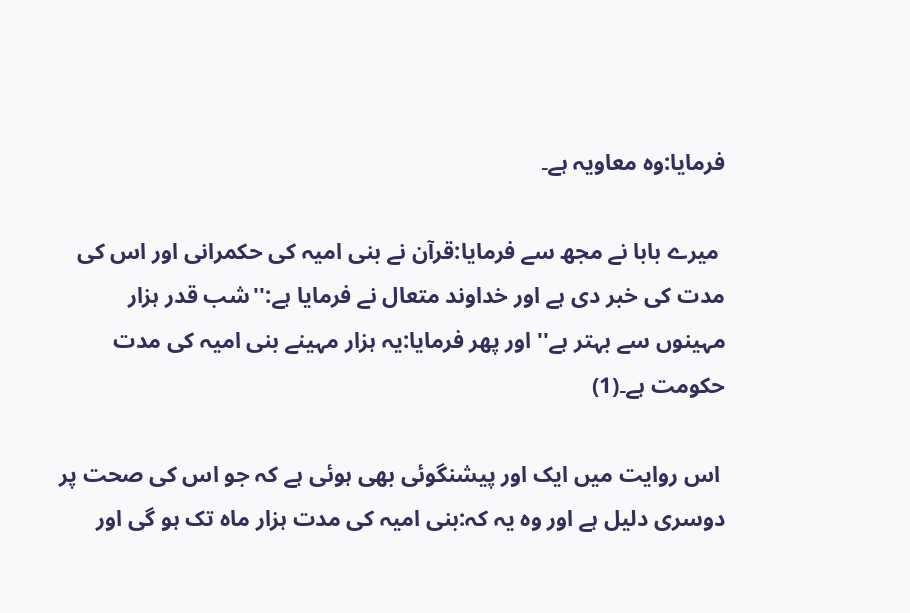فرمایا:وہ معاویہ ہے۔

 میرے بابا نے مجھ سے فرمایا:قرآن نے بنی امیہ کی حکمرانی اور اس کی مدت کی خبر دی ہے اور خداوند متعال نے فرمایا ہے:''شب قدر ہزار مہینوں سے بہتر ہے'' اور پھر فرمایا:یہ ہزار مہینے بنی امیہ کی مدت حکومت ہے۔(1)

 اس روایت میں ایک اور پیشنگوئی بھی ہوئی ہے کہ جو اس کی صحت پر دوسری دلیل ہے اور وہ یہ کہ:بنی امیہ کی مدت ہزار ماہ تک ہو گی اور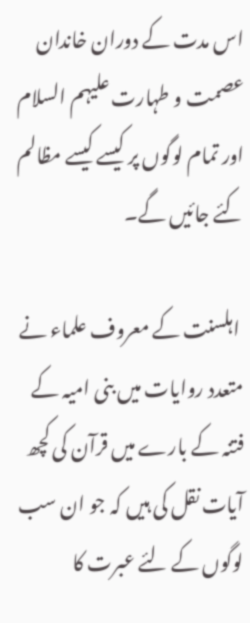اس مدت کے دوران خاندان عصمت و طہارت علیہم السلام اور تمام لوگوں پر کیسے کیسے مظالم کئے جائیں گے۔

 اہلسنت کے معروف علماء نے متعدد روایات میں بنی امیہ کے فتنہ کے بارے میں قرآن کی کچھ آیات نقل کی ہیں کہ جو ان سب لوگوں کے لئے عبرت کا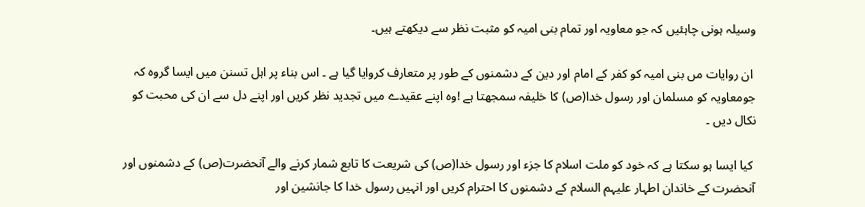وسیلہ ہونی چاہئیں کہ جو معاویہ اور تمام بنی امیہ کو مثبت نظر سے دیکھتے ہیں۔

 ان روایات مں بنی امیہ کو کفر کے امام اور دین کے دشمنوں کے طور پر متعارف کروایا گیا ہے ۔ اس بناء پر اہل تسنن میں ایسا گروہ کہ جومعاویہ کو مسلمان اور رسول خدا(ص) کا خلیفہ سمجھتا ہے !وہ اپنے عقیدے میں تجدید نظر کریں اور اپنے دل سے ان کی محبت کو نکال دیں ۔

 کیا ایسا ہو سکتا ہے کہ خود کو ملت اسلام کا جزء اور رسول خدا(ص) کی شریعت کا تابع شمار کرنے والے آنحضرت(ص) کے دشمنوں اور آنحضرت کے خاندان اطہار علیہم السلام کے دشمنوں کا احترام کریں اور انہیں رسول خدا کا جانشین اور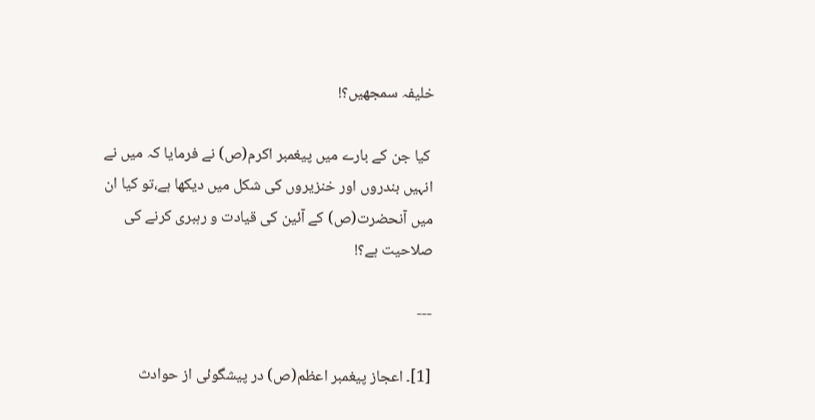خلیفہ سمجھیں؟!

 کیا جن کے بارے میں پیغمبر اکرم(ص) نے فرمایا کہ میں نے انہیں بندروں اور خنزیروں کی شکل میں دیکھا ہے،تو کیا ان میں آنحضرت(ص) کے آئین کی قیادت و رہبری کرنے کی صلاحیت ہے؟!

---

[1]۔ اعجاز پیغمبر اعظم(ص) در پیشگوئی از حوادث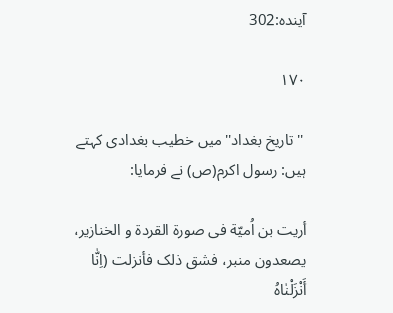آیندہ:302

۱۷۰

 ''تاریخ بغداد''میں خطیب بغدادی کہتے ہیں: رسول اکرم(ص) نے فرمایا:

أریت بن اُمیّة فی صورة القردة و الخنازیر، یصعدون منبر، فشق ذلک فأنزلت (اِنّٰا أَنْزَلْنٰاهُ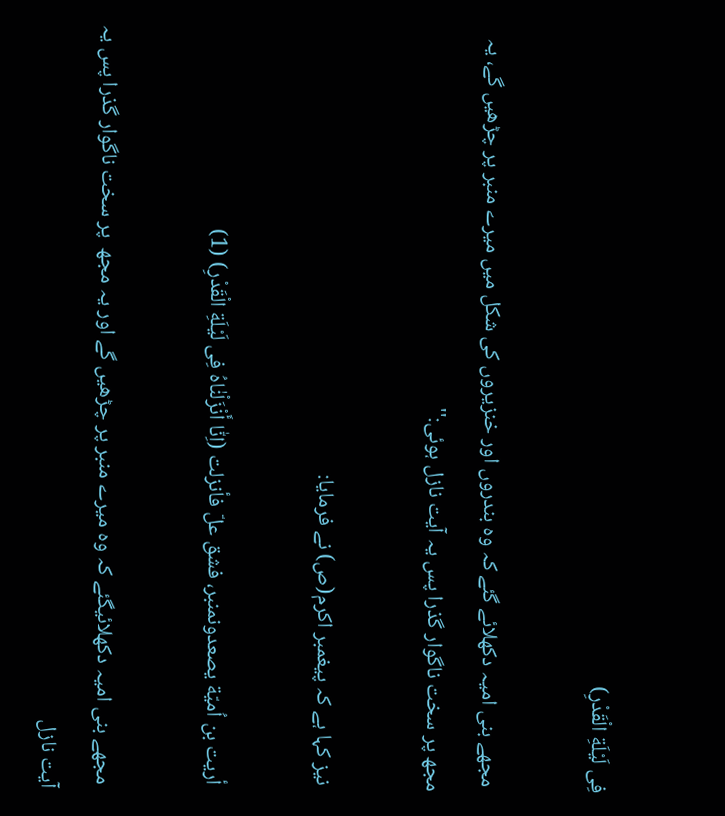فِی لَیْلَةِ الْقَدْرِ)

 مجھے بنی امیہ دکھلائے گئے کہ وہ بندروں اور خنزیروں کی شکل میں میرے منبر پر چڑھیں گے، یہ مجھ پر سخت ناگوار گذرا پس یہ آیت نازل ہوئی:''

 نیز کہا ہے کہ پیغمبر اکرم(ص) نے فرمایا:

 أریت بن اُمیّة یصعدونمنبر، فشق علّ فأنزلت (اِنّٰا أَنْزَلْنٰاهُ فِی لَیْلَةِ الْقَدْرِ) (1)

 مجھے بنی امیہ دکھلائیگئے کہ وہ میرے منبر پر چڑھیں گے اور یہ مجھ  پر سخت ناگوار گذرا پس یہ   آیت نازل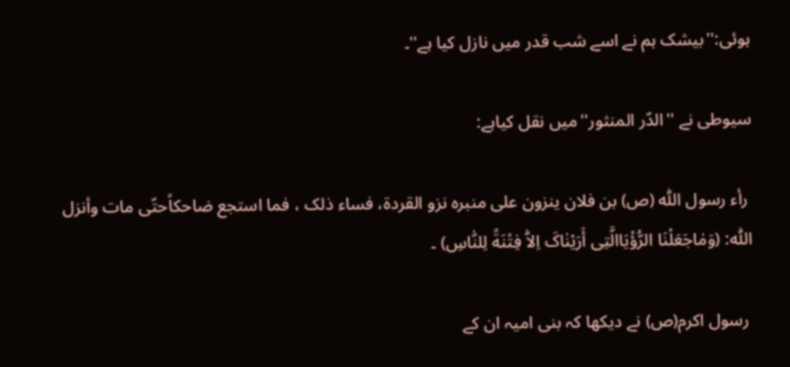ہوئی:''بیشک ہم نے اسے شب قدر میں نازل کیا ہے''۔

سیوطی نے ''الدّر المنثور''میں نقل کیاہے:

 رأء رسول اللّٰه (ص) بن فلان ینزون علی منبره نزو القردة، فساء ذلک ، فما استجع ضاحکاًحتّی مات وأنزل اللّٰه: (وَمٰاجَعَلْنَا الرُّؤْیَاالَّتِی أَرَیْنٰاکَ اِلاّٰ فِتْنَةً لِلنّٰاسِ) ۔

 رسول اکرم(ص) نے دیکھا کہ بنی امیہ ان کے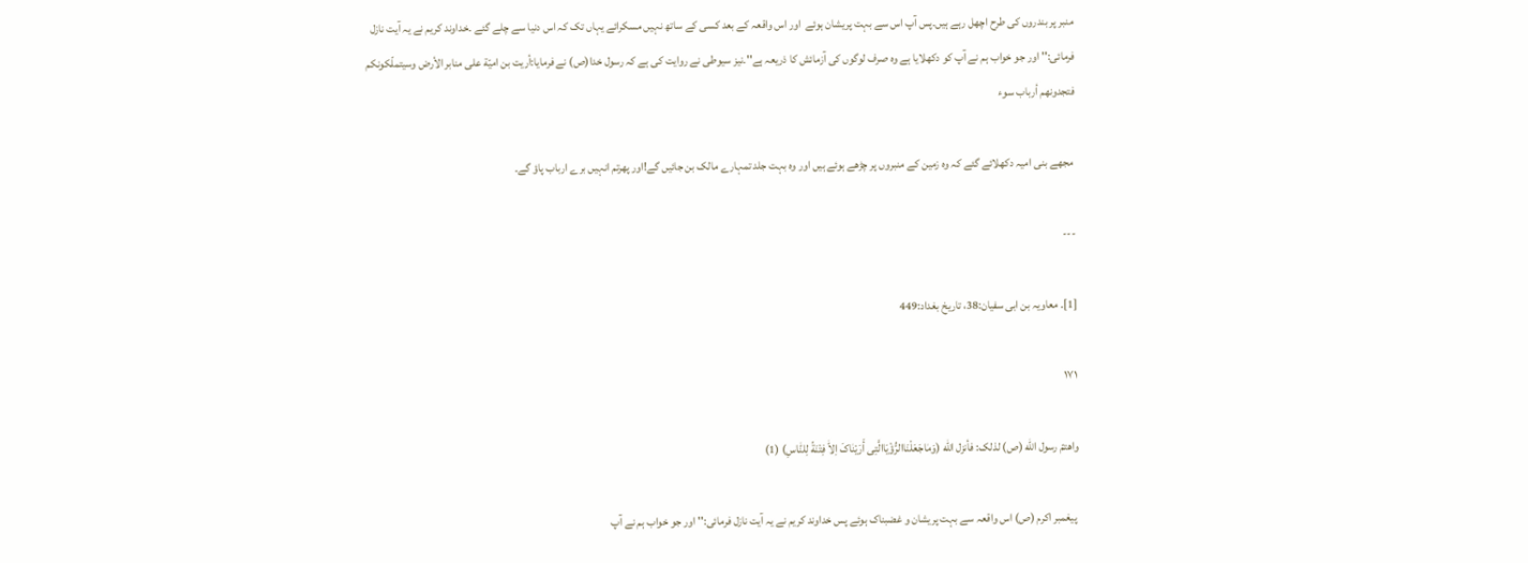منبر پر بندروں کی طرح اچھل رہے ہیں۔پس آپ اس سے بہت پریشان ہوئے  اور اس واقعہ کے بعد کسی کے ساتھ نہیں مسکرائے یہاں تک کہ اس دنیا سے چلے گئے ۔خداوند کریم نے یہ آیت نازل فرمائی:'' اور جو خواب ہم نے آپ کو دکھلایا ہے وہ صرف لوگوں کی آزمائش کا ذریعہ ہے''۔نیز سیوطی نے روایت کی ہے کہ رسول خدا(ص) نے فرمایا:أریت بن امیّة علی منابر الأرض وسیتملّکونکم فتجدونهم أرباب سوء

 مجھے بنی امیہ دکھلائے گئے کہ وہ زمین کے منبروں پر چڑھے ہوئے ہیں اور وہ بہت جلد تمہارے مالک بن جائیں گے!اور پھرتم انہیں برے ارباب پاؤ گے۔

---

[1]۔ معاویہ بن ابی سفیان:38، تاریخ بغداد:449

۱۷۱

واهتمّ رسول اللّٰه (ص) لذلک: فأنزل اللّٰه (وَمٰاجَعَلْنَاالرُّؤْیَاالَّتِی أَرَیْنٰاکَ اِلاّٰ فِتْنَةً لِلنّٰاسِ) (1)

 پیغمبر اکرم (ص) اس واقعہ سے بہت پریشان و غضبناک ہوئے پس خداوند کریم نے یہ آیت نازل فرمائی:'' اور جو خواب ہم نے آپ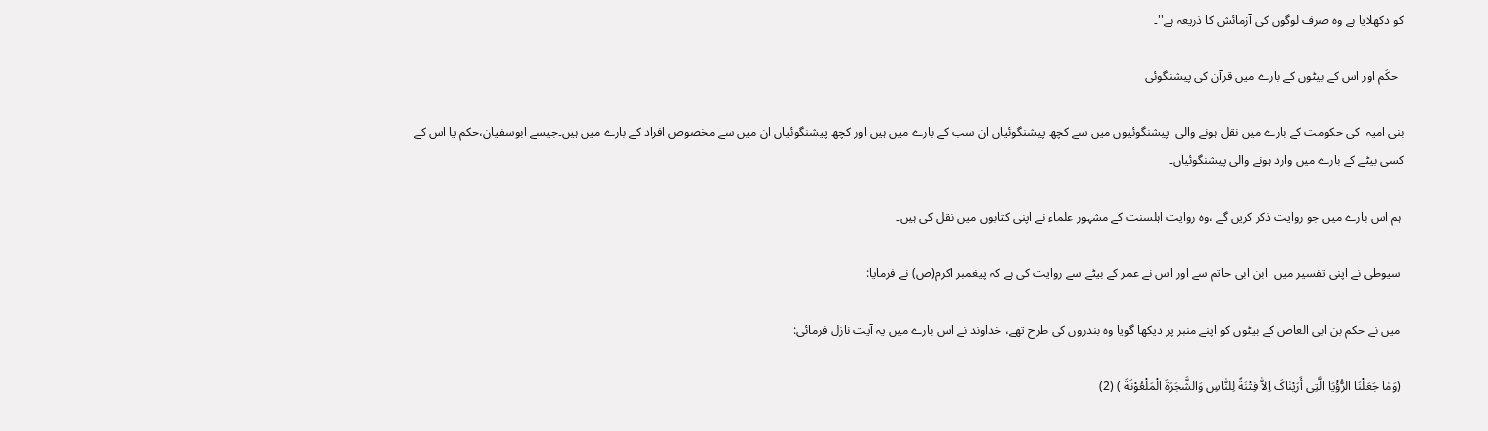کو دکھلایا ہے وہ صرف لوگوں کی آزمائش کا ذریعہ ہے''۔

  حکَم اور اس کے بیٹوں کے بارے میں قرآن کی پیشنگوئی

بنی امیہ  کی حکومت کے بارے میں نقل ہونے والی  پیشنگوئیوں میں سے کچھ پیشنگوئیاں ان سب کے بارے میں ہیں اور کچھ پیشنگوئیاں ان میں سے مخصوص افراد کے بارے میں ہیں۔جیسے ابوسفیان،حکم یا اس کے کسی بیٹے کے بارے میں وارد ہونے والی پیشنگوئیاں۔

 ہم اس بارے میں جو روایت ذکر کریں گے ،وہ روایت اہلسنت کے مشہور علماء نے اپنی کتابوں میں نقل کی ہیں۔

 سیوطی نے اپنی تفسیر میں  ابن ابی حاتم سے اور اس نے عمر کے بیٹے سے روایت کی ہے کہ پیغمبر اکرم(ص) نے فرمایا:

 میں نے حکم بن ابی العاص کے بیٹوں کو اپنے منبر پر دیکھا گویا وہ بندروں کی طرح تھے، خداوند نے اس بارے میں یہ آیت نازل فرمائی:

 (وَمٰا جَعَلْنَا الرُّؤْیَا الَّتِی أَرَیْنٰاکَ اِلاّٰ فِتْنَةً لِلنّٰاسِ وَالشَّجَرَةَ الْمَلْعُوْنَةَ ) (2)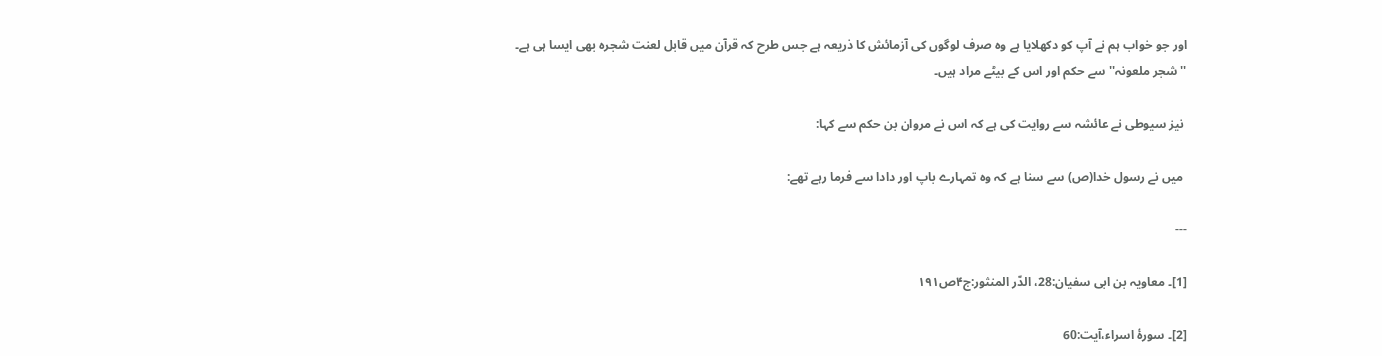اور جو خواب ہم نے آپ کو دکھلایا ہے وہ صرف لوگوں کی آزمائش کا ذریعہ ہے جس طرح کہ قرآن میں قابل لعنت شجرہ بھی ایسا ہی ہے۔ ''شجر ملعونہ''سے حکم اور اس کے بیٹے مراد ہیں۔

 نیز سیوطی نے عائشہ سے روایت کی ہے کہ اس نے مروان بن حکم سے کہا:

 میں نے رسول خدا(ص) سے سنا ہے کہ وہ تمہارے باپ اور دادا سے فرما رہے تھے:

---

[1]۔ معاویہ بن ابی سفیان:28، الدّر المنثور:ج۴ص۱۹۱

[2]۔ سورۂ اسراء،آیت:60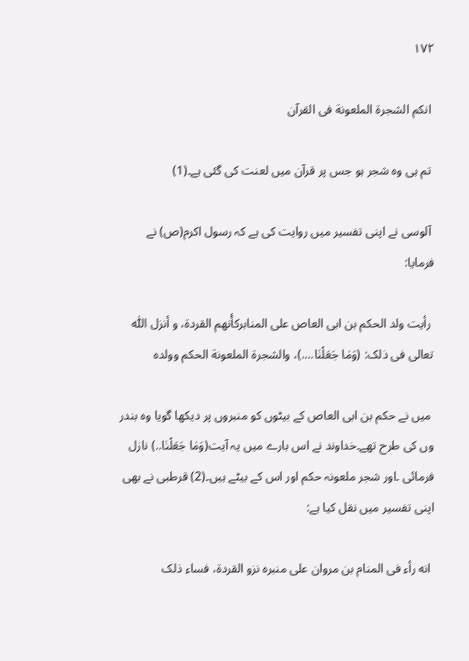۱۷۲

 انکم الشجرة الملعونة فی القرآن

 تم ہی وہ شجر ہو جس پر قرآن میں لعنت کی گئی ہے۔(1)

 آلوسی نے اپنی تفسیر میں روایت کی ہے کہ رسول اکرم(ص) نے فرمایا:

 رأیت ولد الحکم بن ابی العاص علی المنابرکأٔنهم القردة، و أنزل اللّٰه تعالی فی ذلک: (وَمٰا جَعَلْنٰا....)، والشجرة الملعونة الحکم وولده

 میں نے حکم بن ابی العاص کے بیٹوں کو منبروں پر دیکھا گویا وہ بندر وں کی طرح تھے۔خداوند نے اس بارے میں یہ آیت(وَمٰا جَعَلْنٰا..) نازل فرمائی ۔اور شجر ملعونہ حکم اور اس کے بیٹے ہیں۔(2) قرطبی نے بھی اپنی تفسیر میں نقل کیا ہے:

 انه رأء فی المنام بن مروان علی منبره نزو القردة، فساء ذلک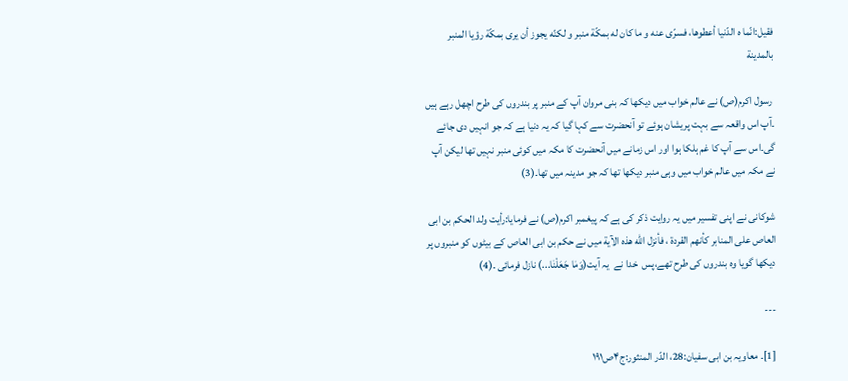فقیل:انّما ه الدّنیا أعطوها، فسرّی عنه و ما کان له بمکّة منبر و لکنّه یجوز أن یری بمکّة رؤیا المنبر بالمدینة

 رسول اکرم(ص) نے عالم خواب میں دیکھا کہ بنی مروان آپ کے منبر پر بندروں کی طرح اچھل رہے ہیں ۔آپ اس واقعہ سے بہت پریشان ہوئے تو آنحضرت سے کہا گیا کہ یہ دنیا ہے کہ جو انہیں دی جائے گی۔اس سے آپ کا غم ہلکا ہوا اور اس زمانے میں آنحضرت کا مکہ میں کوئی منبر نہیں تھا لیکن آپ نے مکہ میں عالم خواب میں وہی منبر دیکھا تھا کہ جو مدینہ میں تھا۔(3)

شوکانی نے اپنی تفسیر میں یہ روایت ذکر کی ہے کہ پیغمبر اکرم(ص) نے فرمایا:رأیت ولد الحکم بن ابی العاص علی المنابر کأنهم القردة ، فأنزل اللّٰه هذه الآیة میں نے حکم بن ابی العاص کے بیٹوں کو منبروں پر دیکھا گویا وہ بندروں کی طرح تھے،پس  خدا نے  یہ آیت(وَمٰا جَعَلْنٰا...) نازل فرمائی ۔(4)

---

[1]۔ معاویہ بن ابی سفیان:28، الدّر المنثور:ج۴ص۱۹۱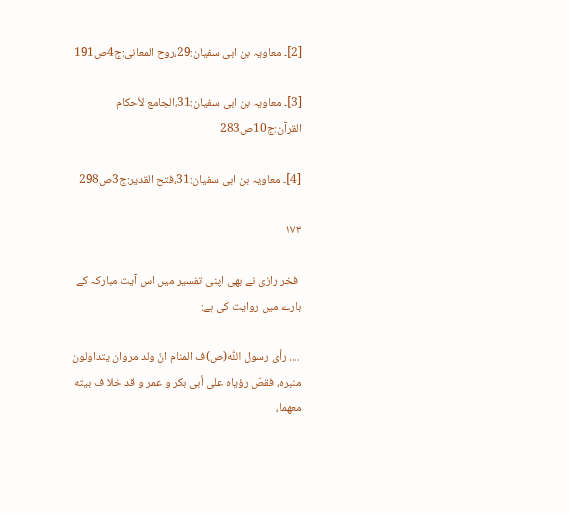[2]۔ معاویہ بن ابی سفیان:29،روح المعانی:ج4ص191

[3]۔ معاویہ بن ابی سفیان:31،الجامع لأحکام القرآن:ج10ص283

[4]۔ معاویہ بن ابی سفیان:31،فتح القدیر:ج3ص298

۱۷۳

 فخر رازی نے بھی اپنی تفسیر میں اس آیت مبارکہ کے بارے میں روایت کی ہے:

 .... رأی رسول اللّٰه(ص)ف المنام انّ ولد مروان یتداولون منبره، فقصّ رؤیاه علی أبی بکر و عمر و قد خلا ف بیته معهما،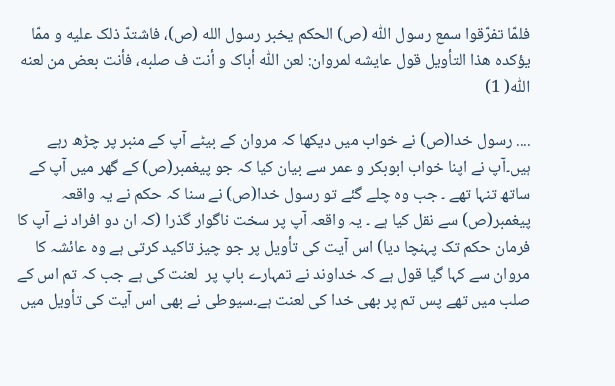فلمّا تفرّقوا سمع رسول اللّٰه (ص) الحکم یخبر رسول الله (ص)، فاشتدّ ذلک علیه و ممّا یؤکده هذا التأویل قول عایشه لمروان: لعن اللّٰه أباک و أنت ف صلبه، فأنت بعض من لعنه اللّٰه( 1)

.... رسول خدا(ص) نے خواب میں دیکھا کہ مروان کے بیٹے آپ کے منبر پر چڑھ رہے ہیں۔آپ نے اپنا خواب ابوبکر و عمر سے بیان کیا کہ جو پیغمبر(ص) کے گھر میں آپ کے ساتھ تنہا تھے ۔ جب وہ چلے گئے تو رسول خدا(ص) نے سنا کہ حکم نے یہ واقعہ پیغمبر(ص) سے نقل کیا ہے ۔ یہ واقعہ آپ پر سخت ناگوار گذرا (کہ ان دو افراد نے آپ کا فرمان حکم تک پہنچا دیا) اس آیت کی تأویل پر جو چیز تاکید کرتی ہے وہ عائشہ کا مروان سے کہا گیا قول ہے کہ خداوند نے تمہارے باپ پر  لعنت کی ہے جب کہ تم اس کے صلب میں تھے پس تم پر بھی خدا کی لعنت ہے۔سیوطی نے بھی اس آیت کی تأویل میں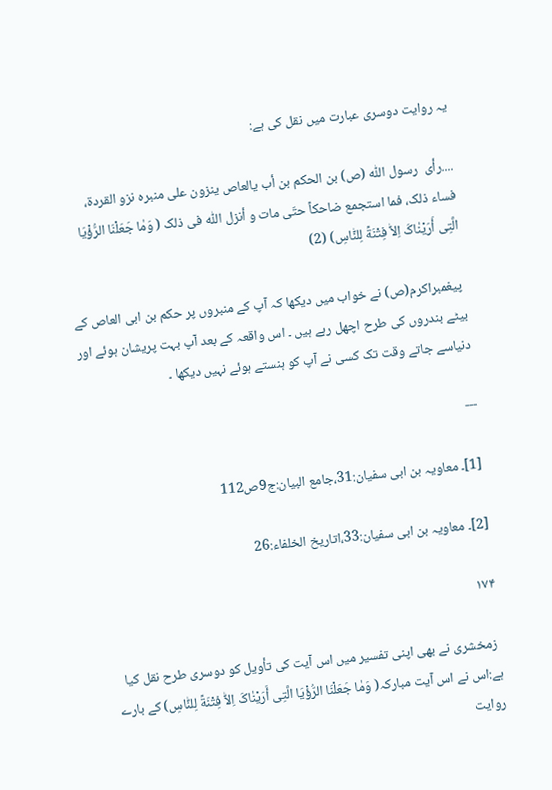یہ روایت دوسری عبارت میں نقل کی ہے:

....رأی  رسول اللّٰه (ص) بن الحکم بن أب یالعاص ینزون علی منبره نزو القردة، فساء ذلک، فما استجمع ضاحکاً حتّی مات و أنزل اللّٰه فی ذلک ( وَمٰا جَعَلْنَا الرُّؤْیَا الَّتِی أَرَیْنٰاکَ اِلاّٰ فِتْنَةً لِلنّٰاسِ) (2)

 پیغمبراکرم(ص) نے خواب میں دیکھا کہ آپ کے منبروں پر حکم بن ابی العاص کے بیٹے بندروں کی طرح اچھل رہے ہیں ۔ اس واقعہ کے بعد آپ بہت پریشان ہوئے اور دنیاسے جاتے وقت تک کسی نے آپ کو ہنستے ہوئے نہیں دیکھا ۔

---

[1]۔ معاویہ بن ابی سفیان:31،جامع البیان:ج9ص112

[2]۔ معاویہ بن ابی سفیان:33،اتاریخ الخلفاء:26

۱۷۴

 زمخشری نے بھی اپنی تفسیر میں اس آیت کی تأویل کو دوسری طرح نقل کیا ہے:اس نے اس آیت مبارکہ( وَمٰا جَعَلْنَا الرُّؤْیَا الَّتِی أَرَیْنٰاکَ اِلاّٰ فِتْنَةً لِلنّٰاسِ) کے بارے روایت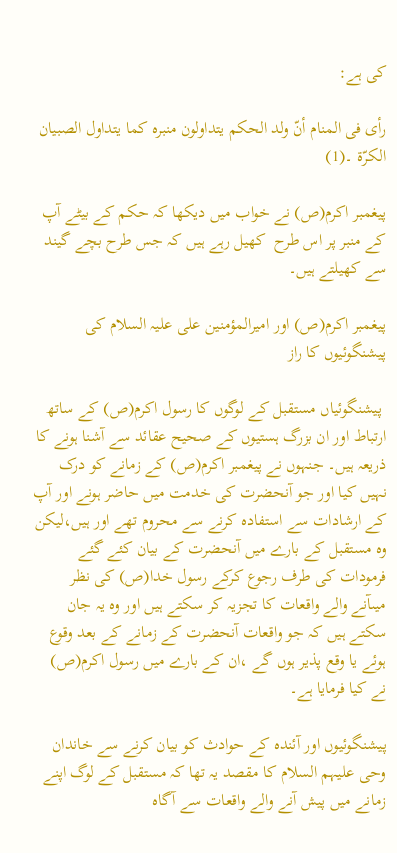کی ہے:

رأی فی المنام أنّ ولد الحکم یتداولون منبره کما یتداول الصبیان الکرّة ۔(1)

پیغمبر اکرم(ص) نے خواب میں دیکھا کہ حکم کے بیٹے آپ کے منبر پر اس طرح  کھیل رہے ہیں کہ جس طرح بچے گیند سے کھیلتے ہیں۔

پیغمبر اکرم(ص) اور امیرالمؤمنین علی علیہ السلام کی پیشنگوئیوں کا راز

 پیشنگوئیاں مستقبل کے لوگوں کا رسول اکرم(ص) کے ساتھ ارتباط اور ان بزرگ ہستیوں کے صحیح عقائد سے آشنا ہونے کا ذریعہ ہیں۔ جنہوں نے پیغمبر اکرم(ص) کے زمانے کو درک نہیں کیا اور جو آنحضرت کی خدمت میں حاضر ہونے اور آپ کے ارشادات سے استفادہ کرنے سے محروم تھے اور ہیں،لیکن وہ مستقبل کے بارے میں آنحضرت کے بیان کئے گئے فرمودات کی طرف رجوع کرکے رسول خدا(ص) کی نظر میںآنے والے واقعات کا تجزیہ کر سکتے ہیں اور وہ یہ جان سکتے ہیں کہ جو واقعات آنحضرت کے زمانے کے بعد وقوع ہوئے یا وقع پذیر ہوں گے ،ان کے بارے میں رسول اکرم(ص) نے کیا فرمایا ہے۔

پیشنگوئیوں اور آئندہ کے حوادث کو بیان کرنے سے خاندان وحی علیہم السلام کا مقصد یہ تھا کہ مستقبل کے لوگ اپنے زمانے میں پیش آنے والے واقعات سے آگاہ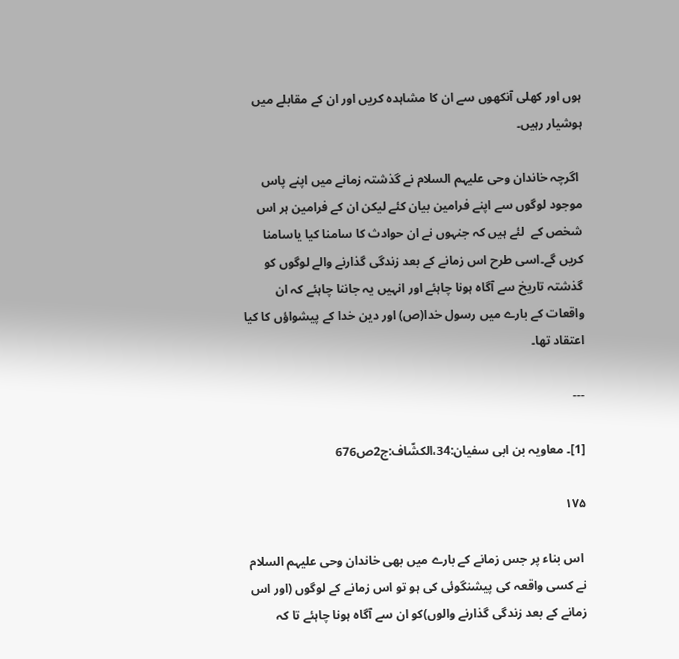ہوں اور کھلی آنکھوں سے ان کا مشاہدہ کریں اور ان کے مقابلے میں ہوشیار رہیں۔

 اگرچہ خاندان وحی علیہم السلام نے گذشتہ زمانے میں اپنے پاس موجود لوگوں سے اپنے فرامین بیان کئے لیکن ان کے فرامین ہر اس شخص کے  لئے ہیں کہ جنہوں نے ان حوادث کا سامنا کیا یاسامنا   کریں گے۔اسی طرح اس زمانے کے بعد زندگی گذارنے والے لوگوں کو گذشتہ تاریخ سے آگاہ ہونا چاہئے اور انہیں یہ جاننا چاہئے کہ ان واقعات کے بارے میں رسول خدا(ص) اور دین خدا کے پیشواؤں کا کیا اعتقاد تھا۔

---

[1]۔ معاویہ بن ابی سفیان:34،الکشّاف:ج2ص676

۱۷۵

 اس بناء پر جس زمانے کے بارے میں بھی خاندان وحی علیہم السلام  نے کسی واقعہ کی پیشنگوئی کی ہو تو اس زمانے کے لوگوں (اور اس زمانے کے بعد زندگی گذارنے والوں)کو ان سے آگاہ ہونا چاہئے تا کہ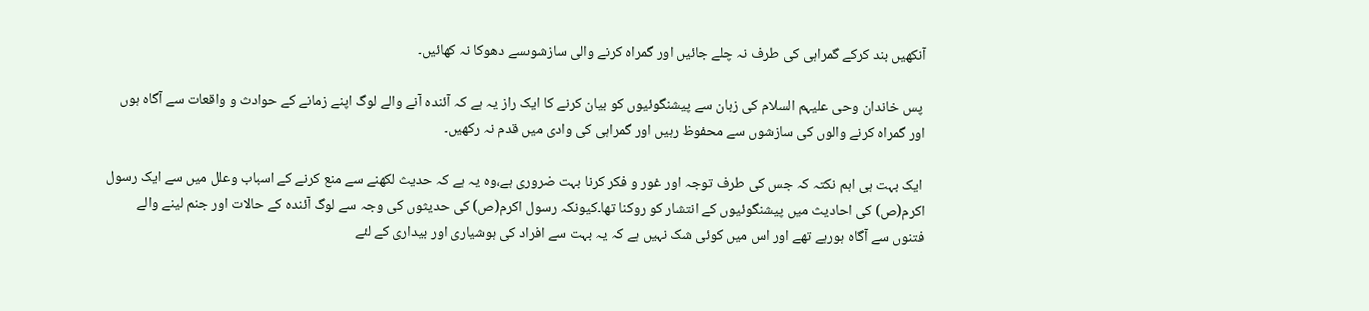آنکھیں بند کرکے گمراہی کی طرف نہ چلے جائیں اور گمراہ کرنے والی سازشوںسے دھوکا نہ کھائیں۔

 پس خاندان وحی علیہم السلام کی زبان سے پیشنگوئیوں کو بیان کرنے کا ایک راز یہ ہے کہ آئندہ آنے والے لوگ اپنے زمانے کے حوادث و واقعات سے آگاہ ہوں اور گمراہ کرنے والوں کی سازشوں سے محفوظ رہیں اور گمراہی کی وادی میں قدم نہ رکھیں۔

 ایک بہت ہی اہم نکتہ کہ جس کی طرف توجہ اور غور و فکر کرنا بہت ضروری ہے،وہ یہ ہے کہ حدیث لکھنے سے منع کرنے کے اسباب وعلل میں سے ایک رسول اکرم(ص) کی احادیث میں پیشنگوئیوں کے انتشار کو روکنا تھا۔کیونکہ رسول اکرم(ص) کی حدیثوں کی وجہ سے لوگ آئندہ کے حالات اور جنم لینے والے فتنوں سے آگاہ ہورہے تھے اور اس میں کوئی شک نہیں ہے کہ یہ بہت سے افراد کی ہوشیاری اور بیداری کے لئے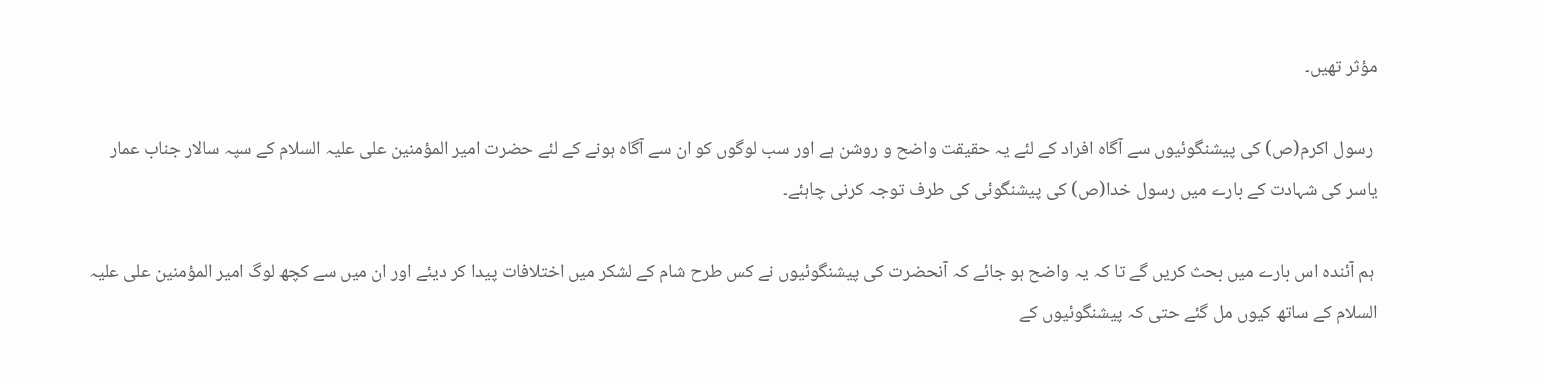مؤثر تھیں۔

 رسول اکرم(ص) کی پیشنگوئیوں سے آگاہ افراد کے لئے یہ حقیقت واضح و روشن ہے اور سب لوگوں کو ان سے آگاہ ہونے کے لئے حضرت امیر المؤمنین علی علیہ السلام کے سپہ سالار جناب عمار یاسر کی شہادت کے بارے میں رسول خدا(ص) کی پیشنگوئی کی طرف توجہ کرنی چاہئے۔

 ہم آئندہ اس بارے میں بحث کریں گے تا کہ یہ واضح ہو جائے کہ آنحضرت کی پیشنگوئیوں نے کس طرح شام کے لشکر میں اختلافات پیدا کر دیئے اور ان میں سے کچھ لوگ امیر المؤمنین علی علیہ السلام کے ساتھ کیوں مل گئے حتی کہ پیشنگوئیوں کے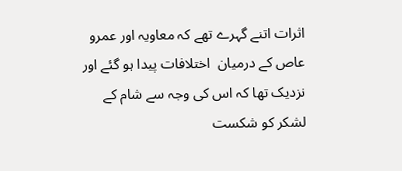اثرات اتنے گہرے تھے کہ معاویہ اور عمرو عاص کے درمیان  اختلافات پیدا ہو گئے اور نزدیک تھا کہ اس کی وجہ سے شام کے لشکر کو شکست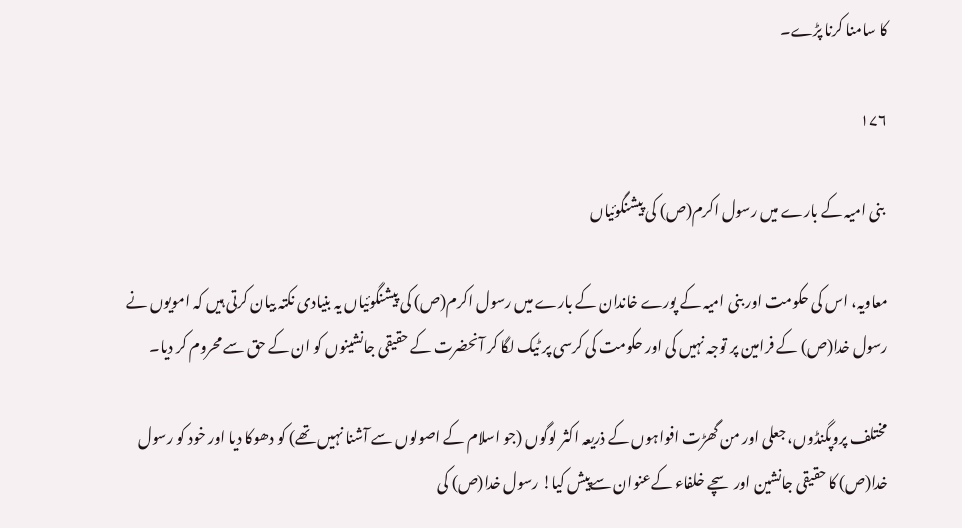کا سامنا کرنا پڑے۔

۱۷۶

 بنی امیہ کے بارے میں رسول اکرم(ص) کی پیشنگوئیاں

معاویہ، اس کی حکومت اور بنی امیہ کے پورے خاندان کے بارے میں رسول اکرم(ص) کی پیشنگوئیاں یہ بنیادی نکتہ بیان کرتی ہیں کہ امویوں نے رسول خدا(ص) کے فرامین پر توجہ نہیں کی اور حکومت کی کرسی پر ٹیک لگا کر آنحضرت کے حقیقی جانشینوں کو ان کے حق سے محروم کر دیا۔

مختلف پروپگنڈوں، جعلی اور من گھڑت افواہوں کے ذریعہ اکثر لوگوں (جو اسلام کے اصولوں سے آشنا نہیں تھے) کو دھوکا دیا اور خود کو رسول خدا(ص) کا حقیقی جانشین اور سچے خلفاء کےعنوان سےپیش کیا! رسول خدا(ص) کی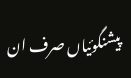پیشنگوئیاں صرف ان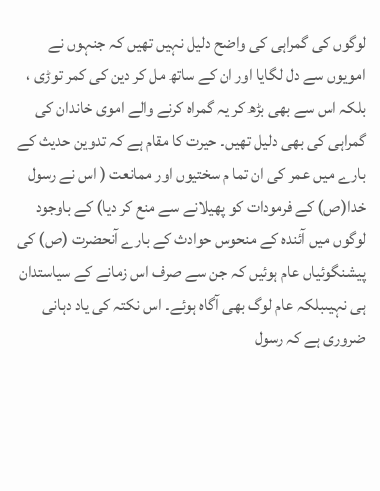لوگوں کی گمراہی کی واضح دلیل نہیں تھیں کہ جنہوں نے امویوں سے دل لگایا اور ان کے ساتھ مل کر دین کی کمر توڑی ، بلکہ اس سے بھی بڑھ کر یہ گمراہ کرنے والے اموی خاندان کی گمراہی کی بھی دلیل تھیں۔ حیرت کا مقام ہے کہ تدوین حدیث کے بارے میں عمر کی ان تما م سختیوں اور ممانعت ( اس نے رسول خدا(ص) کے فرمودات کو پھیلانے سے منع کر دیا) کے باوجود لوگوں میں آئندہ کے منحوس حوادث کے بارے آنحضرت (ص) کی پیشنگوئیاں عام ہوئیں کہ جن سے صرف اس زمانے کے سیاستدان ہی نہیںبلکہ عام لوگ بھی آگاہ ہوئے۔ اس نکتہ کی یاد دہانی ضروری ہے کہ رسول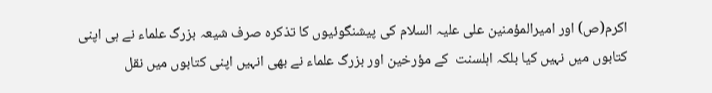اکرم(ص) اور امیرالمؤمنین علی علیہ السلام کی پیشنگوئیوں کا تذکرہ صرف شیعہ بزرگ علماء نے ہی اپنی کتابوں میں نہیں کیا بلکہ اہلسنت  کے مؤرخین اور بزرگ علماء نے بھی انہیں اپنی کتابوں میں نقل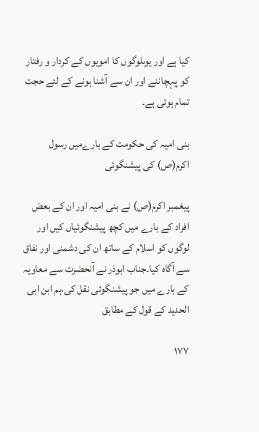کیا ہے اور یوںلوگوں کا امویوں کے کردار و رفتار کو پہچاننے اور ان سے آشنا ہونے کے لئے حجت تمام ہوئی ہے۔

بنی امیہ کی حکومت کے بارےمیں رسول اکرم(ص) کی پیشنگوئی

پیغمبر اکرم(ص) نے بنی امیہ اور ان کے بعض افراد کے بارے میں کچھ پیشنگوئیاں کیں اور لوگوں کو اسلام کے ساتھ ان کی دشمنی اور نفاق سے آگاہ کیا۔جناب ابوذر نے آنحضرت سے معاویہ کے بارے میں جو پیشنگوئی نقل کی،ہم ابن ابی الحدید کے قول کے مطابق

۱۷۷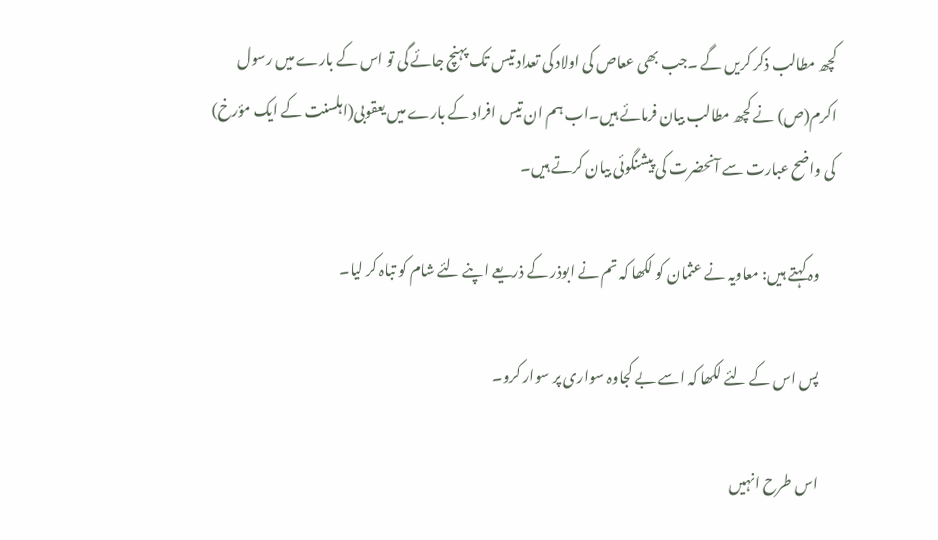کچھ مطالب ذکر کریں گے ۔جب بھی ععاص کی اولاد کی تعداد تیس تک پہنچ جائے گی تو اس کے بارے میں رسول اکرم(ص) نے کچھ مطالب بیان فرمائے ہیں۔اب ہم ان تیس افراد کے بارے میں یعقوبی(اہلسنت کے ایک مؤرخ) کی واضح عبارت سے آنحضرت کی پیشنگوئی بیان کرتے ہیں۔

     وہ کہتے ہیں: معاویہ نے عثمان کو لکھا کہ تم نے ابوذر کے ذریعے اپنے لئے شام کو تباہ کر لیا۔

     پس اس کے لئے لکھا کہ اسے بے کجاوہ سواری پر سوار کرو۔

     اس طرح انہیں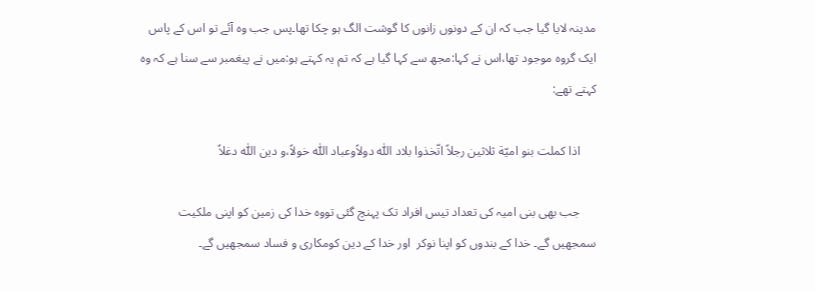مدینہ لایا گیا جب کہ ان کے دونوں زانوں کا گوشت الگ ہو چکا تھا۔پس جب وہ آئے تو اس کے پاس ایک گروہ موجود تھا،اس نے کہا:مجھ سے کہا گیا ہے کہ تم یہ کہتے ہو:میں نے پیغمبر سے سنا ہے کہ وہ کہتے تھے:

     اذا کملت بنو امیّة ثلاثین رجلاً اتّخذوا بلاد اللّٰه دولاًوعباد اللّٰه خولاً،و دین اللّٰه دغلاً

     جب بھی بنی امیہ کی تعداد تیس افراد تک پہنچ گئی تووہ خدا کی زمین کو اپنی ملکیت سمجھیں گے۔ خدا کے بندوں کو اپنا نوکر  اور خدا کے دین کومکاری و فساد سمجھیں گے۔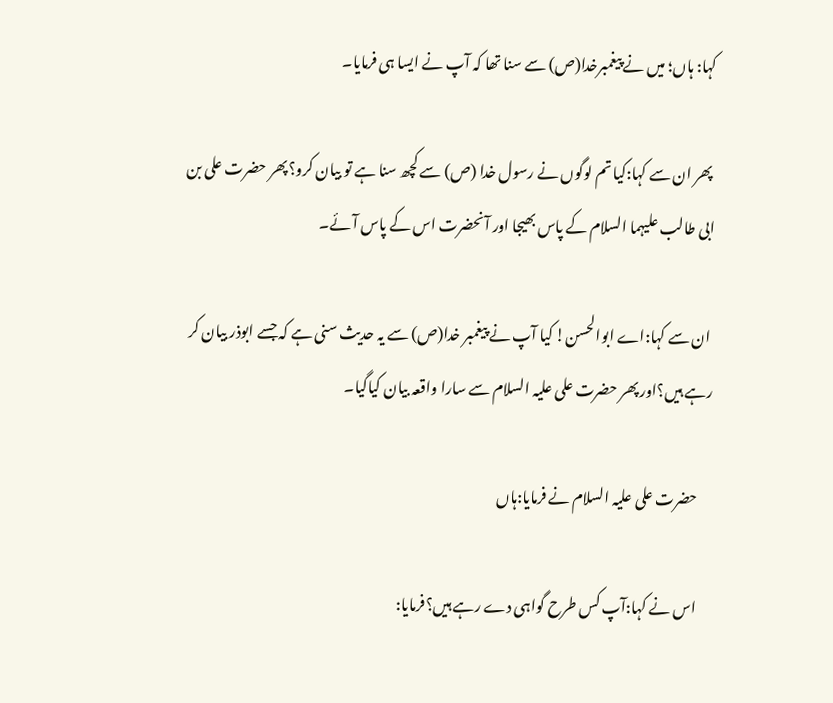کہا: ہاں؛ میں نے پیغمبرخدا(ص) سے سنا تھا کہ آپ نے ایسا ہی فرمایا۔

 پھر ان سے کہا:کیا تم لوگوں نے رسول خدا (ص) سے کچھ سنا ہے تو بیان کرو؟پھر حضرت علی بن ابی طالب علیہما السلام کے پاس بھیجا اور آنحضرت اس کے پاس آئے۔

 ان سے کہا:اے ابوالحسن! کیا آپ نے پیغمبر خدا(ص) سے یہ حدیث سنی ہے کہ جسے ابوذر بیان کر  رہے ہیں؟اور پھر حضرت علی علیہ السلام سے سارا واقعہ بیان کیاگیا۔

     حضرت علی علیہ السلام نے فرمایا:ہاں

     اس نے کہا:آپ کس طرح گواہی دے رہے ہیں؟فرمایا: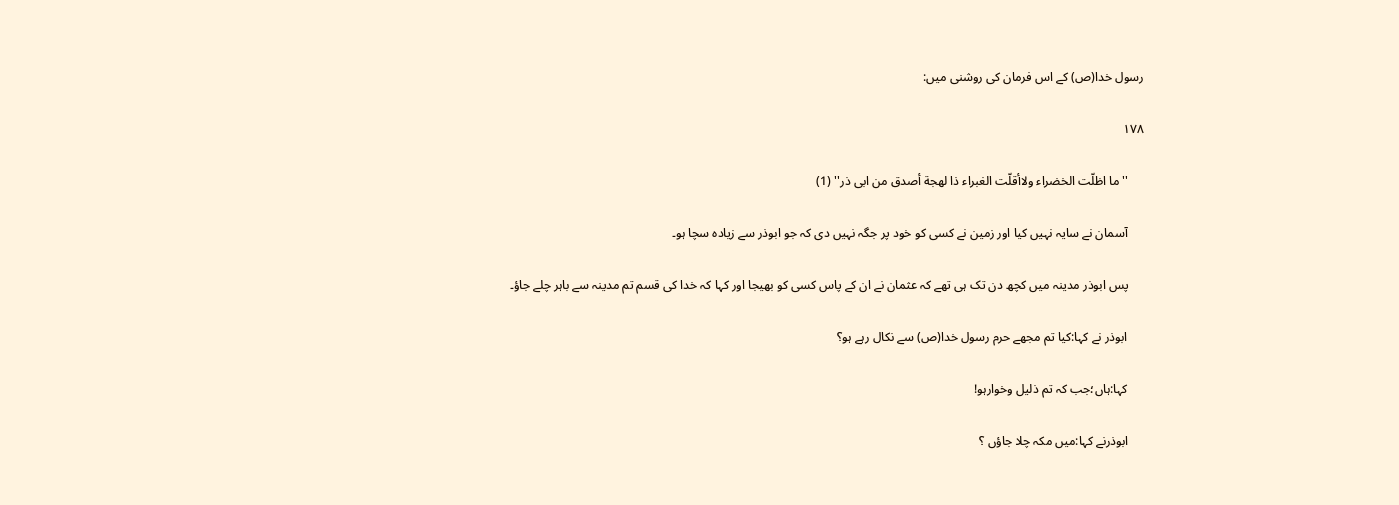رسول خدا(ص) کے اس فرمان کی روشنی میں:

۱۷۸

     ''ما اظلّت الخضراء ولاأقلّت الغبراء ذا لهجة أصدق من ابی ذر'' (1)

     آسمان نے سایہ نہیں کیا اور زمین نے کسی کو خود پر جگہ نہیں دی کہ جو ابوذر سے زیادہ سچا ہو۔

     پس ابوذر مدینہ میں کچھ دن تک ہی تھے کہ عثمان نے ان کے پاس کسی کو بھیجا اور کہا کہ خدا کی قسم تم مدینہ سے باہر چلے جاؤ۔

     ابوذر نے کہا:کیا تم مجھے حرم رسول خدا(ص) سے نکال رہے ہو؟

     کہا:ہاں؛جب کہ تم ذلیل وخوارہو!

     ابوذرنے کہا:میں مکہ چلا جاؤں ؟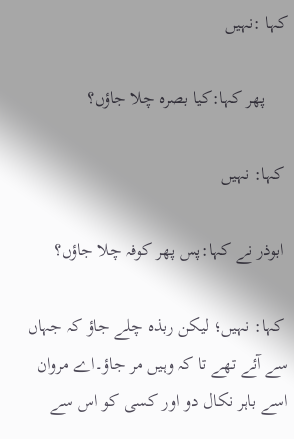کہا :نہیں

     پھر کہا:کیا بصرہ چلا جاؤں؟

 کہا: نہیں

 ابوذر نے کہا:پس پھر کوفہ چلا جاؤں؟

 کہا: نہیں؛ لیکن ربذہ چلے جاؤ کہ جہاں سے آئے تھے تا کہ وہیں مر جاؤ۔اے مروان اسے باہر نکال دو اور کسی کو اس سے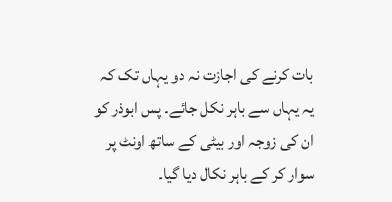بات کرنے کی اجازت نہ دو یہاں تک کہ یہ یہاں سے باہر نکل جائے۔ پس ابوذر کو ان کی زوجہ اور بیٹی کے ساتھ اونٹ پر سوار کر کے باہر نکال دیا گیا۔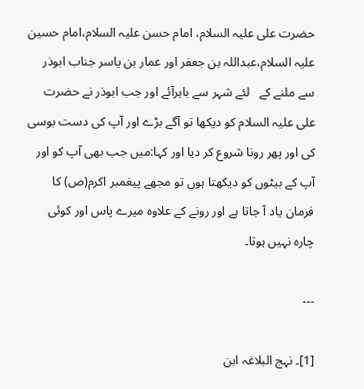حضرت علی علیہ السلام، امام حسن علیہ السلام،امام حسین علیہ السلام،عبداللہ بن جعفر اور عمار بن یاسر جناب ابوذر سے ملنے کے   لئے شہر سے باہرآئے اور جب ابوذر نے حضرت علی علیہ السلام کو دیکھا تو آگے بڑے اور آپ کی دست بوسی کی اور پھر رونا شروع کر دیا اور کہا:میں جب بھی آپ کو اور آپ کے بیٹوں کو دیکھتا ہوں تو مجھے پیغمبر اکرم(ص) کا فرمان یاد آ جاتا ہے اور رونے کے علاوہ میرے پاس اور کوئی چارہ نہیں ہوتا۔

---

[1]۔ نہج البلاغہ ابن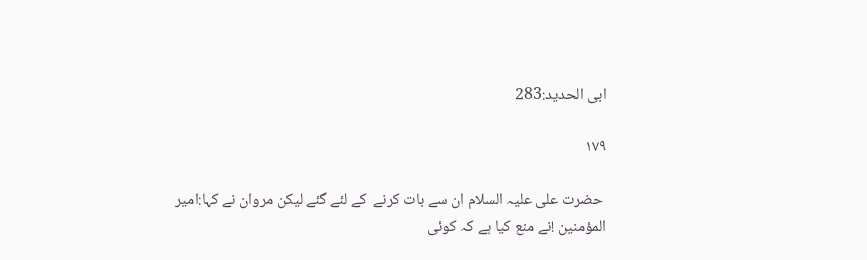ابی الحدید:283

۱۷۹

 حضرت علی علیہ السلام ان سے بات کرنے  کے لئے گئے لیکن مروان نے کہا:امیر المؤمنین !نے منع کیا ہے کہ کوئی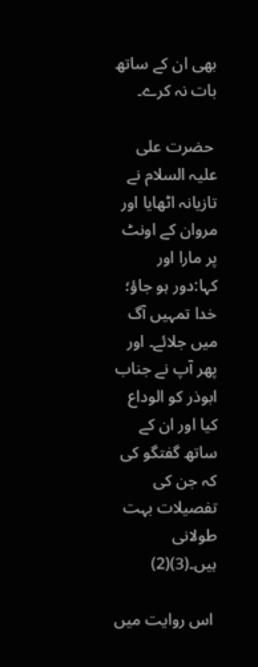بھی ان کے ساتھ بات نہ کرے۔

 حضرت علی علیہ السلام نے تازیانہ اٹھایا اور مروان کے اونٹ پر مارا اور کہا:دور ہو جاؤ؛ خدا تمہیں آگ میں جلائے۔ اور پھر آپ نے جناب ابوذر کو الوداع کیا اور ان کے ساتھ گفتگو کی کہ جن کی تفصیلات بہت طولانی ہیں۔(3)(2)

 اس روایت میں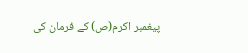پیغمبر اکرم(ص) کے فرمان کی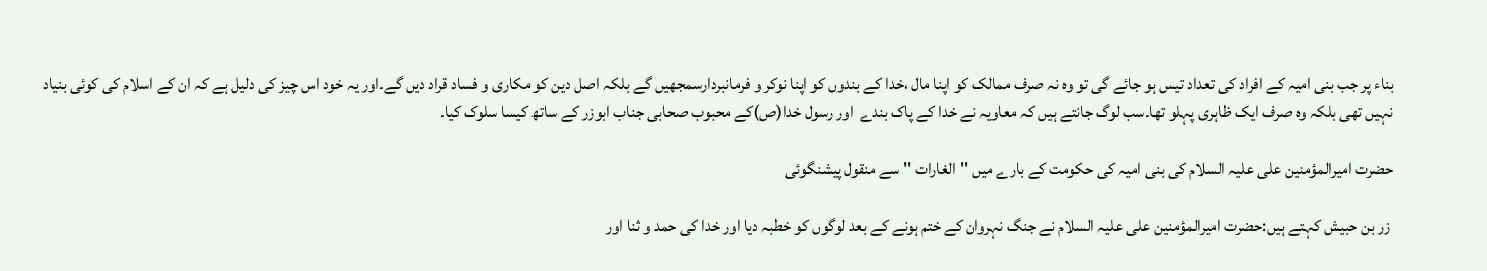بناء پر جب بنی امیہ کے افراد کی تعداد تیس ہو جائے گی تو وہ نہ صرف ممالک کو اپنا مال ،خدا کے بندوں کو اپنا نوکر و فرمانبردارسمجھیں گے بلکہ اصل دین کو مکاری و فساد قراد دیں گے۔اور یہ خود اس چیز کی دلیل ہے کہ ان کے اسلام کی کوئی بنیاد نہیں تھی بلکہ وہ صرف ایک ظاہری پہلو تھا۔سب لوگ جانتے ہیں کہ معاویہ نے خدا کے پاک بندے  اور رسول خدا(ص)کے محبوب صحابی جناب ابوزر کے ساتھ کیسا سلوک کیا۔

حضرت امیرالمؤمنین علی علیہ السلام کی بنی امیہ کی حکومت کے بارے میں ''الغارات '' سے منقول پیشنگوئی

 زر بن حبیش کہتے ہیں:حضرت امیرالمؤمنین علی علیہ السلام نے جنگ نہروان کے ختم ہونے کے بعد لوگوں کو خطبہ دیا اور خدا کی حمد و ثنا اور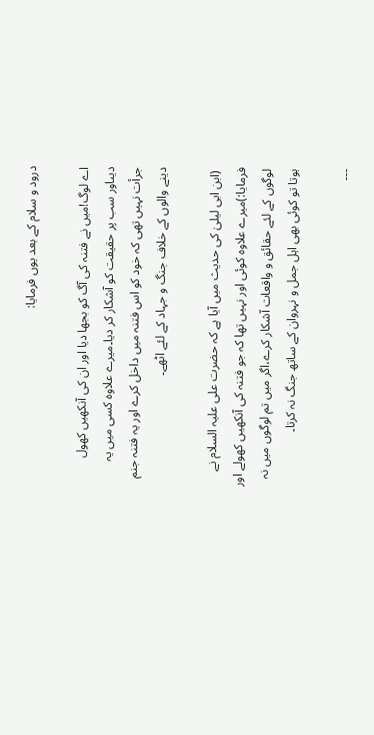درود و سلام کے بعد یوں فرمایا:

اے لوگ!میں نے فتنہ کی آگ کو بجھا دیا اور ان کی آنکھیں کھول دیںاور سب پر حقیقت کو آشکار کر دیا۔میرے علاوہ کسی میں یہ جرأت نہیں تھی کہ خود کو اس فتنہ میں داخل کرے اور یہ فتنہ جنم دینے والوں کے خلاف جنگ و جہاد کے لئے اٹھے۔

 (ابن ابی لیلیٰ کی حدیث میں آیا ہے کہ حضرت علی علیہ السلام نے فرمایا:)میرے علاوہ کوئی اور نہیں تھا کہ جو فتنہ کی آنکھیں کھولے اور لوگوں کے لئے حقائق و واقعات آشکار کرے،اگر میں تم لوگوں میں نہ ہوتا تو کوئی بھی اہل جمل و نہروان کے ساتھ جنگ نہ کرتا۔

---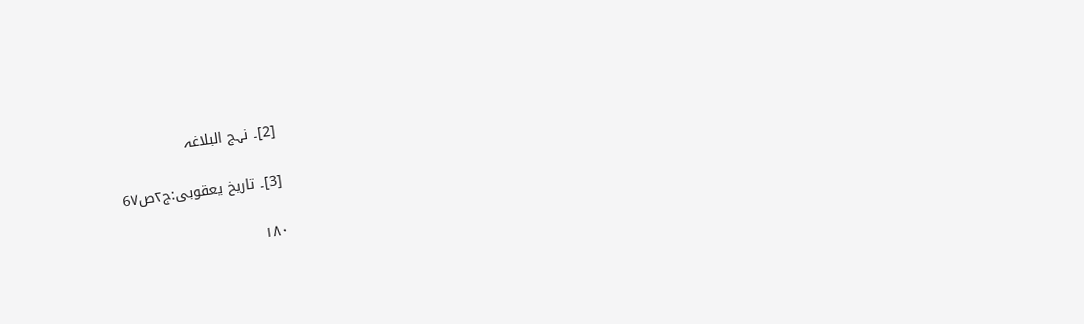[2]۔ نہج البلاغہ

[3]۔ تاریخ یعقوبی:ج۲ص6۷

۱۸۰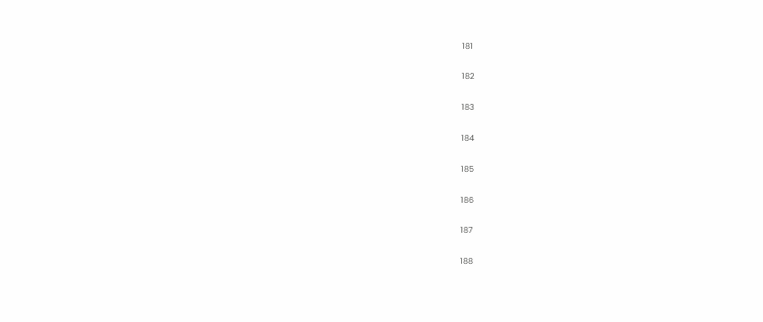181

182

183

184

185

186

187

188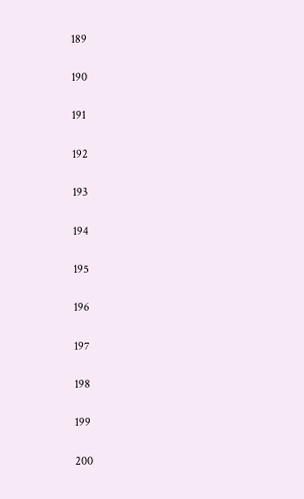189

190

191

192

193

194

195

196

197

198

199

200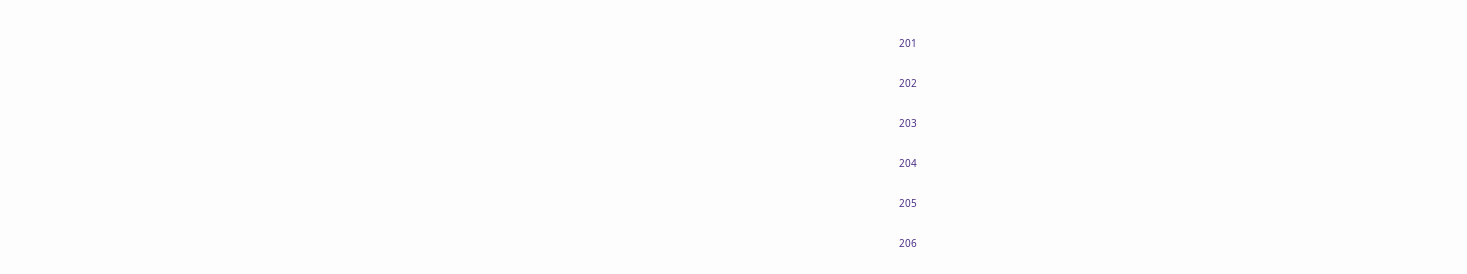201

202

203

204

205

206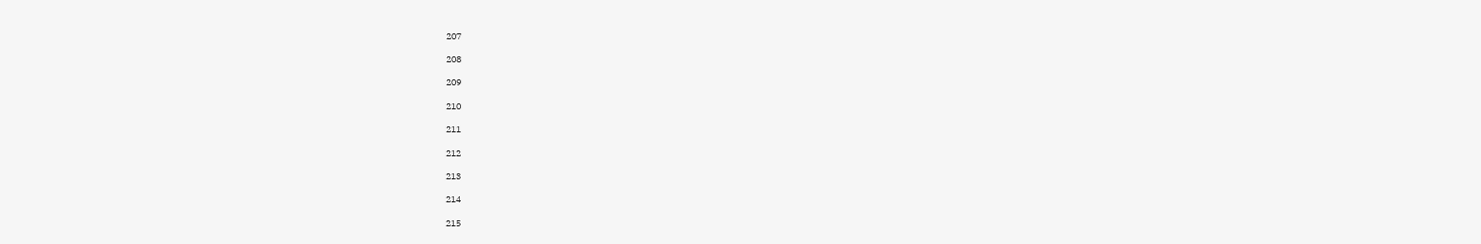207

208

209

210

211

212

213

214

215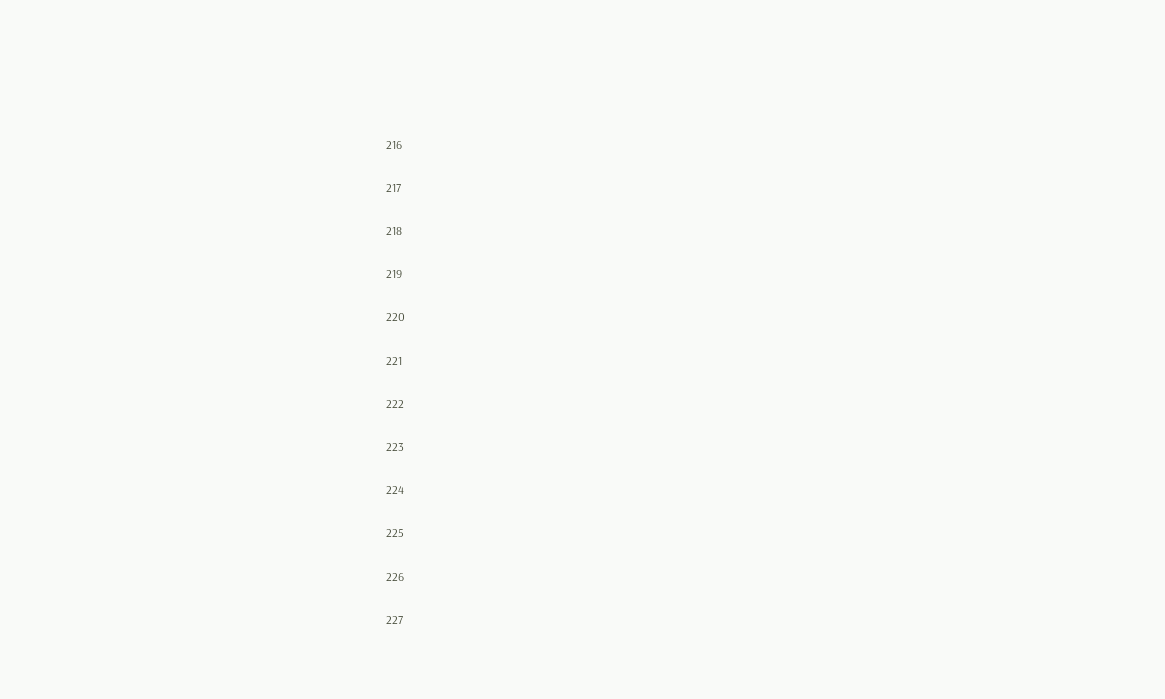216

217

218

219

220

221

222

223

224

225

226

227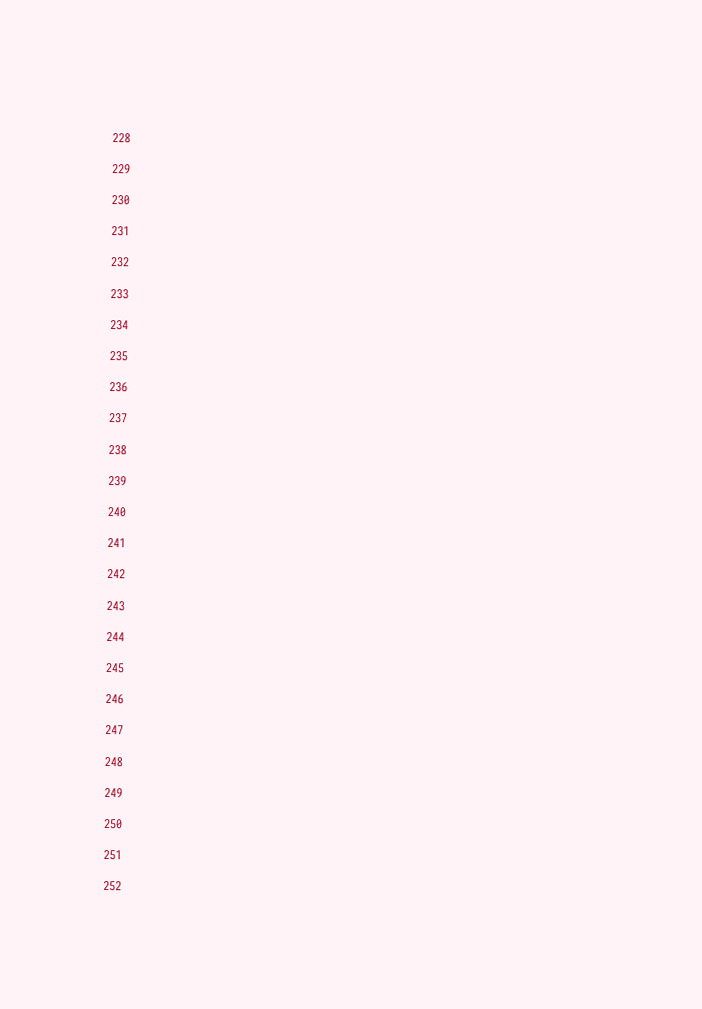228

229

230

231

232

233

234

235

236

237

238

239

240

241

242

243

244

245

246

247

248

249

250

251

252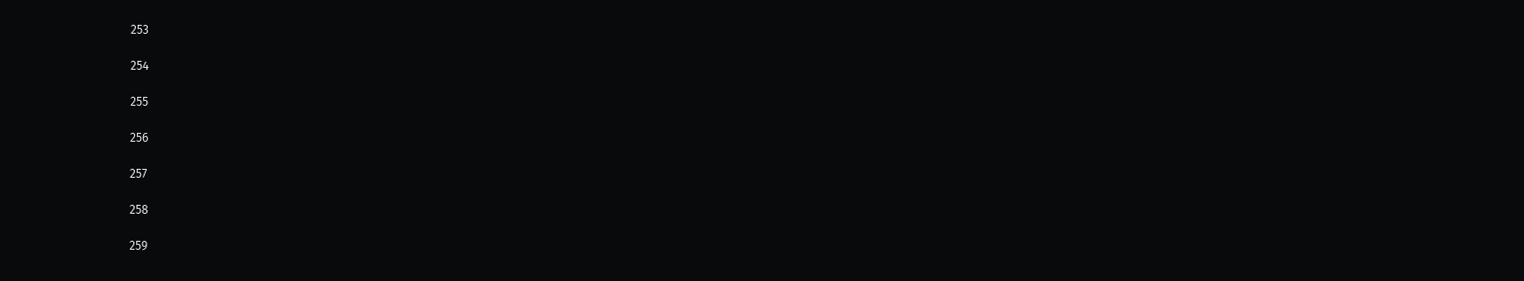253

254

255

256

257

258

259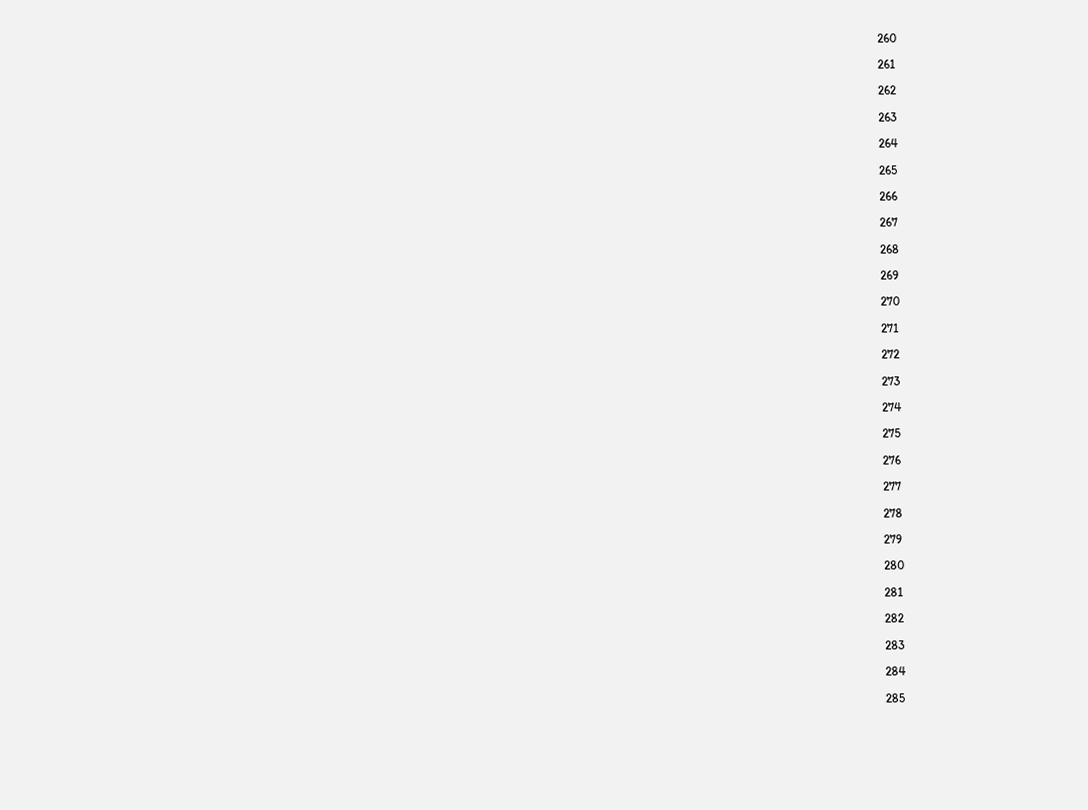260

261

262

263

264

265

266

267

268

269

270

271

272

273

274

275

276

277

278

279

280

281

282

283

284

285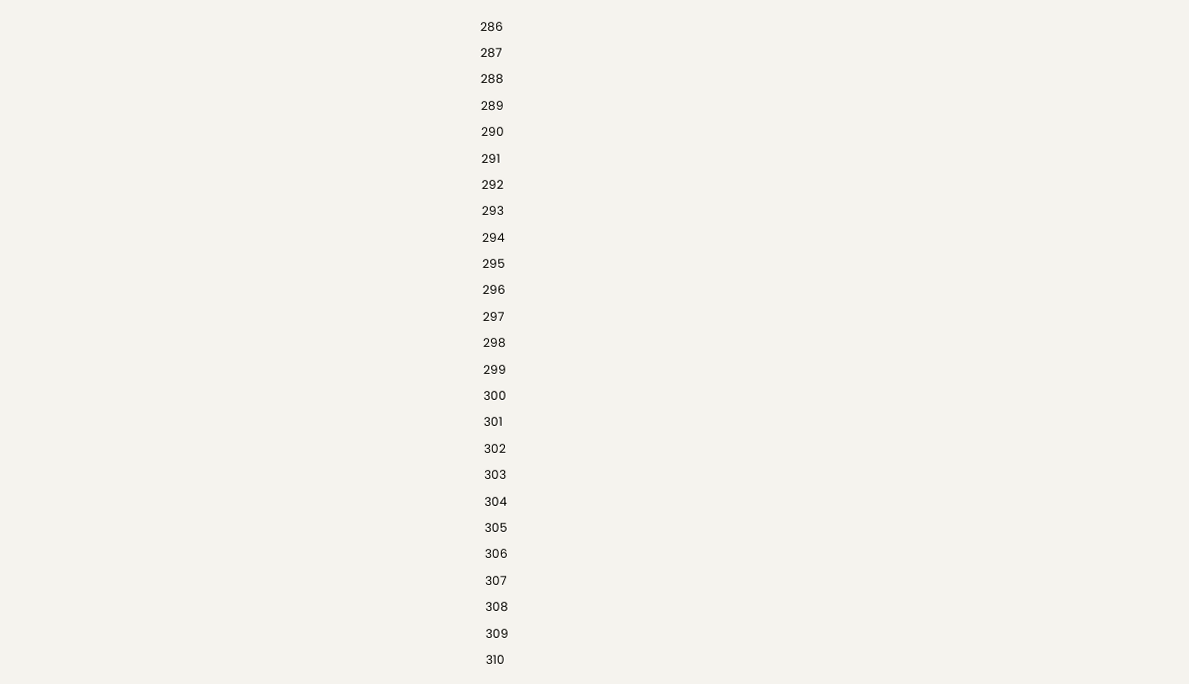286

287

288

289

290

291

292

293

294

295

296

297

298

299

300

301

302

303

304

305

306

307

308

309

310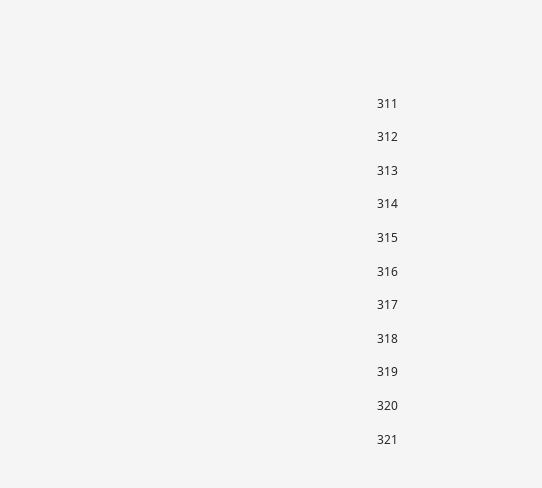311

312

313

314

315

316

317

318

319

320

321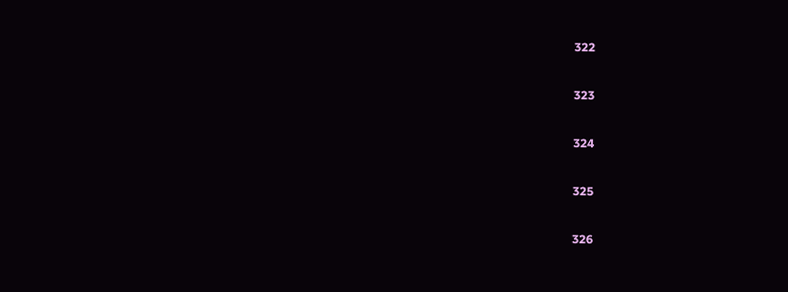322

323

324

325

326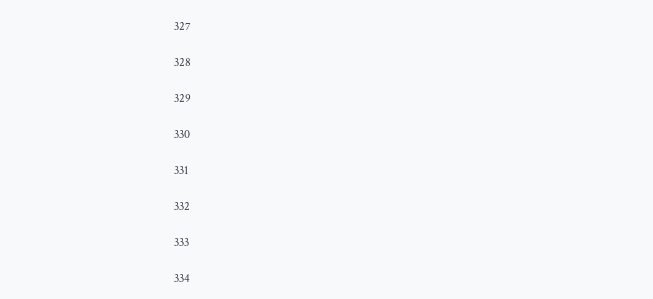327

328

329

330

331

332

333

334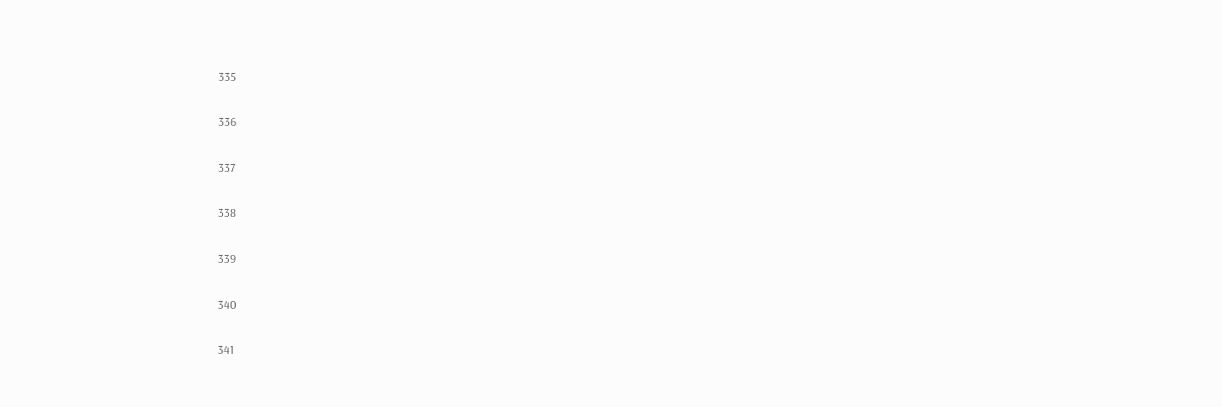335

336

337

338

339

340

341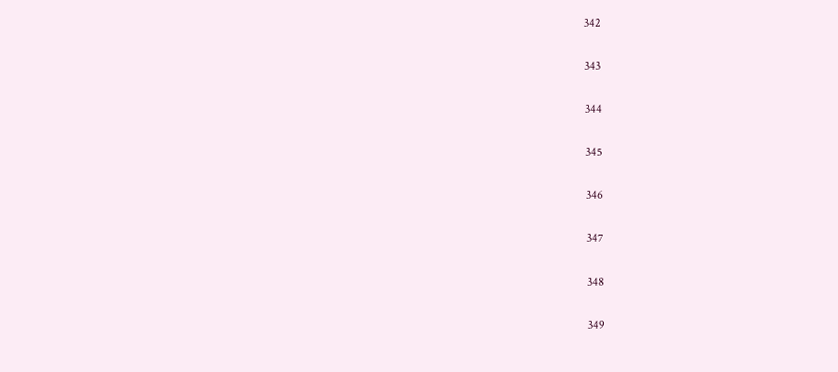342

343

344

345

346

347

348

349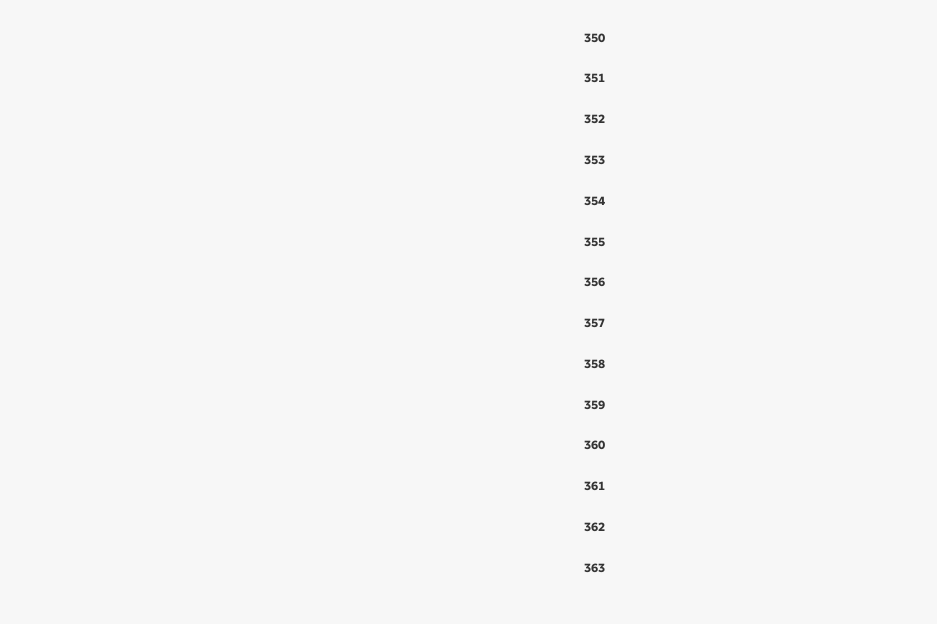350

351

352

353

354

355

356

357

358

359

360

361

362

363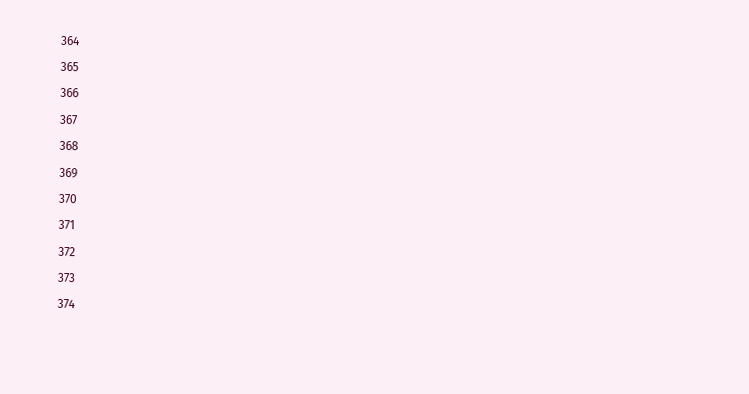364

365

366

367

368

369

370

371

372

373

374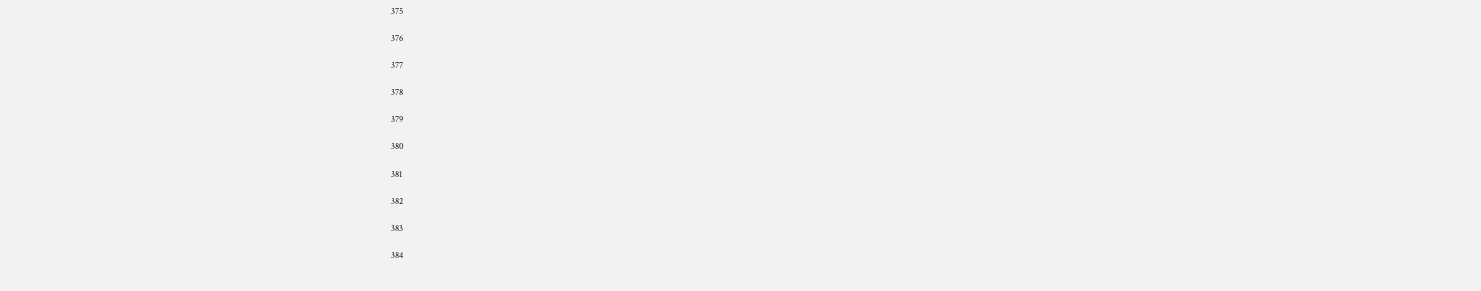375

376

377

378

379

380

381

382

383

384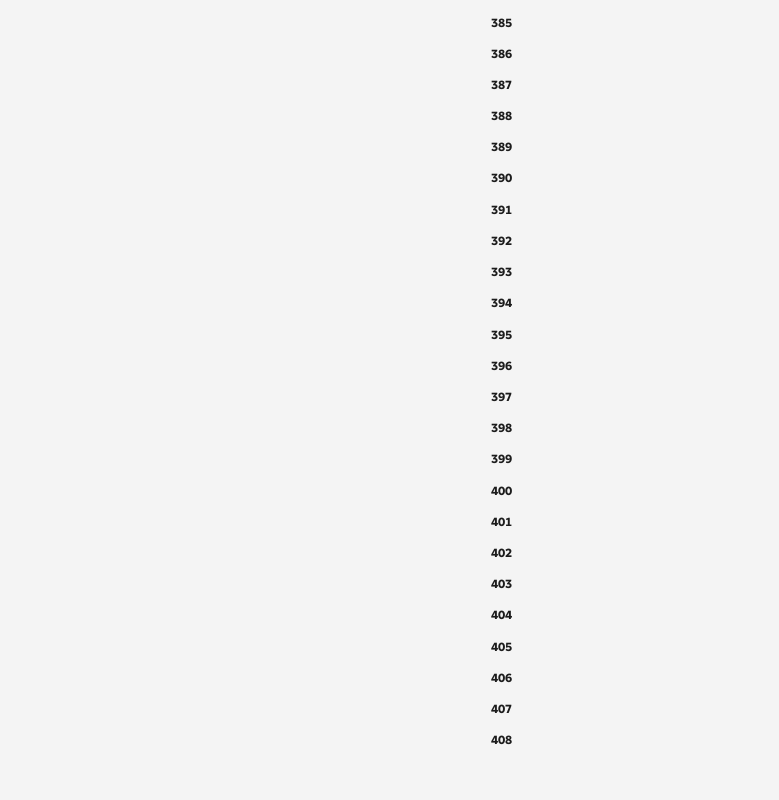385

386

387

388

389

390

391

392

393

394

395

396

397

398

399

400

401

402

403

404

405

406

407

408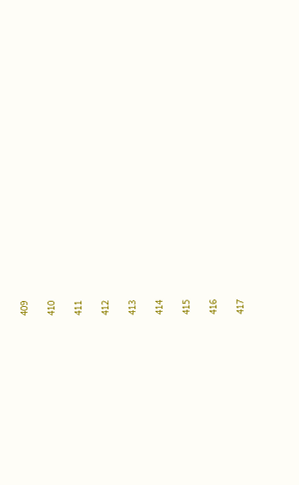409

410

411

412

413

414

415

416

417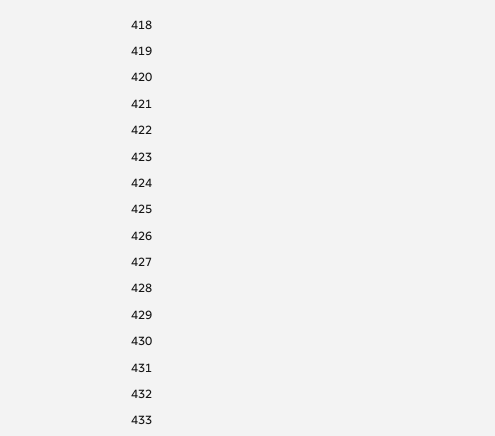418

419

420

421

422

423

424

425

426

427

428

429

430

431

432

433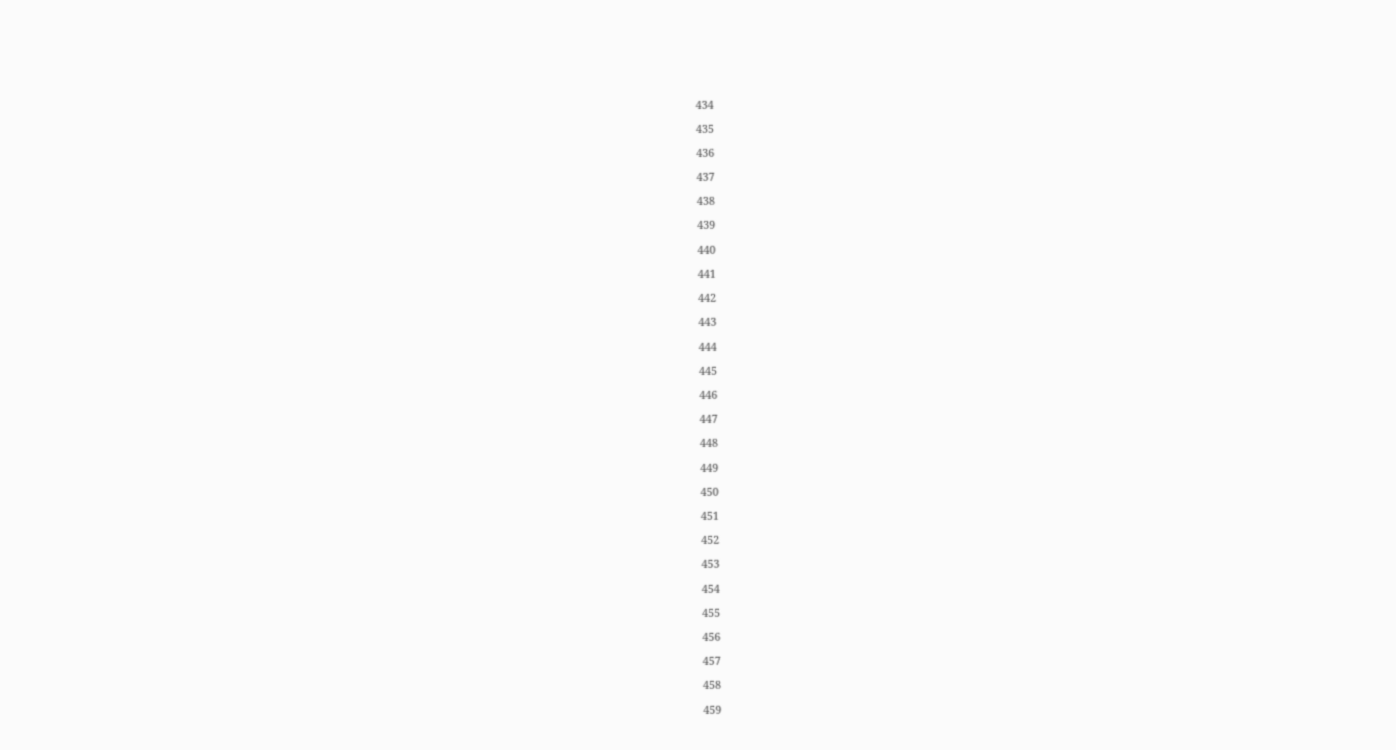434

435

436

437

438

439

440

441

442

443

444

445

446

447

448

449

450

451

452

453

454

455

456

457

458

459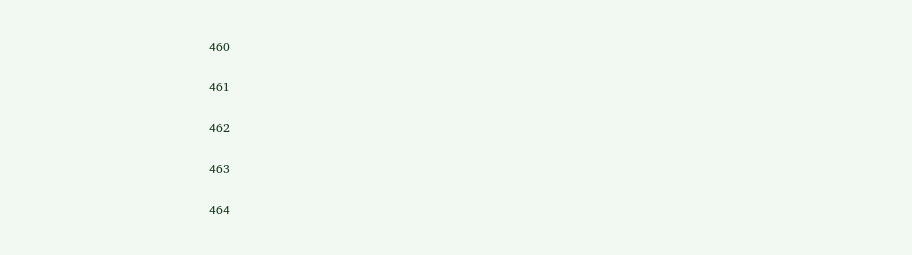460

461

462

463

464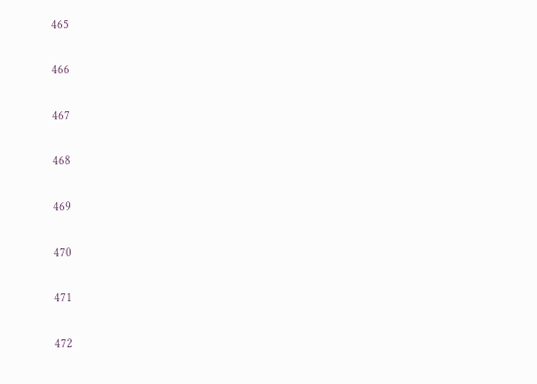465

466

467

468

469

470

471

472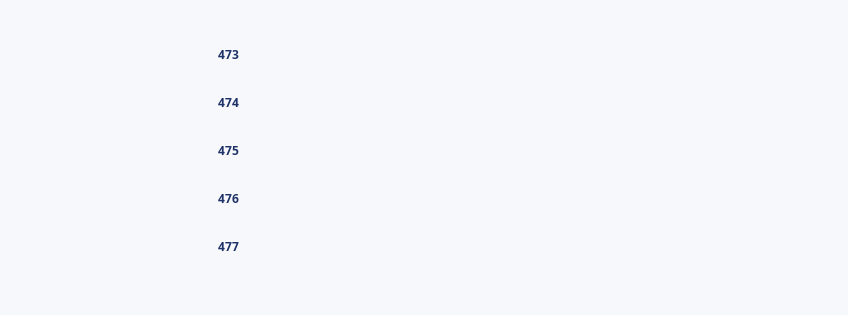473

474

475

476

477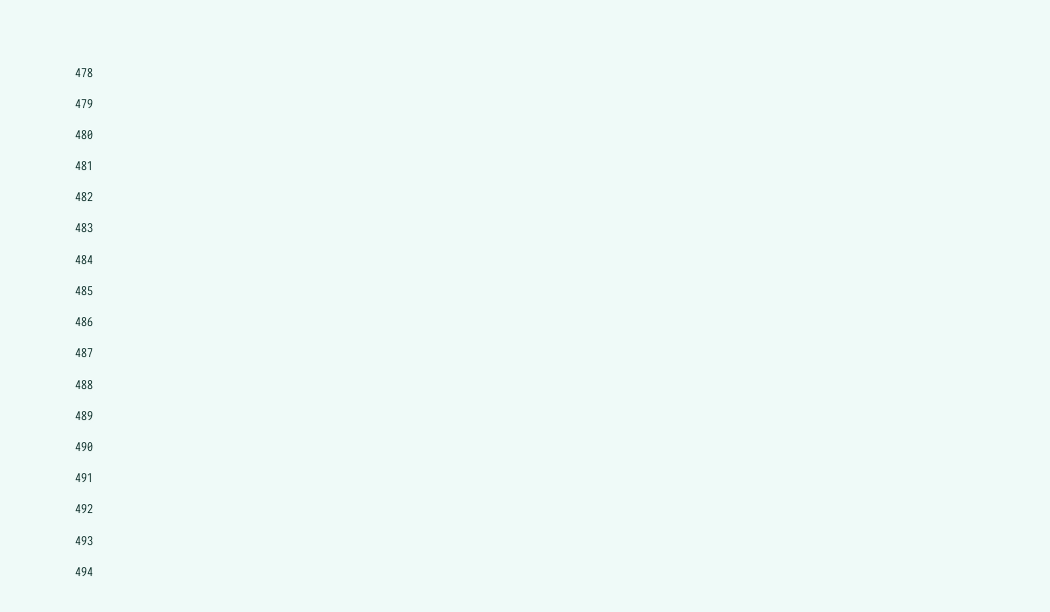478

479

480

481

482

483

484

485

486

487

488

489

490

491

492

493

494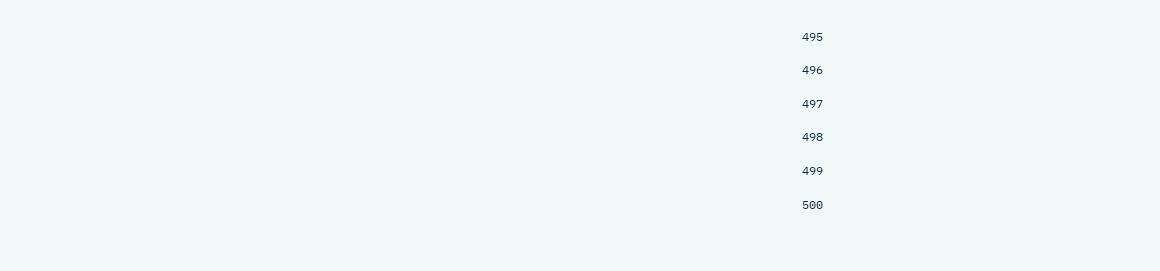495

496

497

498

499

500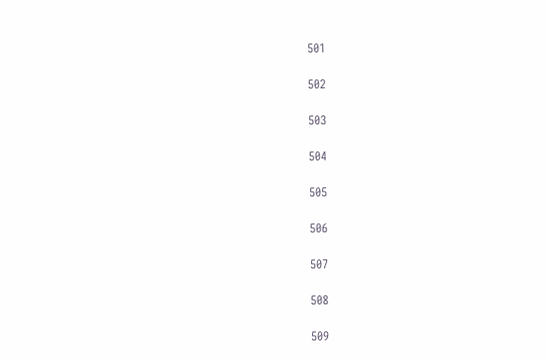501

502

503

504

505

506

507

508

509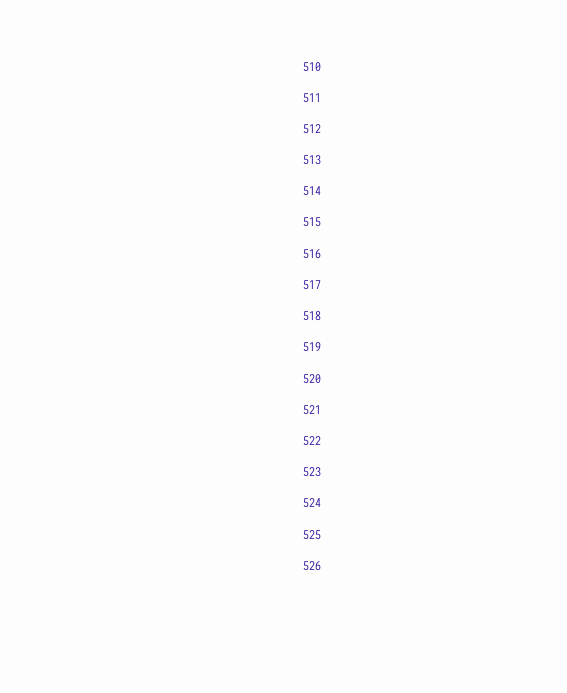510

511

512

513

514

515

516

517

518

519

520

521

522

523

524

525

526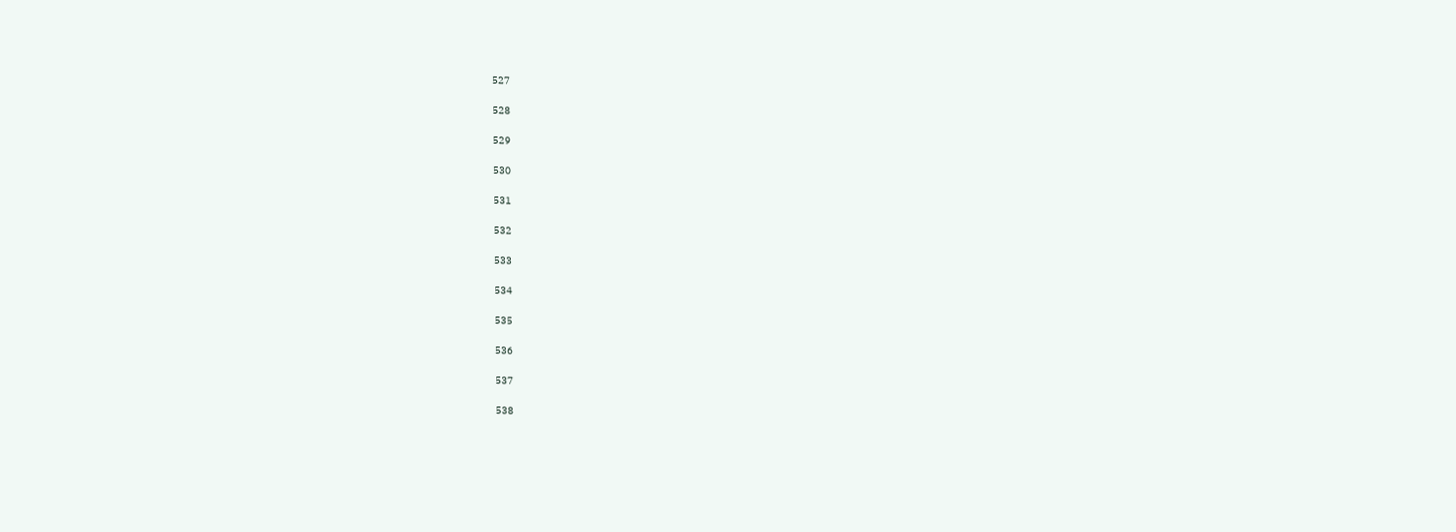527

528

529

530

531

532

533

534

535

536

537

538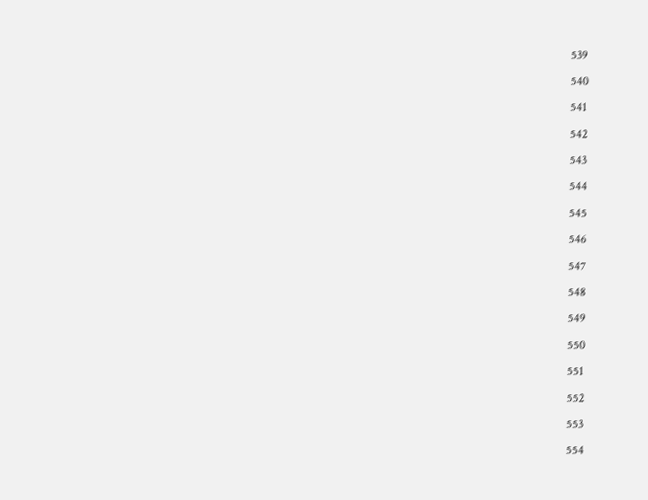539

540

541

542

543

544

545

546

547

548

549

550

551

552

553

554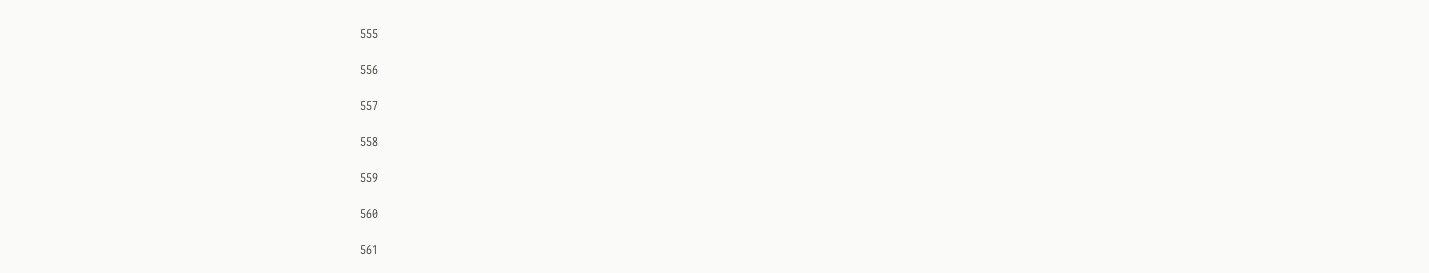555

556

557

558

559

560

561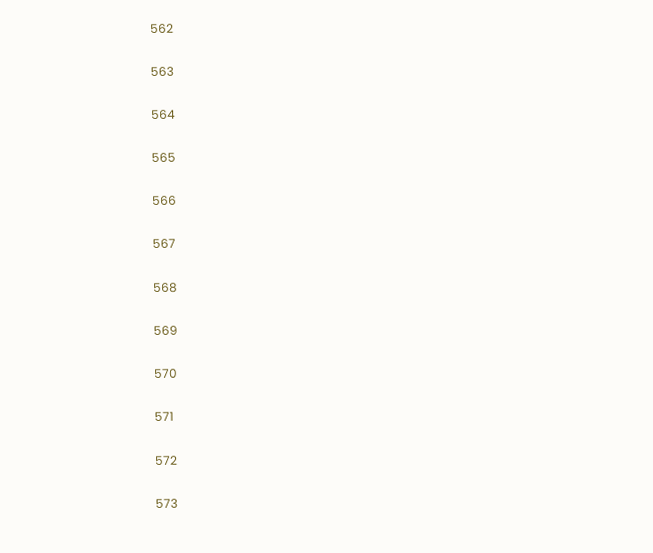562

563

564

565

566

567

568

569

570

571

572

573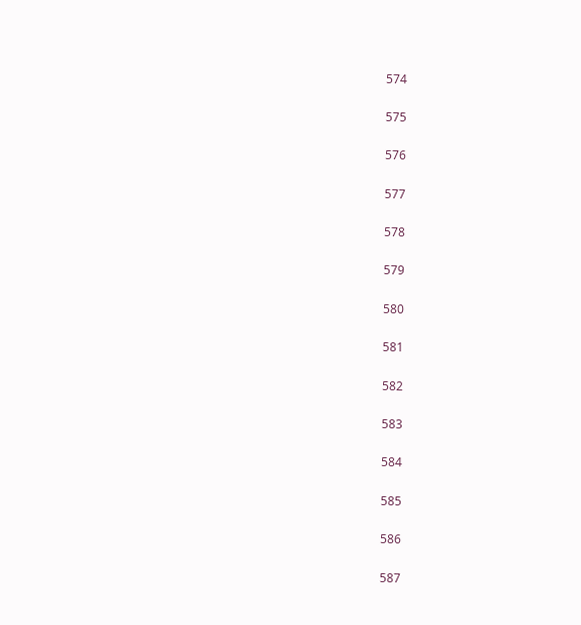574

575

576

577

578

579

580

581

582

583

584

585

586

587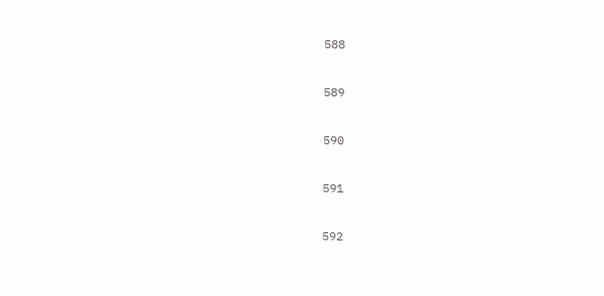588

589

590

591

592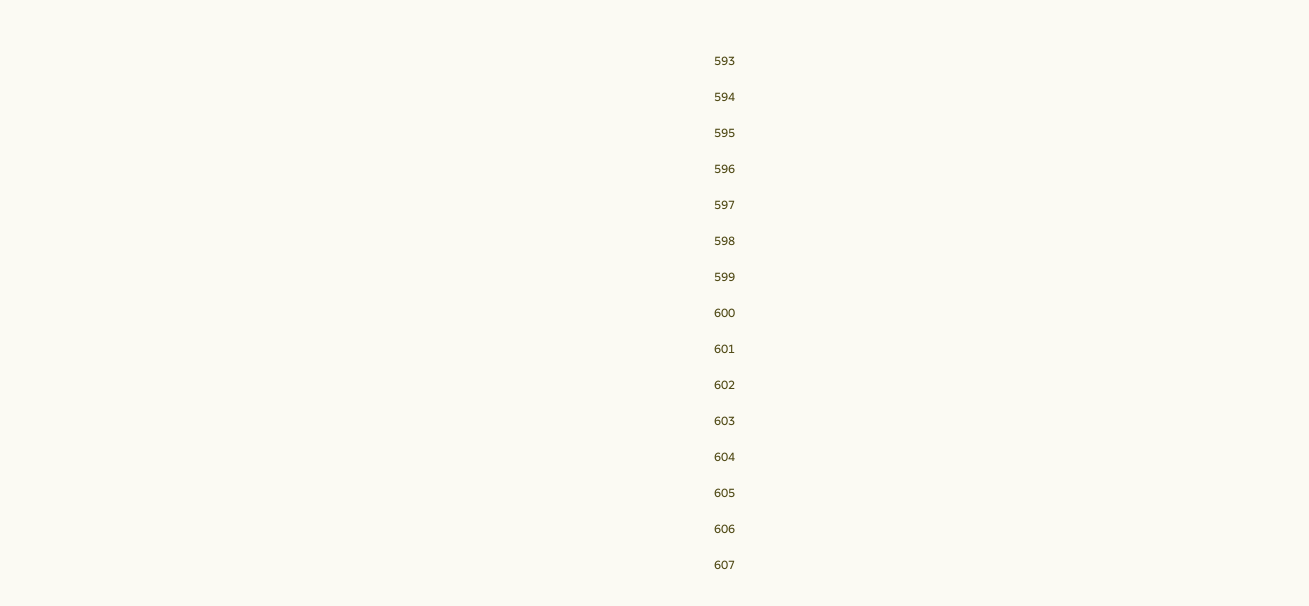593

594

595

596

597

598

599

600

601

602

603

604

605

606

607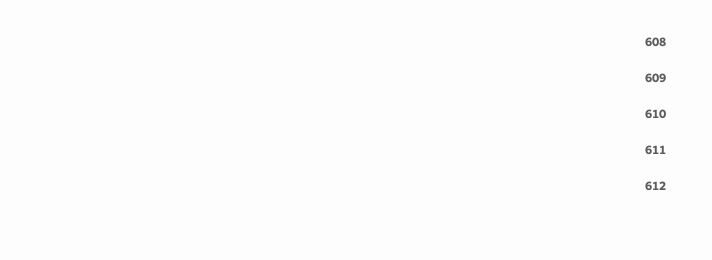608

609

610

611

612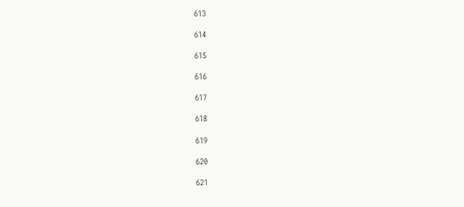613

614

615

616

617

618

619

620

621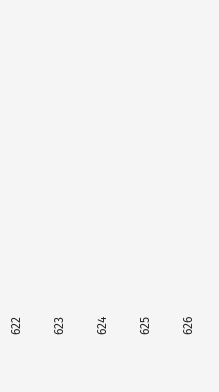622

623

624

625

626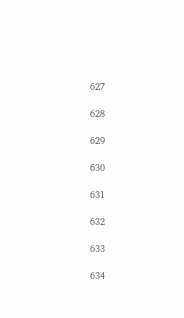627

628

629

630

631

632

633

634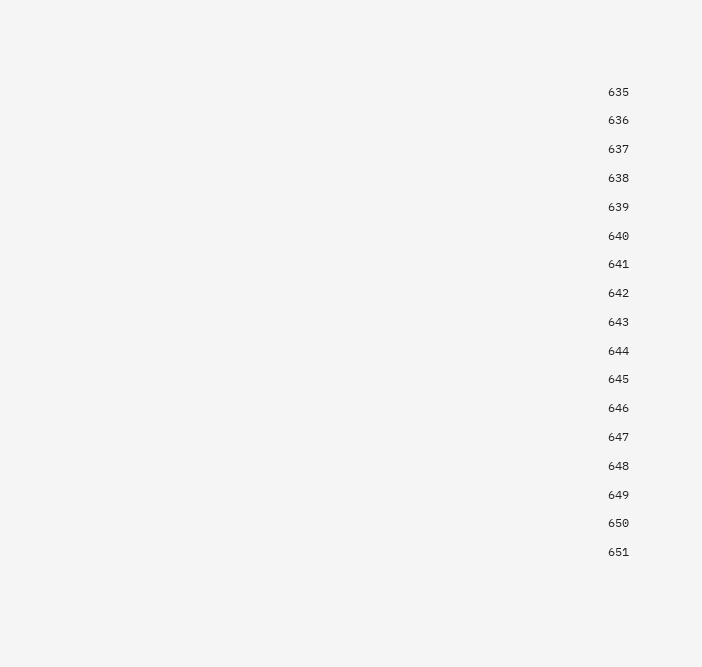635

636

637

638

639

640

641

642

643

644

645

646

647

648

649

650

651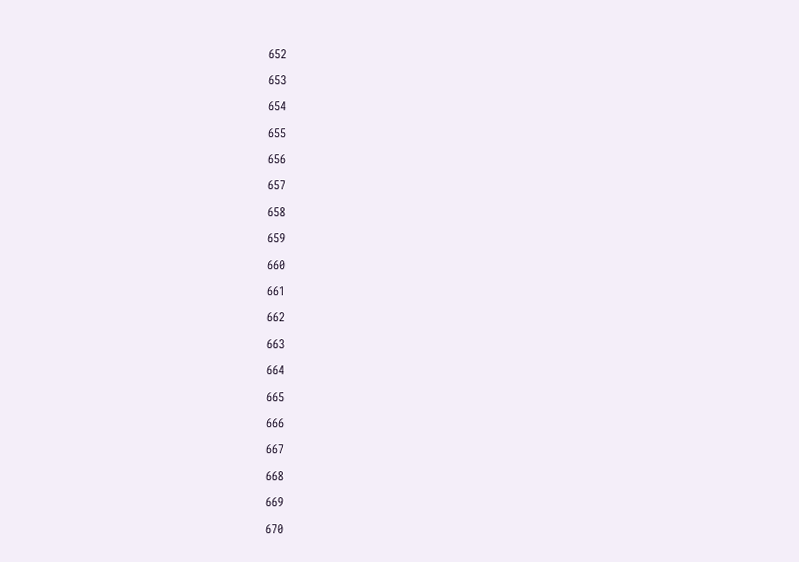652

653

654

655

656

657

658

659

660

661

662

663

664

665

666

667

668

669

670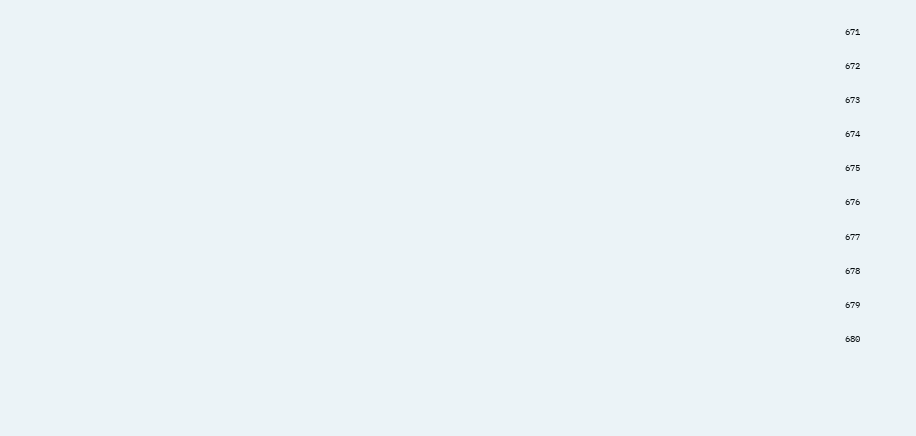671

672

673

674

675

676

677

678

679

680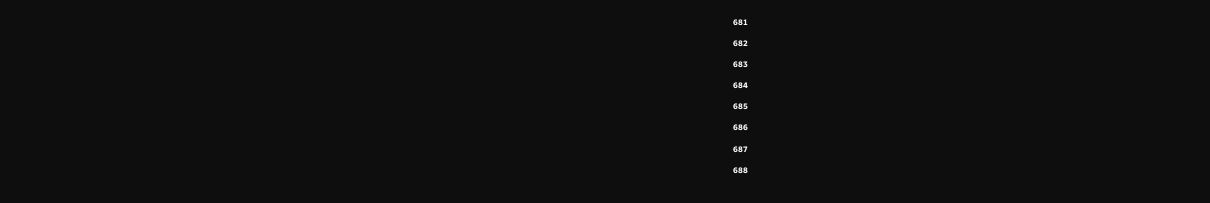681

682

683

684

685

686

687

688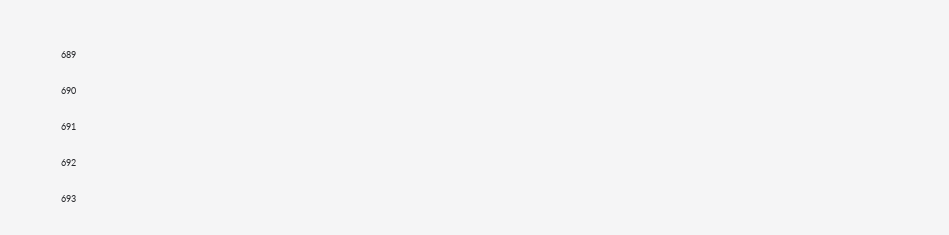689

690

691

692

693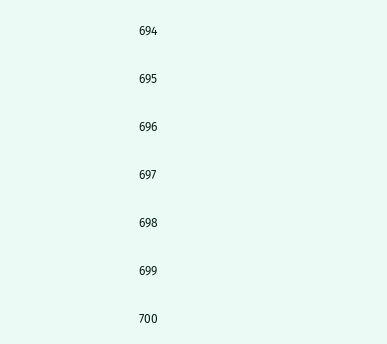694

695

696

697

698

699

700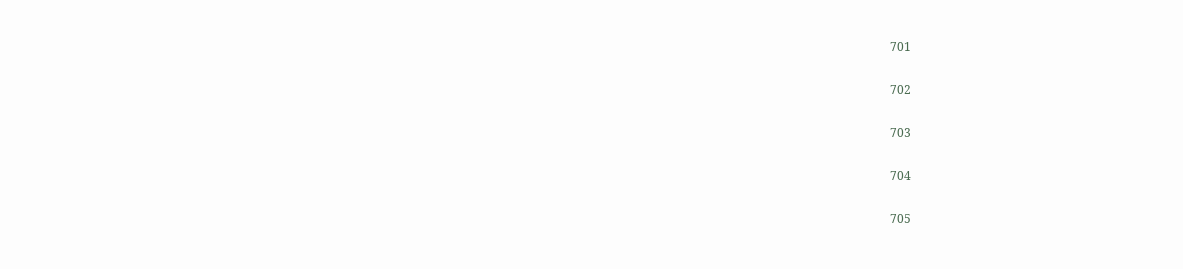701

702

703

704

705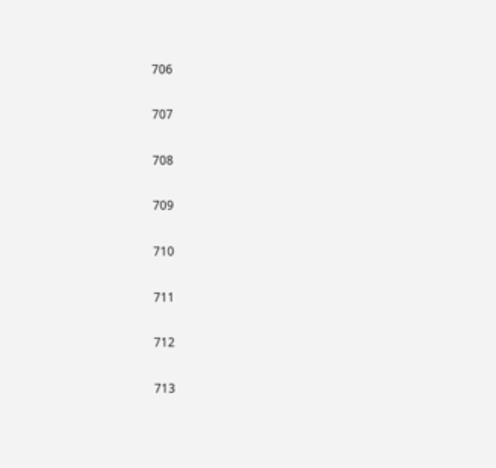706

707

708

709

710

711

712

713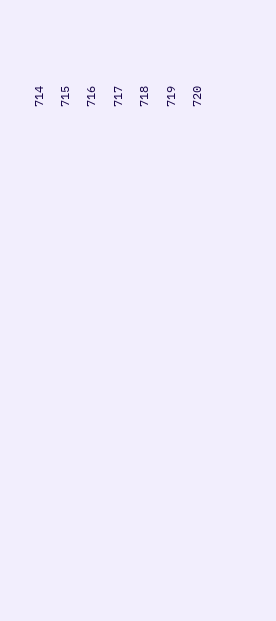714

715

716

717

718

719

720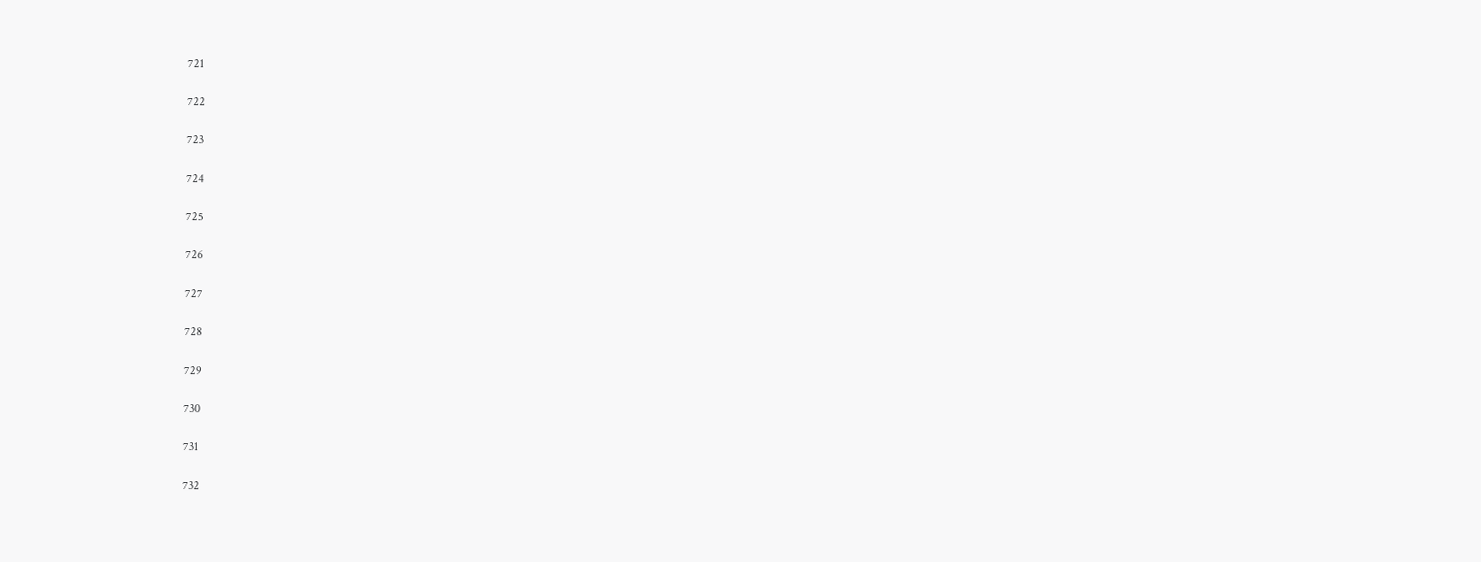721

722

723

724

725

726

727

728

729

730

731

732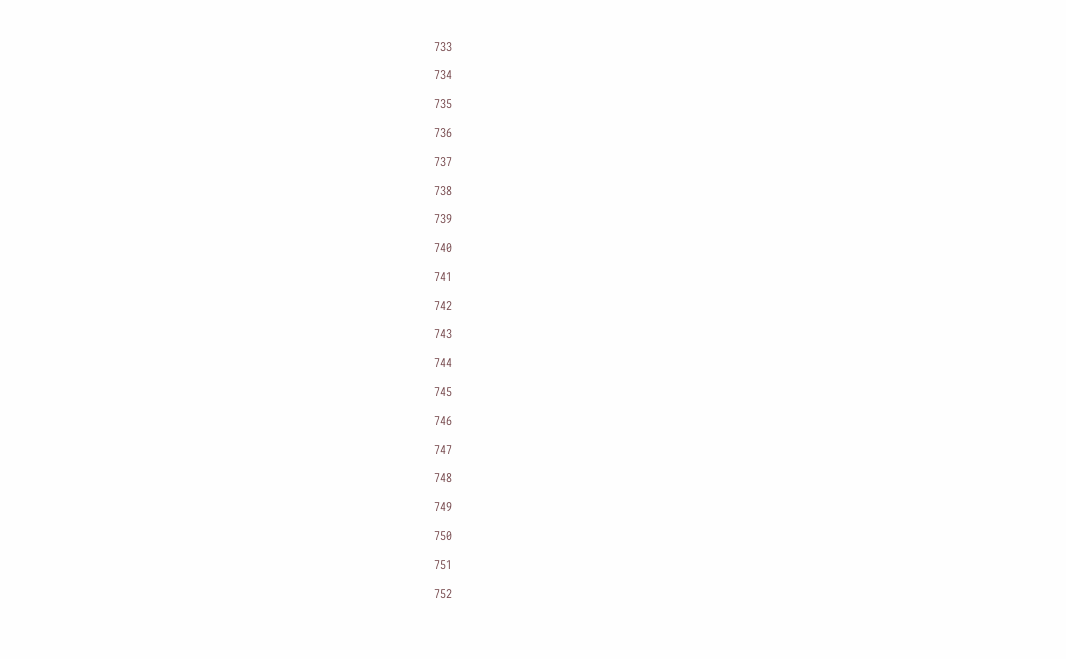733

734

735

736

737

738

739

740

741

742

743

744

745

746

747

748

749

750

751

752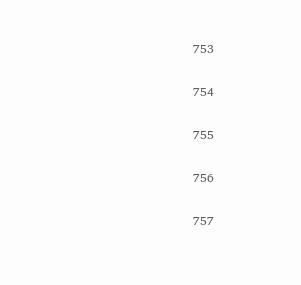753

754

755

756

757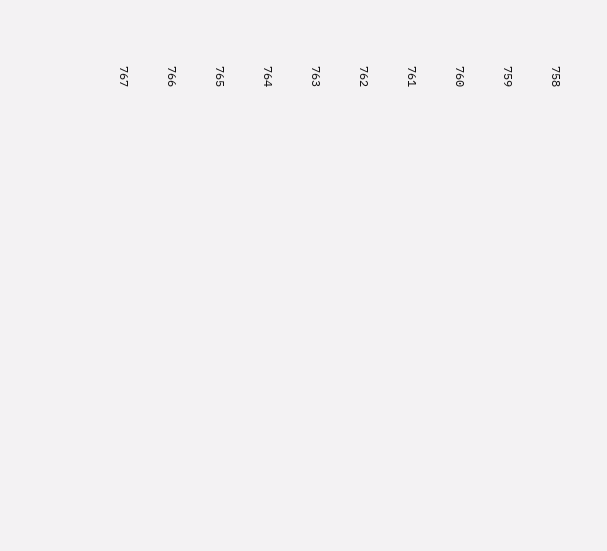758

759

760

761

762

763

764

765

766

767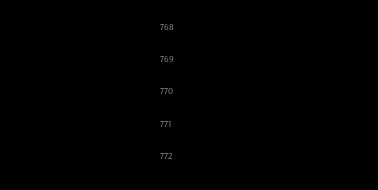768

769

770

771

772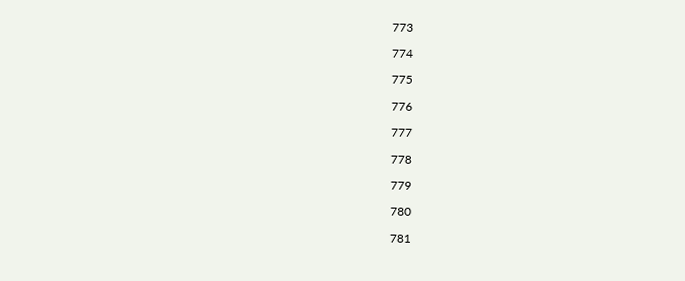773

774

775

776

777

778

779

780

781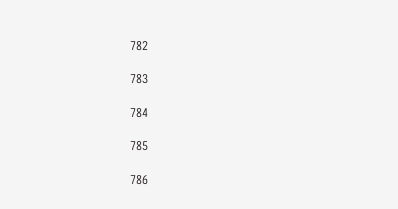782

783

784

785

786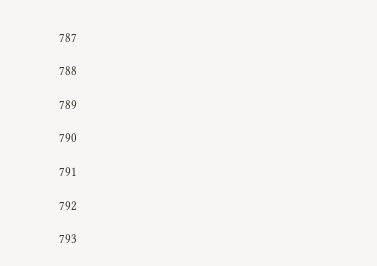787

788

789

790

791

792

793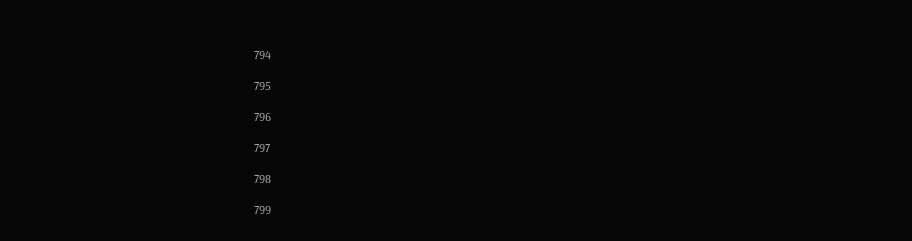794

795

796

797

798

799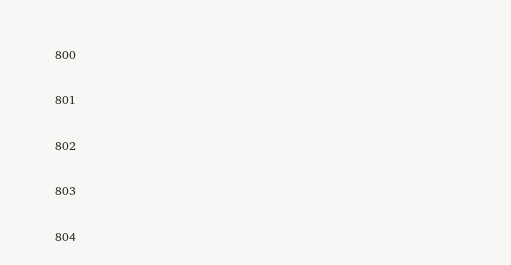800

801

802

803

804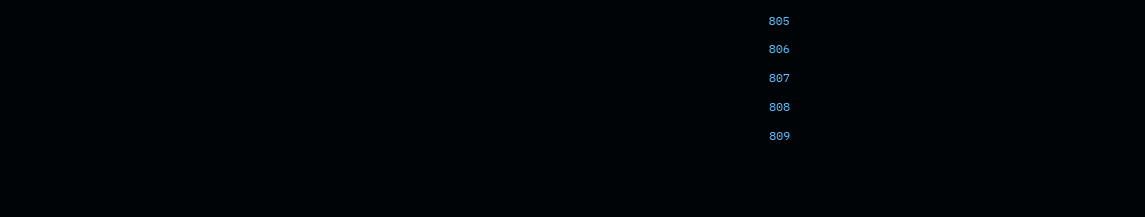805

806

807

808

809